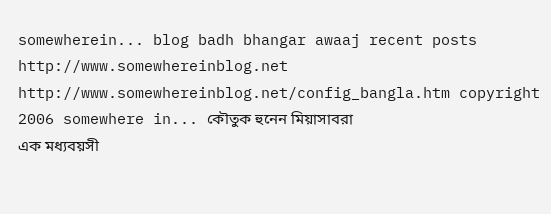somewherein... blog badh bhangar awaaj recent posts http://www.somewhereinblog.net http://www.somewhereinblog.net/config_bangla.htm copyright 2006 somewhere in... কৌতুক হুনেন মিয়াসাবরা
এক মধ্যবয়সী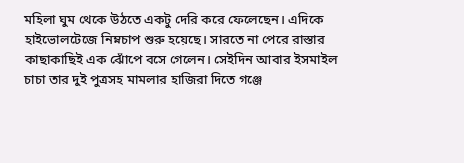মহিলা ঘুম থেকে উঠতে একটু দেরি করে ফেলেছেন। এদিকে হাইভোলটেজে নিম্নচাপ শুরু হয়েছে। সারতে না পেরে রাস্তার কাছাকাছিই এক ঝোঁপে বসে গেলেন। সেইদিন আবার ইসমাইল চাচা তার দুই পুত্রসহ মামলার হাজিরা দিতে গঞ্জে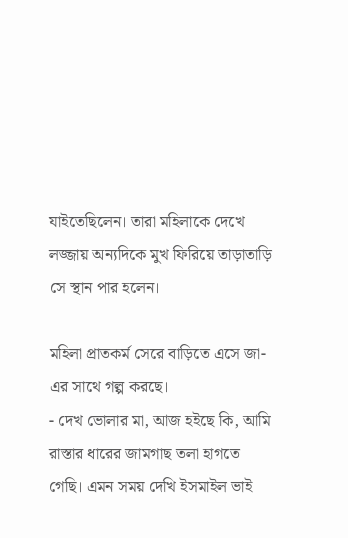যাইতেছিলেন। তারা মহিলাকে দেখে লজ্জায় অন্যদিকে মুখ ফিরিয়ে তাড়াতাড়ি সে স্থান পার হলেন।

মহিলা প্রাতকর্ম সেরে বাড়িতে এসে জা-এর সাথে গল্প করছে।
- দেখ ভোলার মা, আজ হইছে কি, আমি রাস্তার ধারের জামগাছ তলা হাগতে গেছি। এমন সময় দেখি ইসমাইল ভাই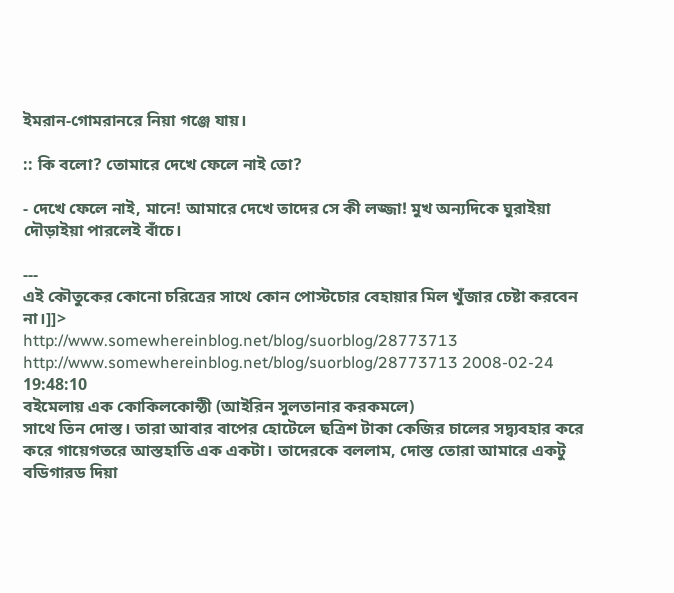ইমরান-গোমরানরে নিয়া গঞ্জে যায়।

:: কি বলো? তোমারে দেখে ফেলে নাই তো?

- দেখে ফেলে নাই, মানে! আমারে দেখে তাদের সে কী লজ্জা! মুখ অন্যদিকে ঘুরাইয়া দৌড়াইয়া পারলেই বাঁচে।

---
এই কৌতুকের কোনো চরিত্রের সাথে কোন পোস্টচোর বেহায়ার মিল খুঁজার চেষ্টা করবেন না।]]>
http://www.somewhereinblog.net/blog/suorblog/28773713 http://www.somewhereinblog.net/blog/suorblog/28773713 2008-02-24 19:48:10
বইমেলায় এক কোকিলকোন্ঠী (আইরিন সুলতানার করকমলে)
সাথে তিন দোস্ত। তারা আবার বাপের হোটেলে ছত্রিশ টাকা কেজির চালের সদ্ব্যবহার করে করে গায়েগতরে আস্তহাতি এক একটা। তাদেরকে বললাম, দোস্ত তোরা আমারে একটু বডিগারড দিয়া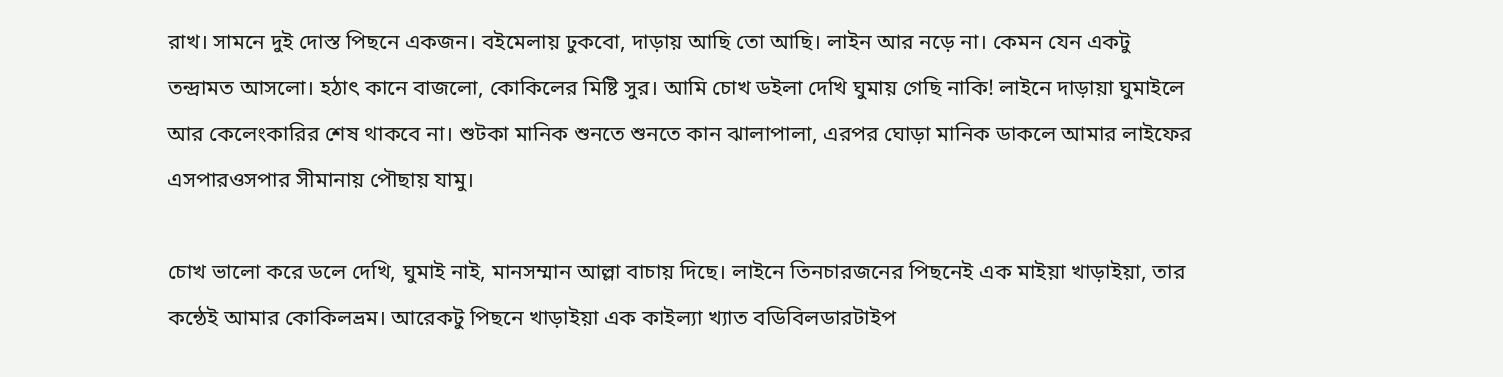রাখ। সামনে দুই দোস্ত পিছনে একজন। বইমেলায় ঢুকবো, দাড়ায় আছি তো আছি। লাইন আর নড়ে না। কেমন যেন একটু তন্দ্রামত আসলো। হঠাৎ কানে বাজলো, কোকিলের মিষ্টি সুর। আমি চোখ ডইলা দেখি ঘুমায় গেছি নাকি! লাইনে দাড়ায়া ঘুমাইলে আর কেলেংকারির শেষ থাকবে না। শুটকা মানিক শুনতে শুনতে কান ঝালাপালা, এরপর ঘোড়া মানিক ডাকলে আমার লাইফের এসপারওসপার সীমানায় পৌছায় যামু।

চোখ ভালো করে ডলে দেখি, ঘুমাই নাই, মানসম্মান আল্লা বাচায় দিছে। লাইনে তিনচারজনের পিছনেই এক মাইয়া খাড়াইয়া, তার কন্ঠেই আমার কোকিলভ্রম। আরেকটু পিছনে খাড়াইয়া এক কাইল্যা খ্যাত বডিবিলডারটাইপ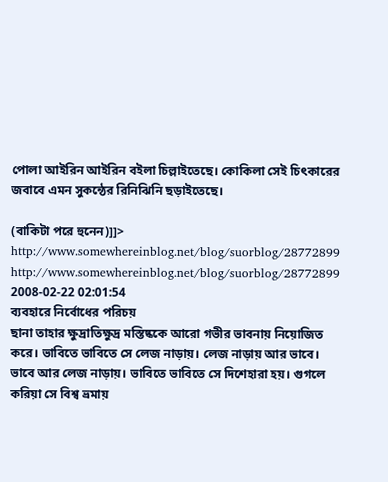পোলা আইরিন আইরিন বইলা চিল্লাইতেছে। কোকিলা সেই চিৎকারের জবাবে এমন সুকন্ঠের রিনিঝিনি ছড়াইতেছে।

(বাকিটা পরে হুনেন)]]>
http://www.somewhereinblog.net/blog/suorblog/28772899 http://www.somewhereinblog.net/blog/suorblog/28772899 2008-02-22 02:01:54
ব্যবহারে নির্বোধের পরিচয়
ছানা তাহার ক্ষুদ্রাতিক্ষুদ্র মস্তিষ্ককে আরো গভীর ভাবনায় নিয়োজিত করে। ভাবিতে ভাবিতে সে লেজ নাড়ায়। লেজ নাড়ায় আর ভাবে। ভাবে আর লেজ নাড়ায়। ভাবিতে ভাবিতে সে দিশেহারা হয়। গুগলে করিয়া সে বিশ্ব ভ্রমায়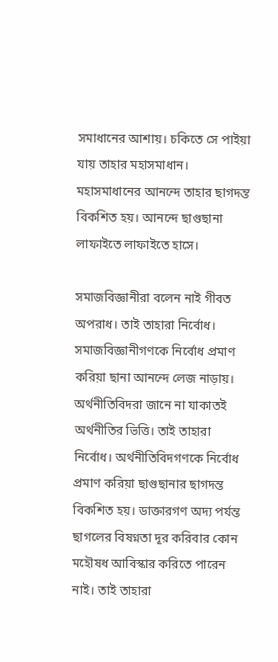সমাধানের আশায়। চকিতে সে পাইয়া যায় তাহার মহাসমাধান। মহাসমাধানের আনন্দে তাহার ছাগদন্ত বিকশিত হয়। আনন্দে ছাগুছানা লাফাইতে লাফাইতে হাসে।

সমাজবিজ্ঞানীরা বলেন নাই গীবত অপরাধ। তাই তাহারা নির্বোধ। সমাজবিজ্ঞানীগণকে নির্বোধ প্রমাণ করিয়া ছানা আনন্দে লেজ নাড়ায়। অর্থনীতিবিদরা জানে না যাকাতই অর্থনীতির ভিত্তি। তাই তাহারা নির্বোধ। অর্থনীতিবিদগণকে নির্বোধ প্রমাণ করিয়া ছাগুছানার ছাগদন্ত বিকশিত হয়। ডাক্তারগণ অদ্য পর্যন্ত ছাগলের বিষণ্নতা দূর করিবার কোন মহৌষধ আবিস্কার করিতে পারেন নাই। তাই তাহারা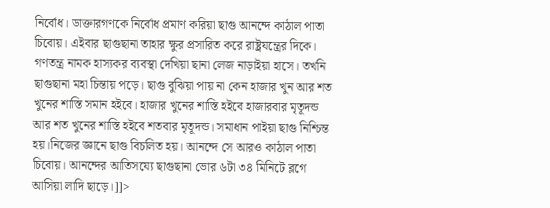নির্বোধ। ডাক্তারগণকে নির্বোধ প্রমাণ করিয়া ছাগু আনন্দে কাঠাল পাতা চিবোয়। এইবার ছাগুছানা তাহার ক্ষুর প্রসারিত করে রাষ্ট্রযন্ত্রের দিকে। গণতন্ত্র নামক হাস্যকর ব্যবস্থা দেখিয়া ছানা লেজ নাড়াইয়া হাসে। তখনি ছাগুছানা মহা চিন্তায় পড়ে। ছাগু বুঝিয়া পায় না কেন হাজার খুন আর শত খুনের শাস্তি সমান হইবে। হাজার খুনের শাস্তি হইবে হাজারবার মৃতূদন্ড আর শত খুনের শাস্তি হইবে শতবার মৃতূদন্ড। সমাধান পাইয়া ছাগু নিশ্চিন্ত হয়।নিজের জ্ঞানে ছাগু বিচলিত হয়। আনন্দে সে আরও কাঠাল পাতা চিবোয়। আনন্দের আতিসয্যে ছাগুছানা ভোর ৬টা ৩৪ মিনিটে ব্লগে আসিয়া লাদি ছাড়ে।]]>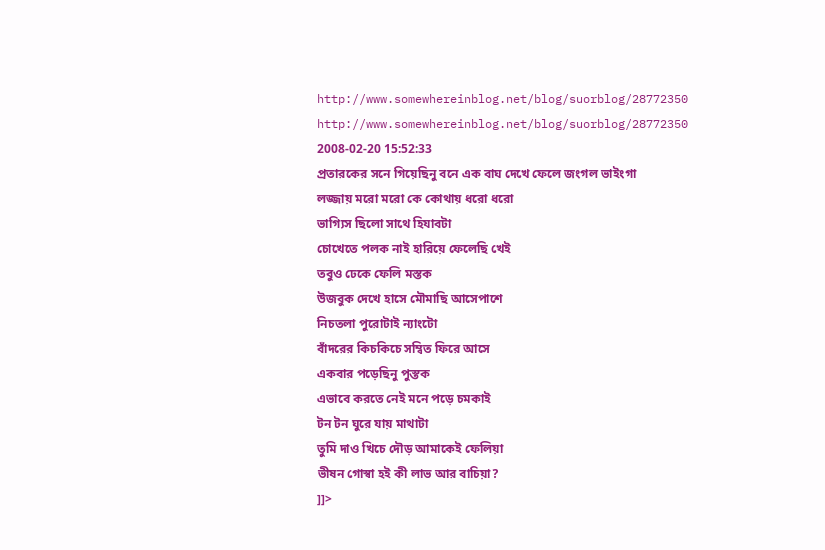http://www.somewhereinblog.net/blog/suorblog/28772350 http://www.somewhereinblog.net/blog/suorblog/28772350 2008-02-20 15:52:33
প্রতারকের সনে গিয়েছিনু বনে এক বাঘ দেখে ফেলে জংগল ভাইংগা
লজ্জায় মরো মরো কে কোথায় ধরো ধরো
ভাগ্যিস ছিলো সাথে হিযাবটা
চোখেতে পলক নাই হারিয়ে ফেলেছি খেই
তবুও ঢেকে ফেলি মস্তক
উজবুক দেখে হাসে মৌমাছি আসেপাশে
নিচতলা পুরোটাই ন্যাংটো
বাঁদরের কিচকিচে সম্বিত ফিরে আসে
একবার পড়েছিনু পুস্তক
এভাবে করতে নেই মনে পড়ে চমকাই
টন টন ঘুরে যায় মাথাটা
তুমি দাও খিচে দৌড় আমাকেই ফেলিয়া
ভীষন গোস্বা হই কী লাভ আর বাচিয়া?
]]>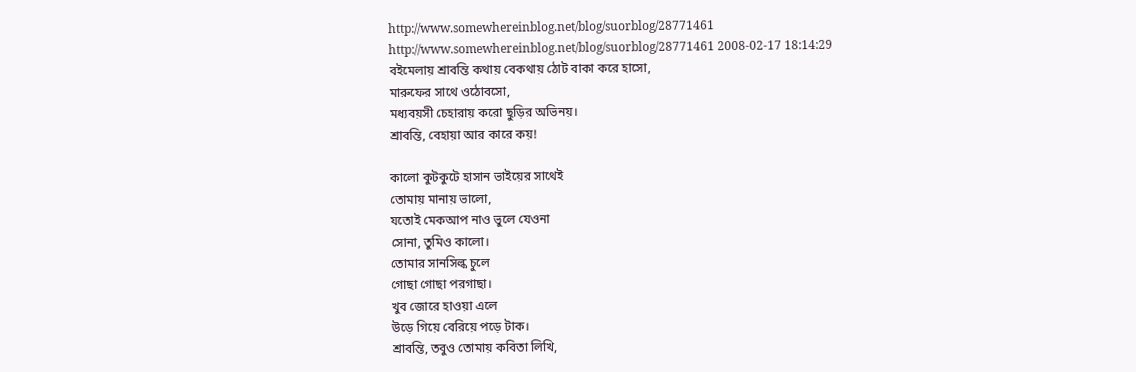http://www.somewhereinblog.net/blog/suorblog/28771461 http://www.somewhereinblog.net/blog/suorblog/28771461 2008-02-17 18:14:29
বইমেলায় শ্রাবন্তি কথায় বেকথায় ঠোট বাকা করে হাসো,
মারুফের সাথে ওঠোবসো,
মধ্যবয়সী চেহারায় করো ছুড়ির অভিনয়।
শ্রাবন্তি, বেহায়া আর কারে কয়!

কালো কুটকুটে হাসান ভাইয়ের সাথেই
তোমায় মানায় ভালো,
যতোই মেকআপ নাও ভুলে যেওনা
সোনা, তুমিও কালো।
তোমার সানসিল্ক চুলে
গোছা গোছা পরগাছা।
খুব জোরে হাওয়া এলে
উড়ে গিয়ে বেরিয়ে পড়ে টাক।
শ্রাবন্তি, তবুও তোমায় কবিতা লিখি,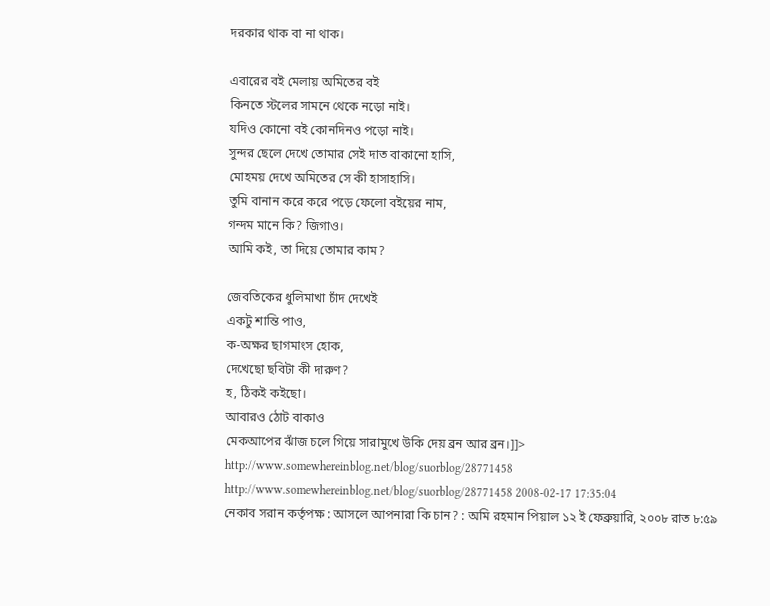দরকার থাক বা না থাক।

এবারের বই মেলায় অমিতের বই
কিনতে স্টলের সামনে থেকে নড়ো নাই।
যদিও কোনো বই কোনদিনও পড়ো নাই।
সুন্দর ছেলে দেখে তোমার সেই দাত বাকানো হাসি,
মোহময় দেখে অমিতের সে কী হাসাহাসি।
তুমি বানান করে করে পড়ে ফেলো বইয়ের নাম,
গন্দম মানে কি? জিগাও।
আমি কই, তা দিয়ে তোমার কাম?

জেবতিকের ধুলিমাখা চাঁদ দেখেই
একটু শান্তি পাও,
ক-অক্ষর ছাগমাংস হোক,
দেখেছো ছবিটা কী দারুণ?
হ, ঠিকই কইছো।
আবারও ঠোট বাকাও
মেকআপের ঝাঁজ চলে গিয়ে সারামুখে উকি দেয় ব্রন আর ব্রন।]]>
http://www.somewhereinblog.net/blog/suorblog/28771458 http://www.somewhereinblog.net/blog/suorblog/28771458 2008-02-17 17:35:04
নেকাব সরান কর্তৃপক্ষ : আসলে আপনারা কি চান? : অমি রহমান পিয়াল ১২ ই ফেব্রুয়ারি, ২০০৮ রাত ৮:৫৯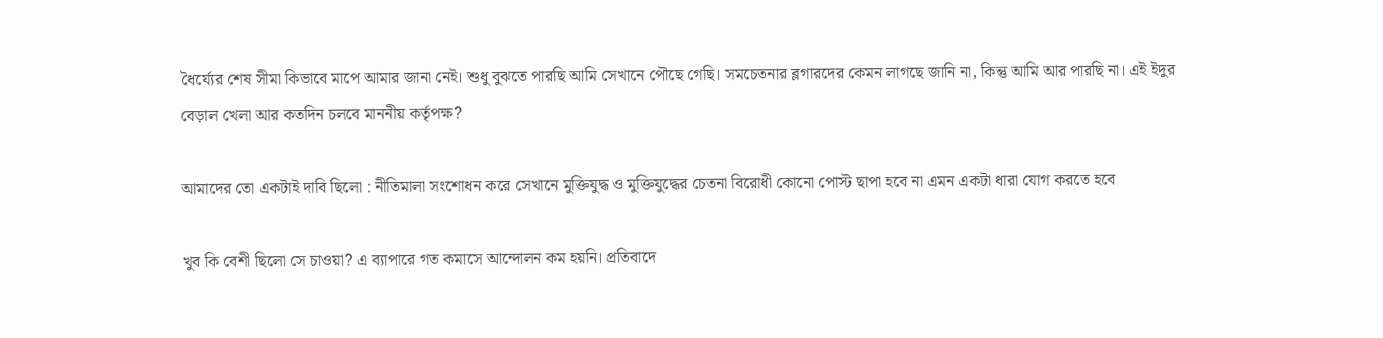ধৈর্য্যের শেষ সীমা কিভাবে মাপে আমার জানা নেই। শুধু বুঝতে পারছি আমি সেখানে পৌছে গেছি। সমচেতনার ব্লগারদের কেমন লাগছে জানি না, কিন্তু আমি আর পারছি না। এই ইদুর বেড়াল খেলা আর কতদিন চলবে মাননীয় কর্তৃপক্ষ?

আমাদের তো একটাই দাবি ছিলো : নীতিমালা সংশোধন করে সেখানে মুক্তিযুদ্ধ ও মুক্তিযুদ্ধের চেতনা বিরোধী কোনো পোস্ট ছাপা হবে না এমন একটা ধারা যোগ করতে হবে

খুব কি বেশী ছিলো সে চাওয়া? এ ব্যাপারে গত কমাসে আন্দোলন কম হয়নি। প্রতিবাদে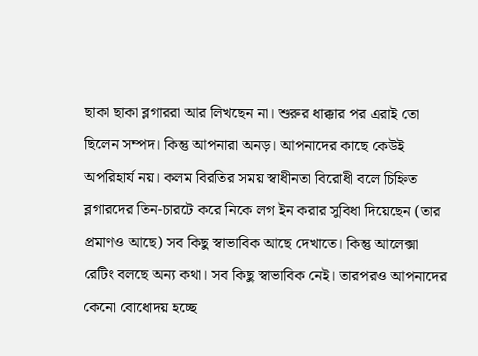ছাকা ছাকা ব্লগাররা আর লিখছেন না। শুরুর ধাক্কার পর এরাই তো ছিলেন সম্পদ। কিন্তু আপনারা অনড়। আপনাদের কাছে কেউই অপরিহার্য নয়। কলম বিরতির সময় স্বাধীনতা বিরোধী বলে চিহ্নিত ব্লগারদের তিন-চারটে করে নিকে লগ ইন করার সুবিধা দিয়েছেন (তার প্রমাণও আছে) সব কিছু স্বাভাবিক আছে দেখাতে। কিন্তু আলেক্সা রেটিং বলছে অন্য কথা। সব কিছু স্বাভাবিক নেই। তারপরও আপনাদের কেনো বোধোদয় হচ্ছে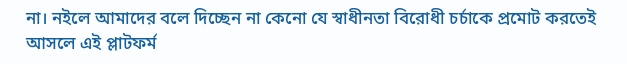না। নইলে আমাদের বলে দিচ্ছেন না কেনো যে স্বাধীনতা বিরোধী চর্চাকে প্রমোট করতেই আসলে এই প্লাটফর্ম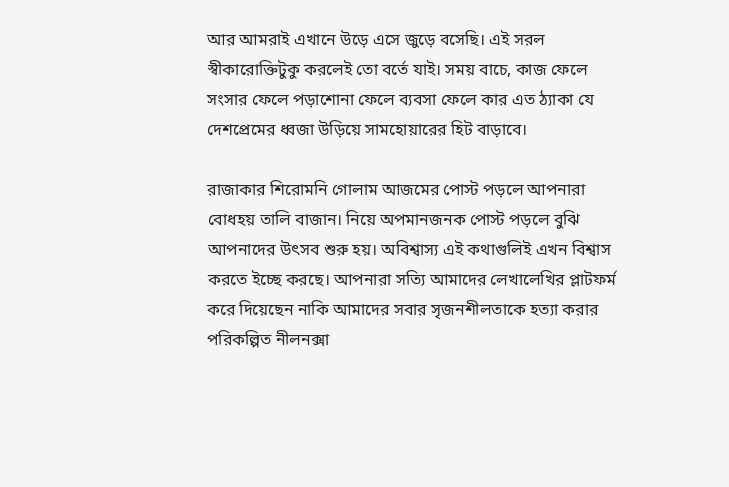আর আমরাই এখানে উড়ে এসে জুড়ে বসেছি। এই সরল স্বীকারোক্তিটুকু করলেই তো বর্তে যাই। সময় বাচে, কাজ ফেলে সংসার ফেলে পড়াশোনা ফেলে ব্যবসা ফেলে কার এত ঠ্যাকা যে দেশপ্রেমের ধ্বজা উড়িয়ে সামহোয়ারের হিট বাড়াবে।

রাজাকার শিরোমনি গোলাম আজমের পোস্ট পড়লে আপনারা বোধহয় তালি বাজান। নিয়ে অপমানজনক পোস্ট পড়লে বুঝি আপনাদের উৎসব শুরু হয়। অবিশ্বাস্য এই কথাগুলিই এখন বিশ্বাস করতে ইচ্ছে করছে। আপনারা সত্যি আমাদের লেখালেখির প্লাটফর্ম করে দিয়েছেন নাকি আমাদের সবার সৃজনশীলতাকে হত্যা করার পরিকল্পিত নীলনক্সা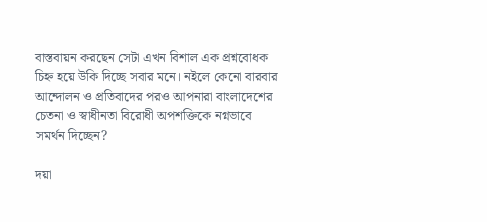বাস্তবায়ন করছেন সেটা এখন বিশাল এক প্রশ্নবোধক চিহ্ন হয়ে উকি দিচ্ছে সবার মনে। নইলে কেনো বারবার আন্দোলন ও প্রতিবাদের পরও আপনারা বাংলাদেশের চেতনা ও স্বাধীনতা বিরোধী অপশক্তিকে নগ্নভাবে সমর্থন দিচ্ছেন?

দয়া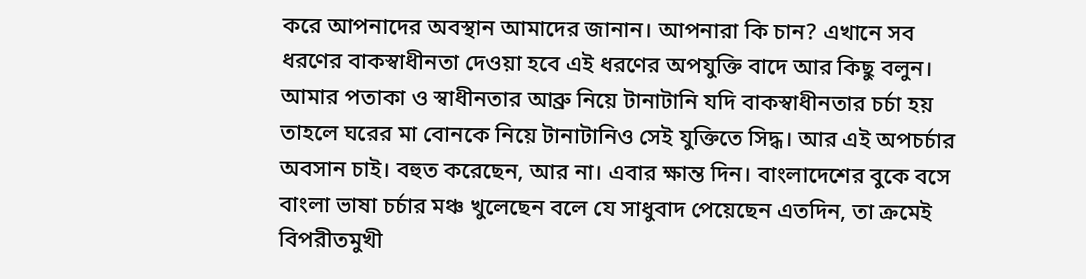করে আপনাদের অবস্থান আমাদের জানান। আপনারা কি চান? এখানে সব ধরণের বাকস্বাধীনতা দেওয়া হবে এই ধরণের অপযুক্তি বাদে আর কিছু বলুন। আমার পতাকা ও স্বাধীনতার আব্রু নিয়ে টানাটানি যদি বাকস্বাধীনতার চর্চা হয় তাহলে ঘরের মা বোনকে নিয়ে টানাটানিও সেই যুক্তিতে সিদ্ধ। আর এই অপচর্চার অবসান চাই। বহুত করেছেন, আর না। এবার ক্ষান্ত দিন। বাংলাদেশের বুকে বসে বাংলা ভাষা চর্চার মঞ্চ খুলেছেন বলে যে সাধুবাদ পেয়েছেন এতদিন, তা ক্রমেই বিপরীতমুখী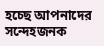হচ্ছে আপনাদের সন্দেহজনক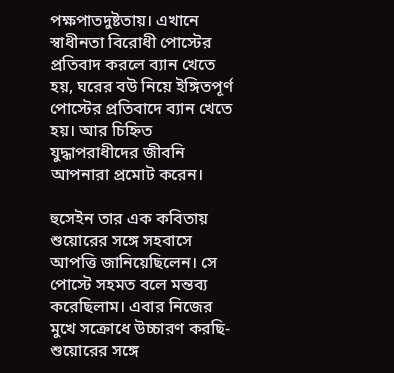পক্ষপাতদুষ্টতায়। এখানে স্বাধীনতা বিরোধী পোস্টের প্রতিবাদ করলে ব্যান খেতে হয়, ঘরের বউ নিয়ে ইঙ্গিতপূর্ণ পোস্টের প্রতিবাদে ব্যান খেতে হয়। আর চিহ্নিত যুদ্ধাপরাধীদের জীবনি আপনারা প্রমোট করেন।

হুসেইন তার এক কবিতায় শুয়োরের সঙ্গে সহবাসে আপত্তি জানিয়েছিলেন। সে পোস্টে সহমত বলে মন্তব্য করেছিলাম। এবার নিজের মুখে সক্রোধে উচ্চারণ করছি- শুয়োরের সঙ্গে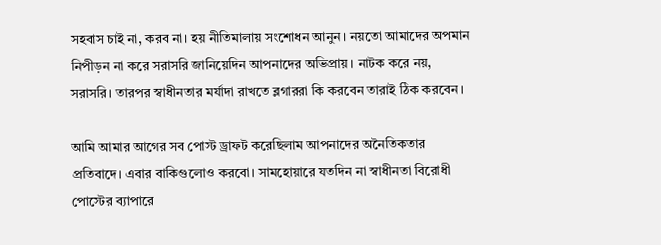সহবাস চাই না, করব না। হয় নীতিমালায় সংশোধন আনুন। নয়তো আমাদের অপমান নিপীড়ন না করে সরাসরি জানিয়েদিন আপনাদের অভিপ্রায়। নাটক করে নয়, সরাসরি। তারপর স্বাধীনতার মর্যাদা রাখতে ব্লগাররা কি করবেন তারাই ঠিক করবেন।

আমি আমার আগের সব পোস্ট ড্রাফট করেছিলাম আপনাদের অনৈতিকতার প্রতিবাদে। এবার বাকিগুলোও করবো। সামহোয়ারে যতদিন না স্বাধীনতা বিরোধী পোস্টের ব্যাপারে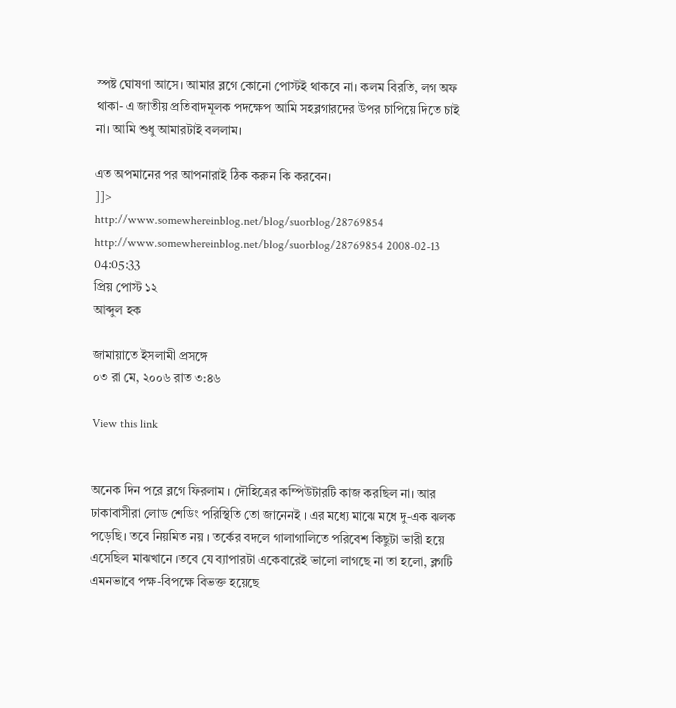স্পষ্ট ঘোষণা আসে। আমার ব্লগে কোনো পোস্টই থাকবে না। কলম বিরতি, লগ অফ থাকা- এ জাতীয় প্রতিবাদমূলক পদক্ষেপ আমি সহব্লগারদের উপর চাপিয়ে দিতে চাই না। আমি শুধু আমারটাই বললাম।

এত অপমানের পর আপনারাই ঠিক করুন কি করবেন।
]]>
http://www.somewhereinblog.net/blog/suorblog/28769854 http://www.somewhereinblog.net/blog/suorblog/28769854 2008-02-13 04:05:33
প্রিয় পোস্ট ১২
আব্দুল হক

জামায়াতে ইসলামী প্রসঙ্গে
০৩ রা মে, ২০০৬ রাত ৩:৪৬

View this link


অনেক দিন পরে ব্লগে ফিরলাম । দৌহিত্রের কম্পিউটারটি কাজ করছিল না। আর ঢাকাবাসীরা লোড শেডিং পরিস্থিতি তো জানেনই । এর মধ্যে মাঝে মধে দু-এক ঝলক পড়েছি। তবে নিয়মিত নয় । তর্কের বদলে গালাগালিতে পরিবেশ কিছুটা ভারী হয়ে এসেছিল মাঝখানে ।তবে যে ব্যাপারটা একেবারেই ভালো লাগছে না তা হলো, ব্লগটি এমনভাবে পক্ষ-বিপক্ষে বিভক্ত হয়েছে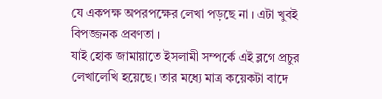যে একপক্ষ অপরপক্ষের লেখা পড়ছে না । এটা খুবই বিপজ্জনক প্রবণতা ।
যাই হোক জামায়াতে ইসলামী সম্পর্কে এই ব্লগে প্রচুর লেখালেখি হয়েছে। তার মধ্যে মাত্র কয়েকটা বাদে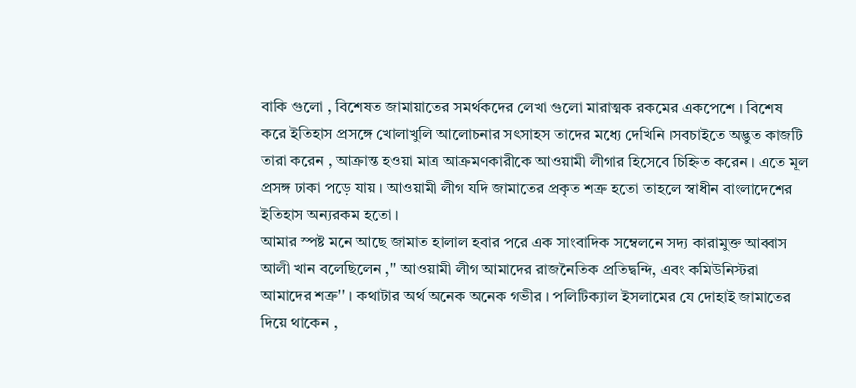বাকি গুলো , বিশেষত জামায়াতের সমর্থকদের লেখা গুলো মারাত্মক রকমের একপেশে । বিশেষ করে ইতিহাস প্রসঙ্গে খোলাখুলি আলোচনার সৎসাহস তাদের মধ্যে দেখিনি ।সবচাইতে অদ্ভুত কাজটি তারা করেন , আক্রান্ত হওয়া মাত্র আক্রমণকারীকে আওয়ামী লীগার হিসেবে চিহ্নিত করেন । এতে মূল প্রসঙ্গ ঢাকা পড়ে যায় । আওয়ামী লীগ যদি জামাতের প্রকৃত শত্রু হতো তাহলে স্বাধীন বাংলাদেশের ইতিহাস অন্যরকম হতো ।
আমার স্পষ্ট মনে আছে জামাত হালাল হবার পরে এক সাংবাদিক সম্বেলনে সদ্য কারামুক্ত আব্বাস আলী খান বলেছিলেন ,'' আওয়ামী লীগ আমাদের রাজনৈতিক প্রতিদ্বন্দি, এবং কমিউনিস্টরা আমাদের শত্রু'' । কথাটার অর্থ অনেক অনেক গভীর । পলিটিক্যাল ইসলামের যে দোহাই জামাতের দিয়ে থাকেন ,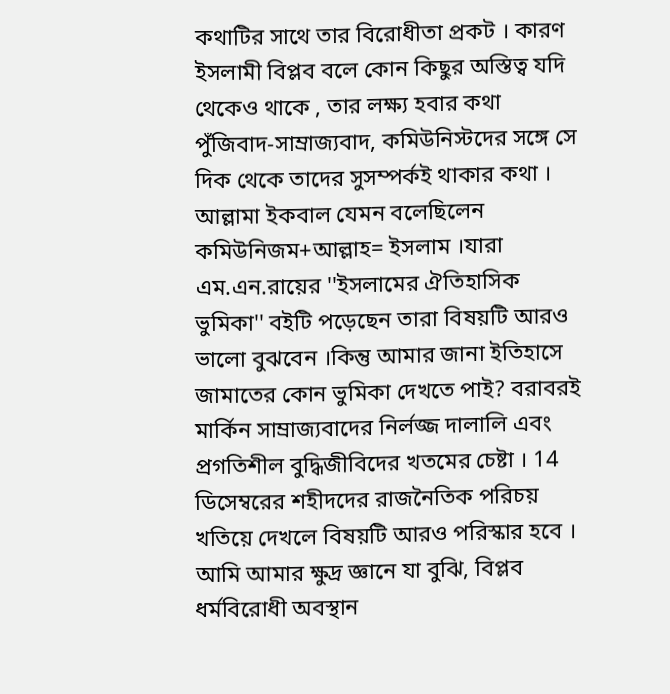কথাটির সাথে তার বিরোধীতা প্রকট । কারণ ইসলামী বিপ্লব বলে কোন কিছুর অস্তিত্ব যদি থেকেও থাকে , তার লক্ষ্য হবার কথা পুঁজিবাদ-সাম্রাজ্যবাদ, কমিউনিস্টদের সঙ্গে সে দিক থেকে তাদের সুসম্পর্কই থাকার কথা । আল্লামা ইকবাল যেমন বলেছিলেন কমিউনিজম+আল্লাহ= ইসলাম ।যারা এম.এন.রায়ের ''ইসলামের ঐতিহাসিক ভুমিকা'' বইটি পড়েছেন তারা বিষয়টি আরও ভালো বুঝবেন ।কিন্তু আমার জানা ইতিহাসে জামাতের কোন ভুমিকা দেখতে পাই? বরাবরই মার্কিন সাম্রাজ্যবাদের নির্লজ্জ দালালি এবং প্রগতিশীল বুদ্ধিজীবিদের খতমের চেষ্টা । 14 ডিসেম্বরের শহীদদের রাজনৈতিক পরিচয় খতিয়ে দেখলে বিষয়টি আরও পরিস্কার হবে ।
আমি আমার ক্ষুদ্র জ্ঞানে যা বুঝি, বিপ্লব ধর্মবিরোধী অবস্থান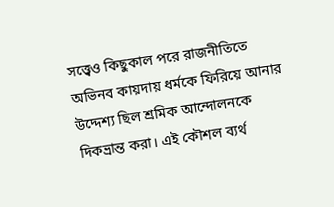সত্ত্বেও কিছুকাল পরে রাজনীতিতে অভিনব কায়দায় ধর্মকে ফিরিয়ে আনার উদ্দেশ্য ছিল শ্রমিক আন্দোলনকে দিকভ্রান্ত করা। এই কৌশল ব্যর্থ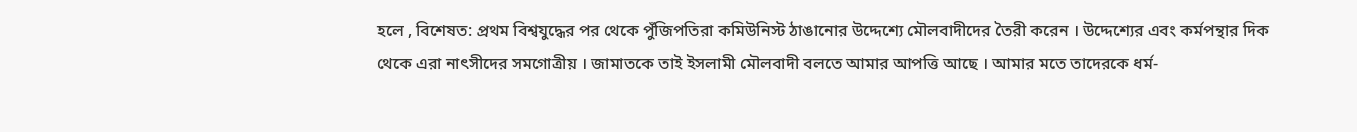হলে , বিশেষত: প্রথম বিশ্বযুদ্ধের পর থেকে পুঁজিপতিরা কমিউনিস্ট ঠাঙানোর উদ্দেশ্যে মৌলবাদীদের তৈরী করেন । উদ্দেশ্যের এবং কর্মপন্থার দিক থেকে এরা নাৎসীদের সমগোত্রীয় । জামাতকে তাই ইসলামী মৌলবাদী বলতে আমার আপত্তি আছে । আমার মতে তাদেরকে ধর্ম-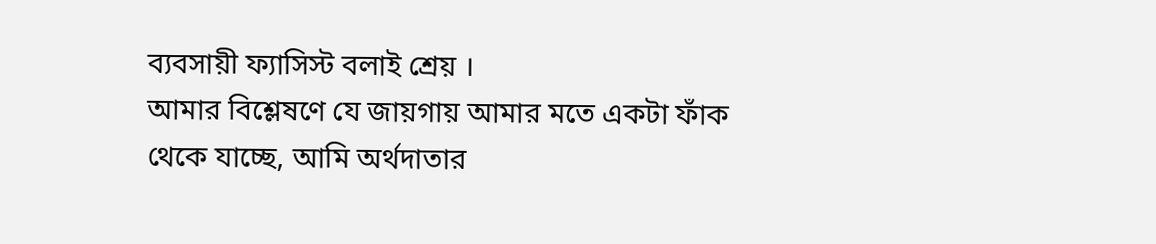ব্যবসায়ী ফ্যাসিস্ট বলাই শ্রেয় ।
আমার বিশ্লেষণে যে জায়গায় আমার মতে একটা ফাঁক থেকে যাচ্ছে, আমি অর্থদাতার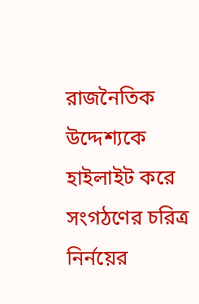রাজনৈতিক উদ্দেশ্যকে হাইলাইট করে সংগঠণের চরিত্র নির্নয়ের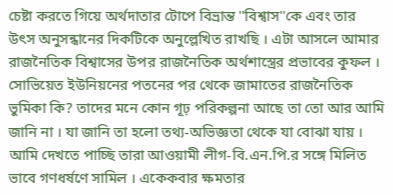চেষ্টা করতে গিয়ে অর্থদাতার টোপে বিভ্রান্ত ''বিশ্বাস''কে এবং তার উৎস অনুসন্ধানের দিকটিকে অনুল্লেখিত রাখছি । এটা আসলে আমার রাজনৈতিক বিশ্বাসের উপর রাজনৈতিক অর্থশাস্ত্রের প্রভাবের কুফল ।
সোভিয়েত ইউনিয়নের পতনের পর থেকে জামাতের রাজনৈতিক ভুমিকা কি? তাদের মনে কোন গূঢ় পরিকল্পনা আছে তা তো আর আমি জানি না । যা জানি তা হলো তথ্য-অভিজ্ঞতা থেকে যা বোঝা যায় । আমি দেখতে পাচ্ছি তারা আওয়ামী লীগ-বি.এন.পি.র সঙ্গে মিলিত ভাবে গণধর্ষণে সামিল । একেকবার ক্ষমতার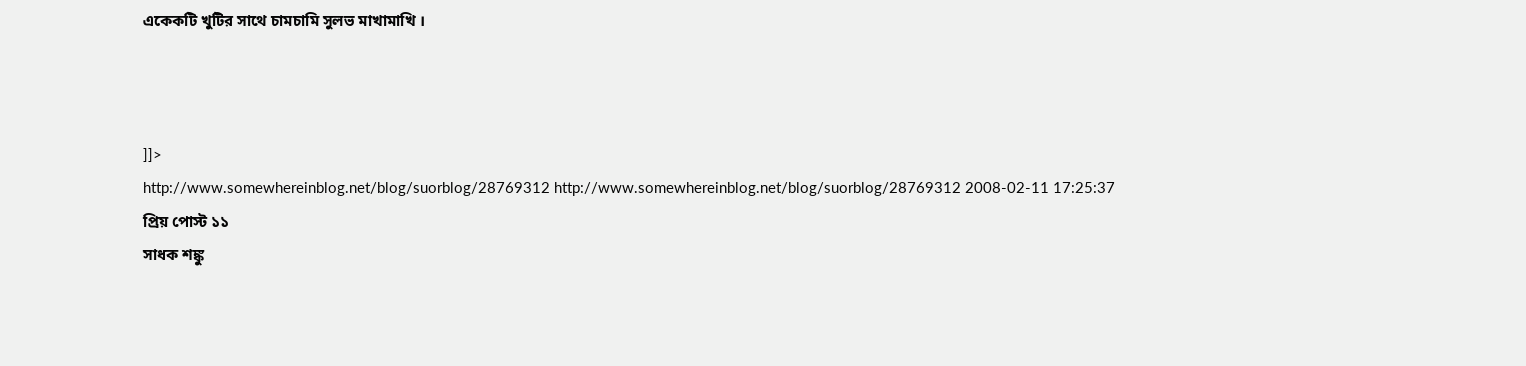একেকটি খুটির সাথে চামচামি সুলভ মাখামাখি ।



]]>
http://www.somewhereinblog.net/blog/suorblog/28769312 http://www.somewhereinblog.net/blog/suorblog/28769312 2008-02-11 17:25:37
প্রিয় পোস্ট ১১
সাধক শঙ্কু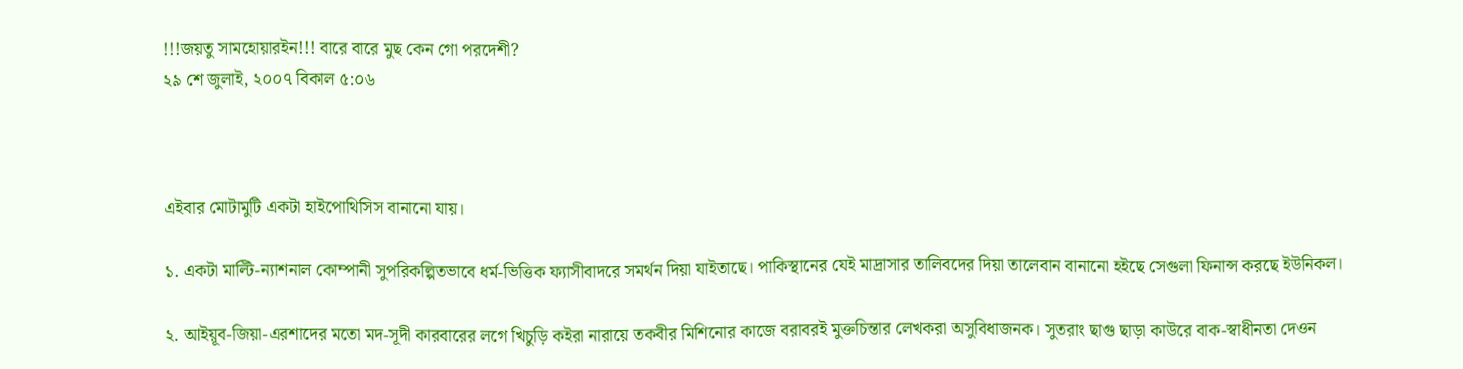!!!জয়তু সামহোয়ারইন!!! বারে বারে মুছ কেন গো পরদেশী?
২৯ শে জুলাই, ২০০৭ বিকাল ৫:০৬



এইবার মোটামুটি একটা হাইপোথিসিস বানানো যায়।

১. একটা মাল্টি-ন্যাশনাল কোম্পানী সুপরিকল্পিতভাবে ধর্ম-ভিত্তিক ফ্যাসীবাদরে সমর্থন দিয়া যাইতাছে। পাকিস্থানের যেই মাদ্রাসার তালিবদের দিয়া তালেবান বানানো হইছে সেগুলা ফিনান্স করছে ইউনিকল।

২. আইয়ূব-জিয়া-এরশাদের মতো মদ-সূদী কারবারের লগে খিচুড়ি কইরা নারায়ে তকবীর মিশিনোর কাজে বরাবরই মুক্তচিন্তার লেখকরা অসুবিধাজনক। সুতরাং ছাগু ছাড়া কাউরে বাক-স্বাধীনতা দেওন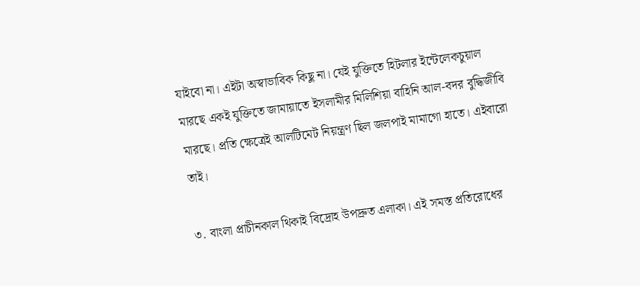যাইবো না। এইটা অস্বাভাবিক কিছু না। যেই যুক্তিতে হিটলার ইন্টেলেকচুয়াল মারছে একই যুক্তিতে জামায়াতে ইসলামীর মিলিশিয়া বাহিনি আল-বদর বুদ্ধিজীবি মারছে। প্রতি ক্ষেত্রেই আলটিমেট নিয়ন্ত্রণ ছিল জলপাই মামাগো হাতে। এইবারো তাই।

৩. বাংলা প্রাচীনকাল থিকাই বিদ্রোহ উপদ্রুত এলাকা। এই সমস্ত প্রতিরোধের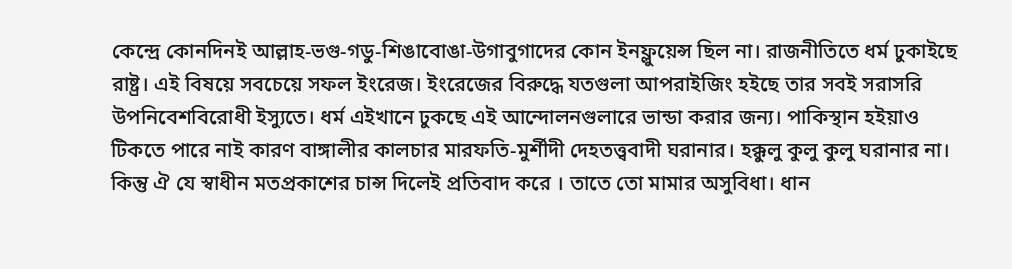কেন্দ্রে কোনদিনই আল্লাহ-ভগু-গডু-শিঙাবোঙা-উগাবুগাদের কোন ইনফ্লুয়েন্স ছিল না। রাজনীতিতে ধর্ম ঢুকাইছে রাষ্ট্র। এই বিষয়ে সবচেয়ে সফল ইংরেজ। ইংরেজের বিরুদ্ধে যতগুলা আপরাইজিং হইছে তার সবই সরাসরি উপনিবেশবিরোধী ইস্যুতে। ধর্ম এইখানে ঢুকছে এই আন্দোলনগুলারে ভান্ডা করার জন্য। পাকিস্থান হইয়াও টিকতে পারে নাই কারণ বাঙ্গালীর কালচার মারফতি-মুর্শীদী দেহতত্ত্ববাদী ঘরানার। হক্কুলু কুলু কুলু ঘরানার না। কিন্তু ঐ যে স্বাধীন মতপ্রকাশের চান্স দিলেই প্রতিবাদ করে । তাতে তো মামার অসুবিধা। ধান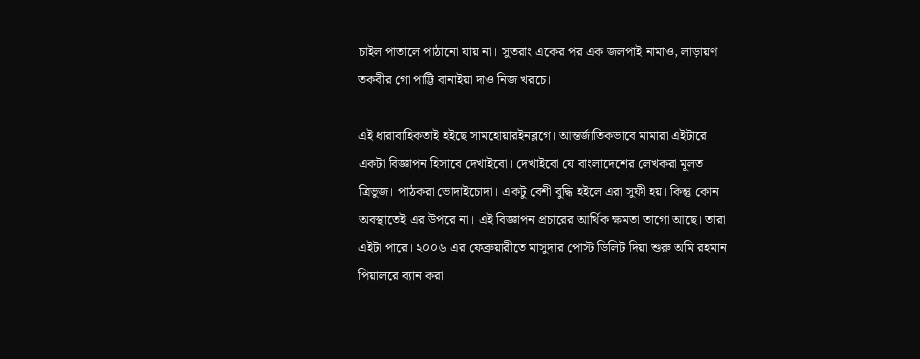চাইল পাতালে পাঠানো যায় না। সুতরাং একের পর এক জলপাই নামাও, লাড়ায়ণ তকবীর গো পাট্টি বানাইয়া দাও নিজ খরচে।

এই ধারাবাহিকতাই হইছে সামহোয়ারইনব্লগে। আন্তর্জাতিকভাবে মামারা এইটারে একটা বিজ্ঞাপন হিসাবে দেখাইবো। দেখাইবো যে বাংলাদেশের লেখকরা মূলত ত্রিভুজ। পাঠকরা ভোদাইচোদা। একটু বেশী বুদ্ধি হইলে এরা সুফী হয়। কিন্তু কোন অবস্থাতেই এর উপরে না। এই বিজ্ঞাপন প্রচারের আর্থিক ক্ষমতা তাগো আছে। তারা এইটা পারে। ২০০৬ এর ফেব্রুয়ারীতে মাসুদার পোস্ট ডিলিট দিয়া শুরু অমি রহমান পিয়ালরে ব্যান করা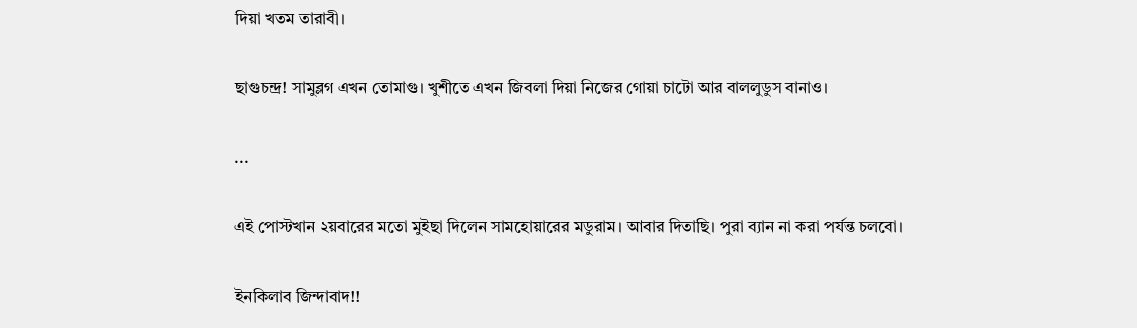দিয়া খতম তারাবী।

ছাগুচন্দ্র! সামুব্লগ এখন তোমাগু। খুশীতে এখন জিবলা দিয়া নিজের গোয়া চাটো আর বাললুডুস বানাও।

...

এই পোস্টখান ২য়বারের মতো মুইছা দিলেন সামহোয়ারের মডুরাম। আবার দিতাছি। পুরা ব্যান না করা পর্যন্ত চলবো।

ইনকিলাব জিন্দাবাদ!!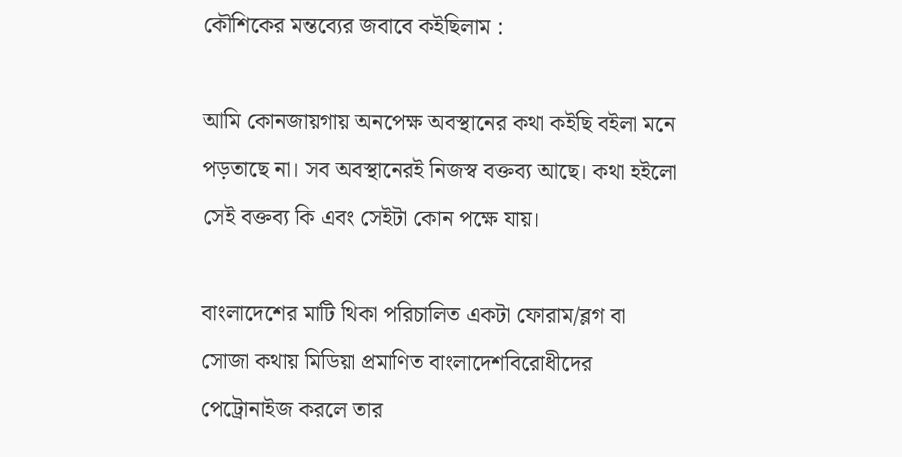কৌশিকের মন্তব্যের জবাবে কইছিলাম :

আমি কোনজায়গায় অনপেক্ষ অবস্থানের কথা কইছি বইলা মনে পড়তাছে না। সব অবস্থানেরই নিজস্ব বক্তব্য আছে। কথা হইলো সেই বক্তব্য কি এবং সেইটা কোন পক্ষে যায়।

বাংলাদেশের মাটি থিকা পরিচালিত একটা ফোরাম/ব্লগ বা সোজা কথায় মিডিয়া প্রমাণিত বাংলাদেশবিরোধীদের পেট্রোনাইজ করলে তার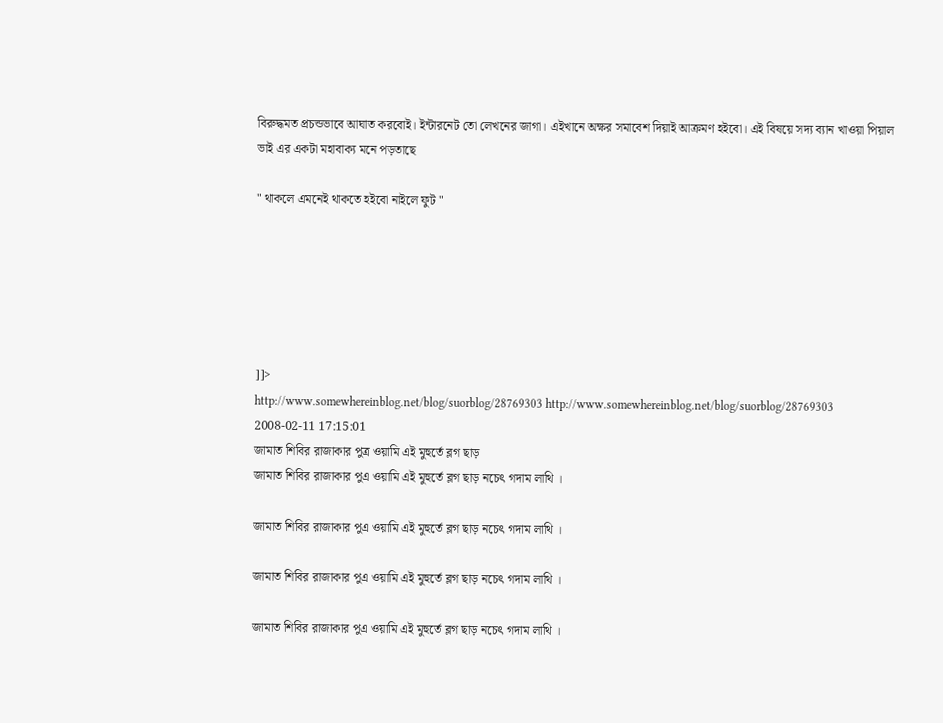বিরুদ্ধমত প্রচন্ডভাবে আঘাত করবোই। ইন্টারনেট তো লেখনের জাগা। এইখানে অক্ষর সমাবেশ দিয়াই আক্রমণ হইবো। এই বিষয়ে সদ্য ব্যান খাওয়া পিয়াল ভাই এর একটা মহাবাক্য মনে পড়তাছে

" থাকলে এমনেই থাকতে হইবো নাইলে ফুট "






]]>
http://www.somewhereinblog.net/blog/suorblog/28769303 http://www.somewhereinblog.net/blog/suorblog/28769303 2008-02-11 17:15:01
জামাত শিবির রাজাকার পুত্র ওয়ামি এই মুহুর্তে ব্লগ ছাড়
জামাত শিবির রাজাকার পুএ ওয়ামি এই মুহুর্তে ব্লগ ছাড় নচেৎ গদাম লাথি ।

জামাত শিবির রাজাকার পুএ ওয়ামি এই মুহুর্তে ব্লগ ছাড় নচেৎ গদাম লাথি ।

জামাত শিবির রাজাকার পুএ ওয়ামি এই মুহুর্তে ব্লগ ছাড় নচেৎ গদাম লাথি ।

জামাত শিবির রাজাকার পুএ ওয়ামি এই মুহুর্তে ব্লগ ছাড় নচেৎ গদাম লাথি ।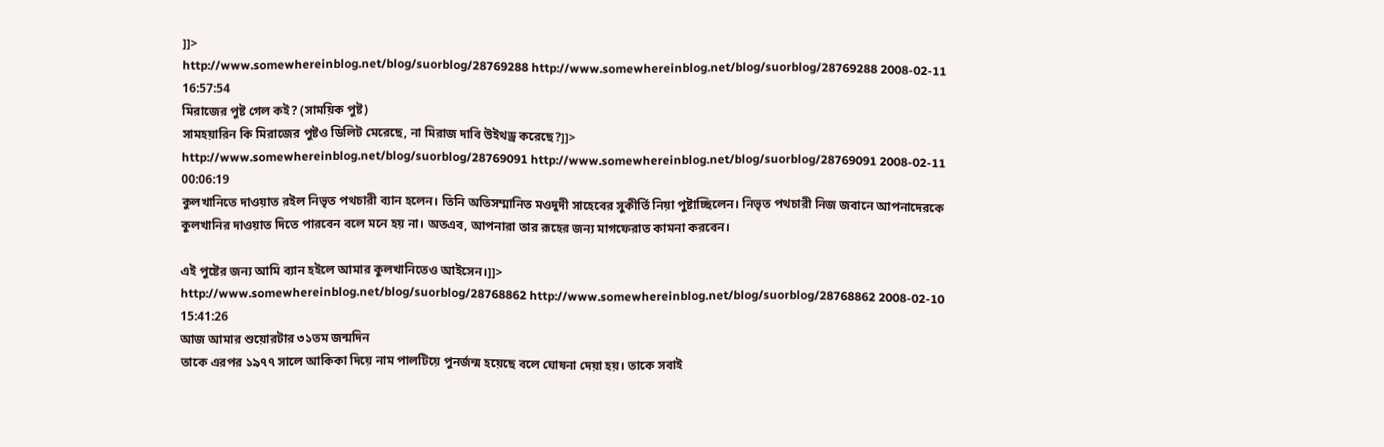]]>
http://www.somewhereinblog.net/blog/suorblog/28769288 http://www.somewhereinblog.net/blog/suorblog/28769288 2008-02-11 16:57:54
মিরাজের পুষ্ট গেল কই? (সাময়িক পুষ্ট)
সামহয়ারিন কি মিরাজের পুষ্টও ডিলিট মেরেছে, না মিরাজ দাবি উইথড্র করেছে?]]>
http://www.somewhereinblog.net/blog/suorblog/28769091 http://www.somewhereinblog.net/blog/suorblog/28769091 2008-02-11 00:06:19
কুলখানিতে দাওয়াত রইল নিভৃত পথচারী ব্যান হলেন। তিনি অতিসম্মানিত মওদুদী সাহেবের সুকীর্তি নিয়া পুষ্টাচ্ছিলেন। নিভৃত পথচারী নিজ জবানে আপনাদেরকে কুলখানির দাওয়াত দিতে পারবেন বলে মনে হয় না। অতএব, আপনারা তার রূহের জন্য মাগফেরাত কামনা করবেন।

এই পুষ্টের জন্য আমি ব্যান হইলে আমার কুলখানিতেও আইসেন।]]>
http://www.somewhereinblog.net/blog/suorblog/28768862 http://www.somewhereinblog.net/blog/suorblog/28768862 2008-02-10 15:41:26
আজ আমার শুয়োরটার ৩১তম জন্মদিন
তাকে এরপর ১৯৭৭ সালে আকিকা দিয়ে নাম পালটিয়ে পুনর্জন্ম হয়েছে বলে ঘোষনা দেয়া হয়। তাকে সবাই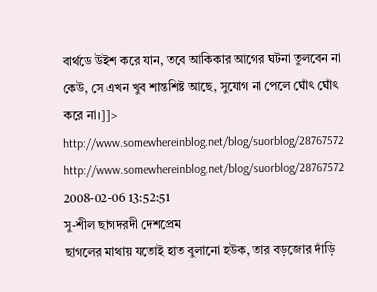বার্থডে উইশ করে যান, তবে আকিকার আগের ঘটনা তুলবেন না কেউ, সে এখন খুব শান্তশিষ্ট আছে, সুযোগ না পেলে ঘোঁৎ ঘোঁৎ করে না।]]>
http://www.somewhereinblog.net/blog/suorblog/28767572 http://www.somewhereinblog.net/blog/suorblog/28767572 2008-02-06 13:52:51
সু-শীল ছাগদরদী দেশপ্রেম
ছাগলের মাথায় যতোই হাত বুলানো হউক, তার বড়জোর দাঁড়ি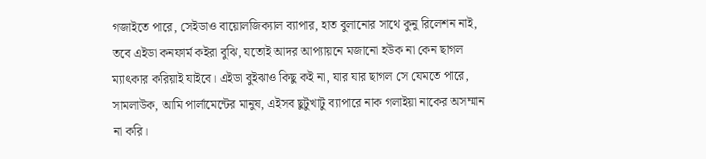গজাইতে পারে, সেইডাও বায়োলজিক্যাল ব্যাপার, হাত বুলানোর সাথে কুনু রিলেশন নাই, তবে এইডা কনফার্ম কইরা বুঝি, যতোই আদর আপ্যায়নে মজানো হউক না কেন ছাগল ম্যাৎকার করিয়াই যাইবে। এইডা বুইঝাও কিছু কই না, যার যার ছাগল সে যেমতে পারে, সামলাউক, আমি পার্লামেন্টের মানুষ, এইসব ছুটুখাটু ব্যাপারে নাক গলাইয়া নাকের অসম্মান না করি।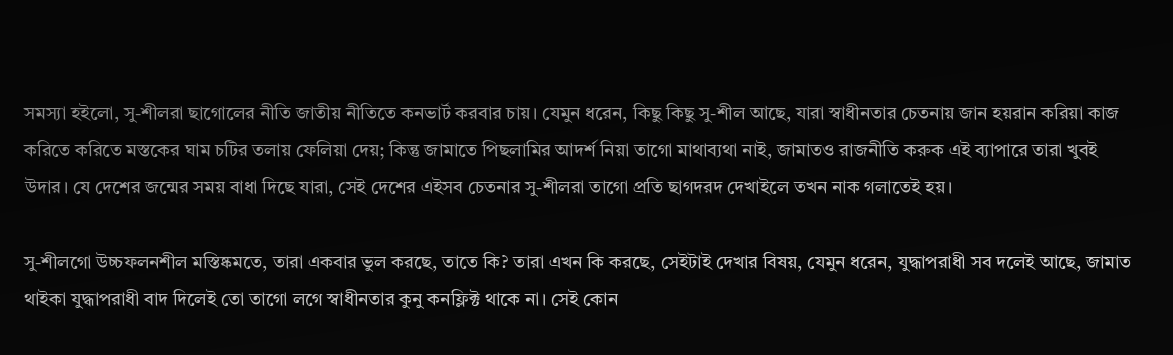সমস্যা হইলো, সু-শীলরা ছাগোলের নীতি জাতীয় নীতিতে কনভার্ট করবার চায়। যেমুন ধরেন, কিছু কিছু সু-শীল আছে, যারা স্বাধীনতার চেতনায় জান হয়রান করিয়া কাজ করিতে করিতে মস্তকের ঘাম চটির তলায় ফেলিয়া দেয়; কিন্তু জামাতে পিছলামির আদর্শ নিয়া তাগো মাথাব্যথা নাই, জামাতও রাজনীতি করুক এই ব্যাপারে তারা খুবই উদার। যে দেশের জন্মের সময় বাধা দিছে যারা, সেই দেশের এইসব চেতনার সু-শীলরা তাগো প্রতি ছাগদরদ দেখাইলে তখন নাক গলাতেই হয়।

সু-শীলগো উচ্চফলনশীল মস্তিষ্কমতে, তারা একবার ভুল করছে, তাতে কি? তারা এখন কি করছে, সেইটাই দেখার বিষয়, যেমুন ধরেন, যুদ্ধাপরাধী সব দলেই আছে, জামাত থাইকা যুদ্ধাপরাধী বাদ দিলেই তো তাগো লগে স্বাধীনতার কুনু কনফ্লিক্ট থাকে না। সেই কোন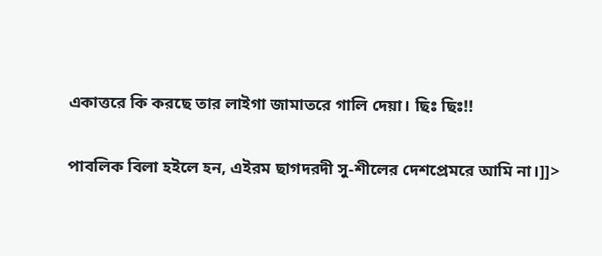একাত্তরে কি করছে তার লাইগা জামাতরে গালি দেয়া। ছিঃ ছিঃ!!

পাবলিক বিলা হইলে হন, এইরম ছাগদরদী সু-শীলের দেশপ্রেমরে আমি না।]]>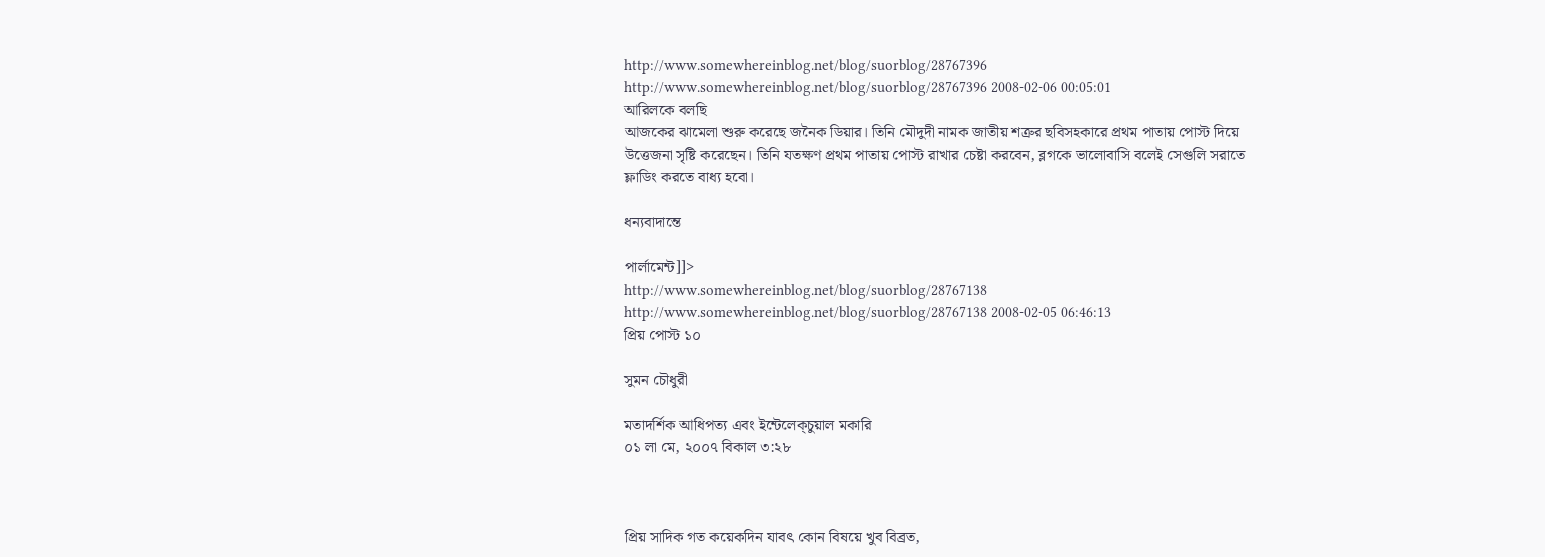http://www.somewhereinblog.net/blog/suorblog/28767396 http://www.somewhereinblog.net/blog/suorblog/28767396 2008-02-06 00:05:01
আরিলকে বলছি
আজকের ঝামেলা শুরু করেছে জনৈক ডিয়ার। তিনি মৌদুদী নামক জাতীয় শত্রুর ছবিসহকারে প্রথম পাতায় পোস্ট দিয়ে উত্তেজনা সৃষ্টি করেছেন। তিনি যতক্ষণ প্রথম পাতায় পোস্ট রাখার চেষ্টা করবেন, ব্লগকে ভালোবাসি বলেই সেগুলি সরাতে ফ্লাডিং করতে বাধ্য হবো।

ধন্যবাদান্তে

পার্লামেন্ট]]>
http://www.somewhereinblog.net/blog/suorblog/28767138 http://www.somewhereinblog.net/blog/suorblog/28767138 2008-02-05 06:46:13
প্রিয় পোস্ট ১০

সুমন চৌধুরী

মতাদর্শিক আধিপত্য এবং ইন্টেলেক্চুয়াল মকারি
০১ লা মে, ২০০৭ বিকাল ৩:২৮



প্রিয় সাদিক গত কয়েকদিন যাবৎ কোন বিষয়ে খুব বিব্রত,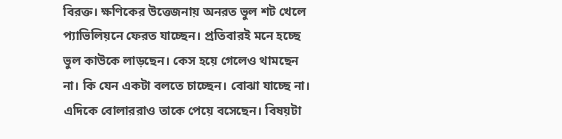বিরক্ত। ক্ষণিকের উত্তেজনায় অনরত ভুল শট খেলে প্যাভিলিয়নে ফেরত যাচ্ছেন। প্রতিবারই মনে হচ্ছে ভুল কাউকে লাড়ছেন। কেস হয়ে গেলেও থামছেন না। কি যেন একটা বলতে চাচ্ছেন। বোঝা যাচ্ছে না। এদিকে বোলাররাও তাকে পেয়ে বসেছেন। বিষয়টা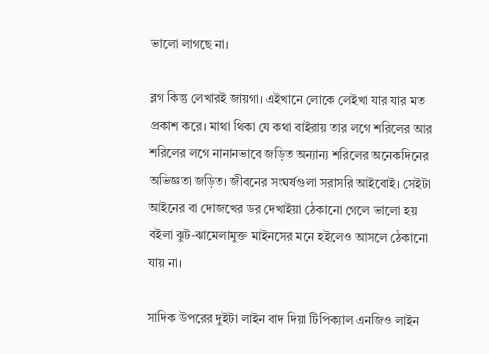ভালো লাগছে না।

ব্লগ কিন্তু লেখারই জায়গা। এইখানে লোকে লেইখা যার যার মত প্রকাশ করে। মাথা থিকা যে কথা বাইরায় তার লগে শরিলের আর শরিলের লগে নানানভাবে জড়িত অন্যান্য শরিলের অনেকদিনের অভিজ্ঞতা জড়িত। জীবনের সংঘর্ষগুলা সরাসরি আইবোই। সেইটা আইনের বা দোজখের ডর দেখাইয়া ঠেকানো গেলে ভালো হয় বইলা ঝুট-ঝামেলামুক্ত মাইনসের মনে হইলেও আসলে ঠেকানো যায় না।

সাদিক উপরের দুইটা লাইন বাদ দিয়া টিপিক্যাল এনজিও লাইন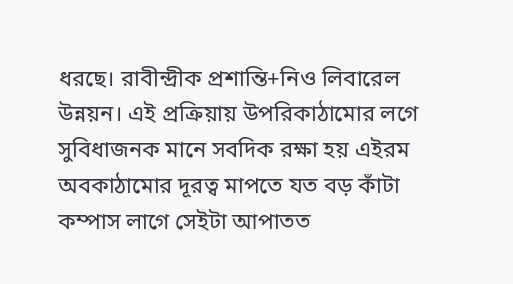ধরছে। রাবীন্দ্রীক প্রশান্তি+নিও লিবারেল উন্নয়ন। এই প্রক্রিয়ায় উপরিকাঠামোর লগে সুবিধাজনক মানে সবদিক রক্ষা হয় এইরম অবকাঠামোর দূরত্ব মাপতে যত বড় কাঁটা কম্পাস লাগে সেইটা আপাতত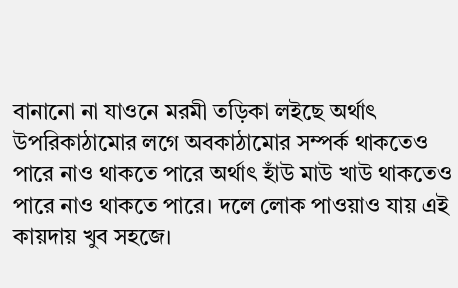বানানো না যাওনে মরমী তড়িকা লইছে অর্থাৎ উপরিকাঠামোর লগে অবকাঠামোর সম্পর্ক থাকতেও পারে নাও থাকতে পারে অর্থাৎ হাঁউ মাউ খাউ থাকতেও পারে নাও থাকতে পারে। দলে লোক পাওয়াও যায় এই কায়দায় খুব সহজে।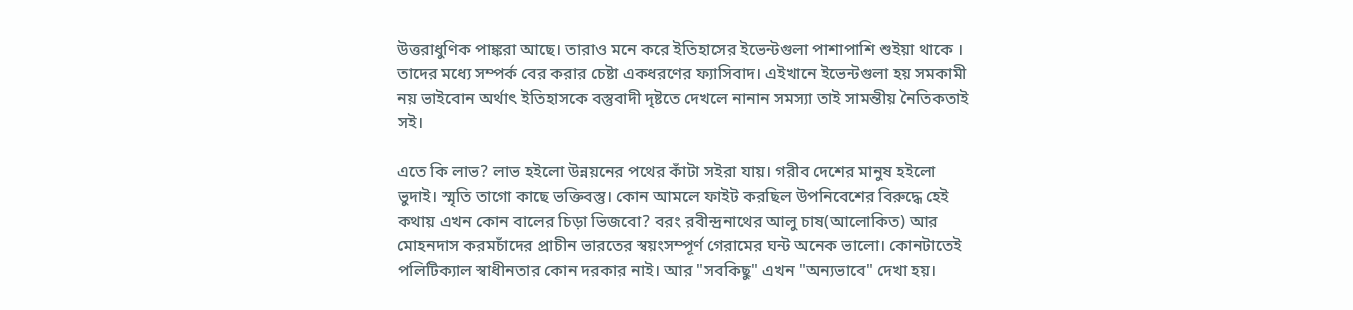উত্তরাধুণিক পাঙ্করা আছে। তারাও মনে করে ইতিহাসের ইভেন্টগুলা পাশাপাশি শুইয়া থাকে । তাদের মধ্যে সম্পর্ক বের করার চেষ্টা একধরণের ফ্যাসিবাদ। এইখানে ইভেন্টগুলা হয় সমকামী নয় ভাইবোন অর্থাৎ ইতিহাসকে বস্তুবাদী দৃষ্টতে দেখলে নানান সমস্যা তাই সামন্তীয় নৈতিকতাই সই।

এতে কি লাভ? লাভ হইলো উন্নয়নের পথের কাঁটা সইরা যায়। গরীব দেশের মানুষ হইলো ভুদাই। স্মৃতি তাগো কাছে ভক্তিবস্তু। কোন আমলে ফাইট করছিল উপনিবেশের বিরুদ্ধে হেই কথায় এখন কোন বালের চিড়া ভিজবো? বরং রবীন্দ্রনাথের আলু চাষ(আলোকিত) আর মোহনদাস করমচাঁদের প্রাচীন ভারতের স্বয়ংসম্পূর্ণ গেরামের ঘন্ট অনেক ভালো। কোনটাতেই পলিটিক্যাল স্বাধীনতার কোন দরকার নাই। আর "সবকিছু" এখন "অন্যভাবে" দেখা হয়।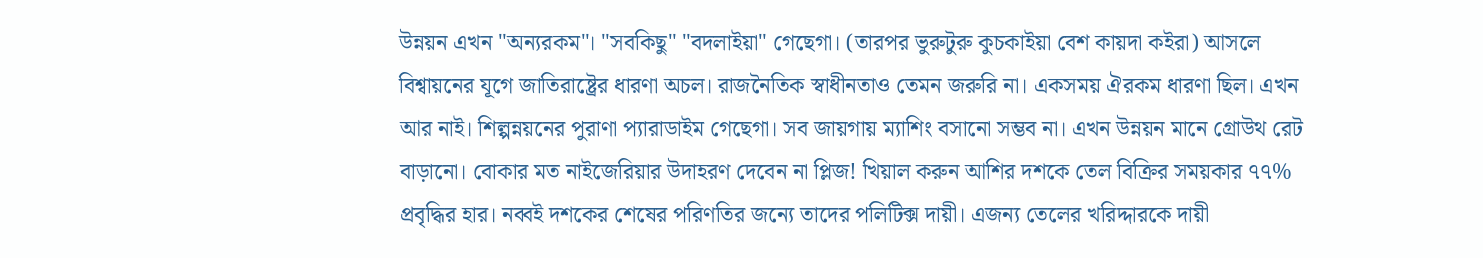উন্নয়ন এখন "অন্যরকম"। "সবকিছু" "বদলাইয়া" গেছেগা। (তারপর ভুরুটুরু কুচকাইয়া বেশ কায়দা কইরা) আসলে বিশ্বায়নের যূগে জাতিরাষ্ট্রের ধারণা অচল। রাজনৈতিক স্বাধীনতাও তেমন জরুরি না। একসময় ঐরকম ধারণা ছিল। এখন আর নাই। শিল্পন্নয়নের পুরাণা প্যারাডাইম গেছেগা। সব জায়গায় ম্যাশিং বসানো সম্ভব না। এখন উন্নয়ন মানে গ্রোউথ রেট বাড়ানো। বোকার মত নাইজেরিয়ার উদাহরণ দেবেন না প্লিজ! খিয়াল করুন আশির দশকে তেল বিক্রির সময়কার ৭৭% প্রবৃদ্ধির হার। নব্বই দশকের শেষের পরিণতির জন্যে তাদের পলিটিক্স দায়ী। এজন্য তেলের খরিদ্দারকে দায়ী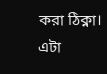করা ঠিক্না। এটা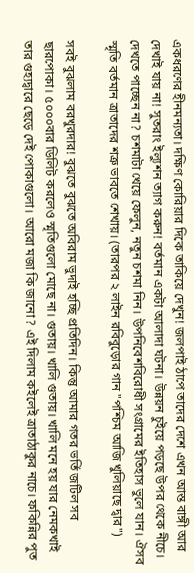একধরণের হীনমন্যতা। দক্ষিণ কোরিয়ার দিকে তাকিয়ে দেখুন! জলপাই ঠাপে তাদের দেশে এখন আস্ত বাঙ্গী আর দেখাই যায় না! সুতরাং ইল্যুশন ত্যাগ করুন! বর্তমান একটা আলাদা ঘটনা। উন্নয়ন চুইয়ে পড়ছে উপর থেকে নীচে। দেখতে পাচ্ছেন না? চশমাটা খেয়ে ফেলুন, নতুন চশমা নিন। উপনিবেশবিরোধী সংগ্রামের ইতিহাস ভুলে যান। ঐসব স্মৃতি বর্তমান ত্রাতাদের শত্রু ভাবতে শেখায়। (তারপর ২ লাইন রবিবুড়োর গান "পশ্চিম আজি খুলিয়াছে দ্বার")

সবই বুঝলাম বরখুরদার! বুঝতে বুঝতে অবিরাম ভুদাই হচ্ছি প্রতিদিন। কিন্তু আমার গতর ভর্তি জটিল সব ছারপোকা। ৫০০০বার ডিলিট করলেও স্মৃতিগুলো মোছে না। গুতায়। খালি গুতায়। খালি মনে হয় যার নেমকখাই তার গুহ্যদ্বারে ছেড়ে দেই পোকাগুলো। আরো মজা কি জানো? এই দিলাম কইলেই ত্রাতাঠাকুর নাচে। ফকিন্নির পুত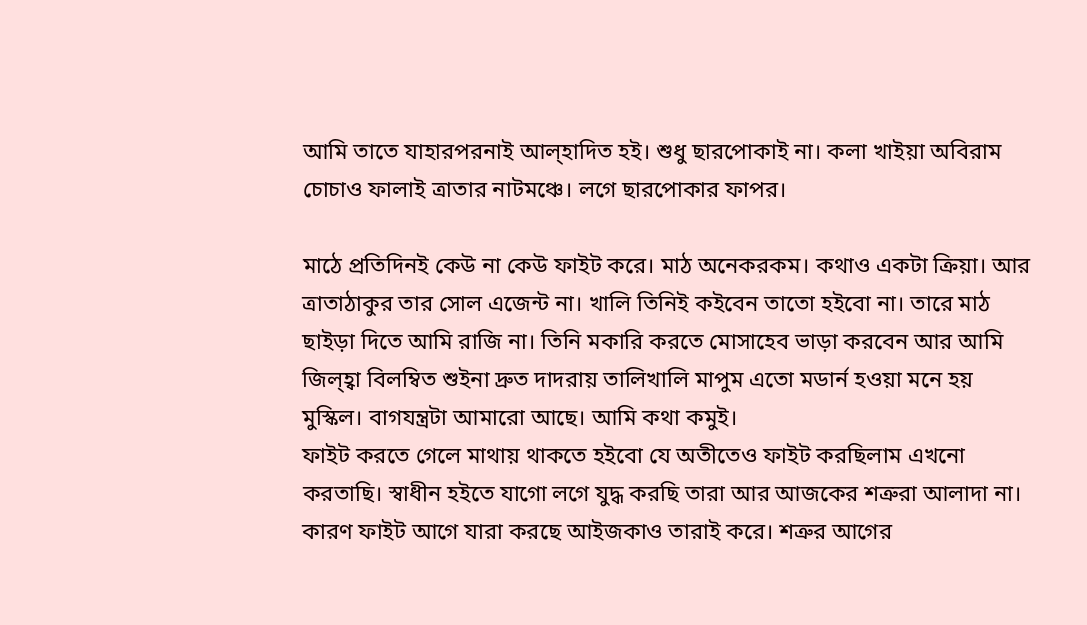আমি তাতে যাহারপরনাই আল্হাদিত হই। শুধু ছারপোকাই না। কলা খাইয়া অবিরাম চোচাও ফালাই ত্রাতার নাটমঞ্চে। লগে ছারপোকার ফাপর।

মাঠে প্রতিদিনই কেউ না কেউ ফাইট করে। মাঠ অনেকরকম। কথাও একটা ক্রিয়া। আর ত্রাতাঠাকুর তার সোল এজেন্ট না। খালি তিনিই কইবেন তাতো হইবো না। তারে মাঠ ছাইড়া দিতে আমি রাজি না। তিনি মকারি করতে মোসাহেব ভাড়া করবেন আর আমি জিল্হ্বা বিলম্বিত শুইনা দ্রুত দাদরায় তালিখালি মাপুম এতো মডার্ন হওয়া মনে হয় মুস্কিল। বাগযন্ত্রটা আমারো আছে। আমি কথা কমুই।
ফাইট করতে গেলে মাথায় থাকতে হইবো যে অতীতেও ফাইট করছিলাম এখনো করতাছি। স্বাধীন হইতে যাগো লগে যুদ্ধ করছি তারা আর আজকের শত্রুরা আলাদা না। কারণ ফাইট আগে যারা করছে আইজকাও তারাই করে। শত্রুর আগের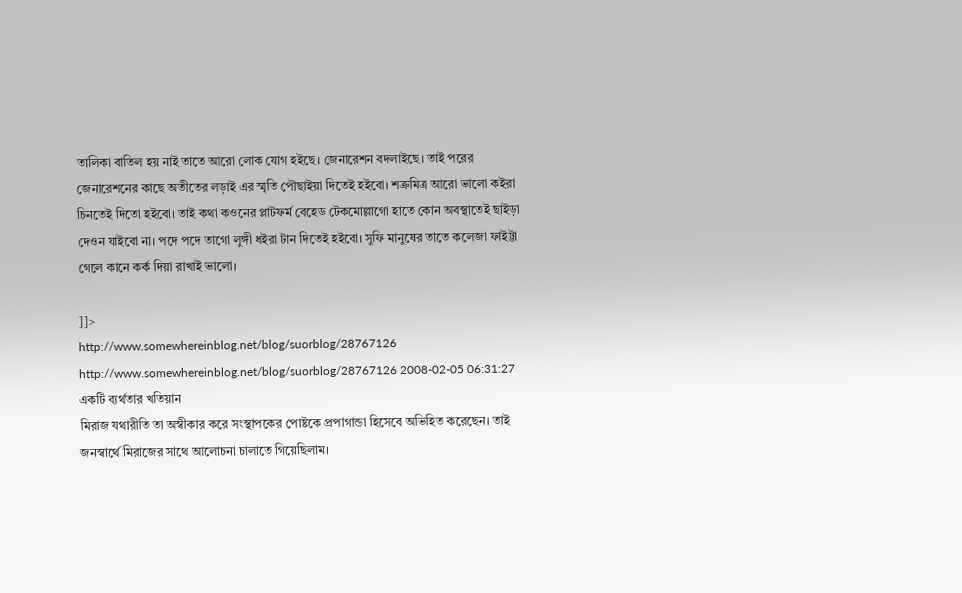তালিকা বাতিল হয় নাই তাতে আরো লোক যোগ হইছে। জেনারেশন বদলাইছে। তাই পরের জেনারেশনের কাছে অতীতের লড়াই এর স্মৃতি পৌছাইয়া দিতেই হইবো। শত্রুমিত্র আরো ভালো কইরা চিনতেই দিতো হইবো। তাই কথা কওনের প্লাটফর্ম বেহেড টেকমোল্লাগো হাতে কোন অবস্থাতেই ছাইড়া দেওন যাইবো না। পদে পদে তাগো লুঙ্গী ধইরা টান দিতেই হইবো। সুফি মানুষের তাতে কলেজা ফাইট্টা গেলে কানে কর্ক দিয়া রাখাই ভালো।

]]>
http://www.somewhereinblog.net/blog/suorblog/28767126 http://www.somewhereinblog.net/blog/suorblog/28767126 2008-02-05 06:31:27
একটি ব্যর্থতার খতিয়ান
মিরাজ যথারীতি তা অস্বীকার করে সংস্থাপকের পোষ্টকে প্রপাগান্ডা হিসেবে অভিহিত করেছেন। তাই জনস্বার্থে মিরাজের সাথে আলোচনা চালাতে গিয়েছিলাম।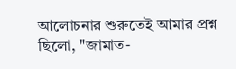আলোচনার শুরুতেই আমার প্রশ্ন ছিলো, "জামাত-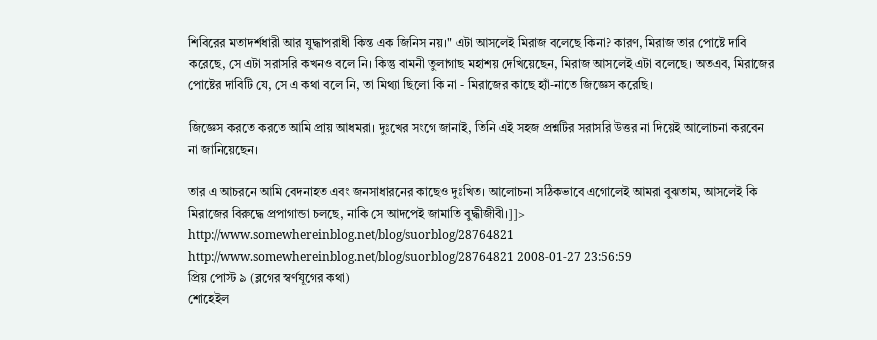শিবিরের মতাদর্শধারী আর যুদ্ধাপরাধী কিন্ত এক জিনিস নয়।" এটা আসলেই মিরাজ বলেছে কিনা? কারণ, মিরাজ তার পোষ্টে দাবি করেছে, সে এটা সরাসরি কখনও বলে নি। কিন্তু বামনী তুলাগাছ মহাশয় দেখিয়েছেন, মিরাজ আসলেই এটা বলেছে। অতএব, মিরাজের পোষ্টের দাবিটি যে, সে এ কথা বলে নি, তা মিথ্যা ছিলো কি না - মিরাজের কাছে হ্যাঁ-নাতে জিজ্ঞেস করেছি।

জিজ্ঞেস করতে করতে আমি প্রায় আধমরা। দুঃখের সংগে জানাই, তিনি এই সহজ প্রশ্নটির সরাসরি উত্তর না দিয়েই আলোচনা করবেন না জানিয়েছেন।

তার এ আচরনে আমি বেদনাহত এবং জনসাধারনের কাছেও দুঃখিত। আলোচনা সঠিকভাবে এগোলেই আমরা বুঝতাম, আসলেই কি মিরাজের বিরুদ্ধে প্রপাগান্ডা চলছে, নাকি সে আদপেই জামাতি বুদ্ধীজীবী।]]>
http://www.somewhereinblog.net/blog/suorblog/28764821 http://www.somewhereinblog.net/blog/suorblog/28764821 2008-01-27 23:56:59
প্রিয় পোস্ট ৯ (ব্লগের স্বর্ণযূগের কথা)
শোহেইল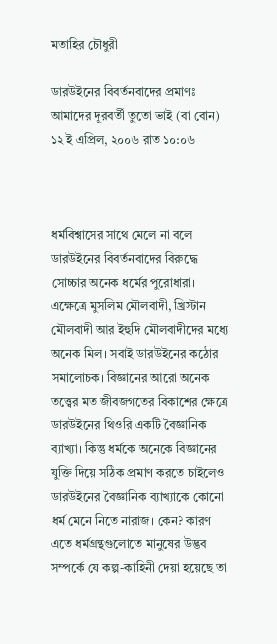মতাহির চৌধুরী

ডারউইনের বিবর্তনবাদের প্রমাণঃ আমাদের দূরবর্তী তুতো ভাই (বা বোন)
১২ ই এপ্রিল, ২০০৬ রাত ১০:০৬



ধর্মবিশ্বাসের সাথে মেলে না বলে ডারউইনের বিবর্তনবাদের বিরুদ্ধে সোচ্চার অনেক ধর্মের পুরোধারা। এক্ষেত্রে মুসলিম মৌলবাদী, খ্রিস্টান মৌলবাদী আর ইহুদি মৌলবাদীদের মধ্যে অনেক মিল। সবাই ডারউইনের কঠোর সমালোচক। বিজ্ঞানের আরো অনেক তত্ত্বের মত জীবজগতের বিকাশের ক্ষেত্রে ডারউইনের থিওরি একটি বৈজ্ঞানিক ব্যাখ্যা। কিন্তু ধর্মকে অনেকে বিজ্ঞানের যুক্তি দিয়ে সঠিক প্রমাণ করতে চাইলেও ডারউইনের বৈজ্ঞানিক ব্যাখ্যাকে কোনো ধর্ম মেনে নিতে নারাজ। কেন? কারণ এতে ধর্মগ্রন্থগুলোতে মানুষের উদ্ভব সম্পর্কে যে কল্প-কাহিনী দেয়া হয়েছে তা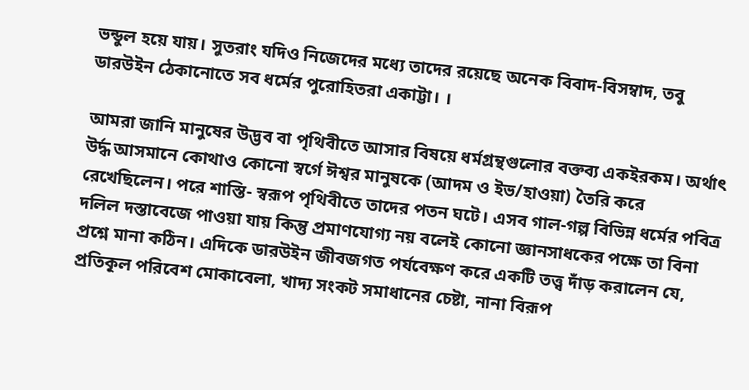ভন্ডুল হয়ে যায়। সুতরাং যদিও নিজেদের মধ্যে তাদের রয়েছে অনেক বিবাদ-বিসম্বাদ, তবু ডারউইন ঠেকানোতে সব ধর্মের পুরোহিতরা একাট্টা। ।

আমরা জানি মানুষের উদ্ভব বা পৃথিবীতে আসার বিষয়ে ধর্মগ্রন্থগুলোর বক্তব্য একইরকম। অর্থাৎ উর্দ্ধ আসমানে কোথাও কোনো স্বর্গে ঈশ্বর মানুষকে (আদম ও ইভ/হাওয়া) তৈরি করে রেখেছিলেন। পরে শাস্তি- স্বরূপ পৃথিবীতে তাদের পতন ঘটে। এসব গাল-গল্প বিভিন্ন ধর্মের পবিত্র দলিল দস্তাবেজে পাওয়া যায় কিন্তু প্রমাণযোগ্য নয় বলেই কোনো জ্ঞানসাধকের পক্ষে তা বিনা প্রশ্নে মানা কঠিন। এদিকে ডারউইন জীবজগত পর্যবেক্ষণ করে একটি তত্ত্ব দাঁড় করালেন যে, প্রতিকূল পরিবেশ মোকাবেলা, খাদ্য সংকট সমাধানের চেষ্টা, নানা বিরূপ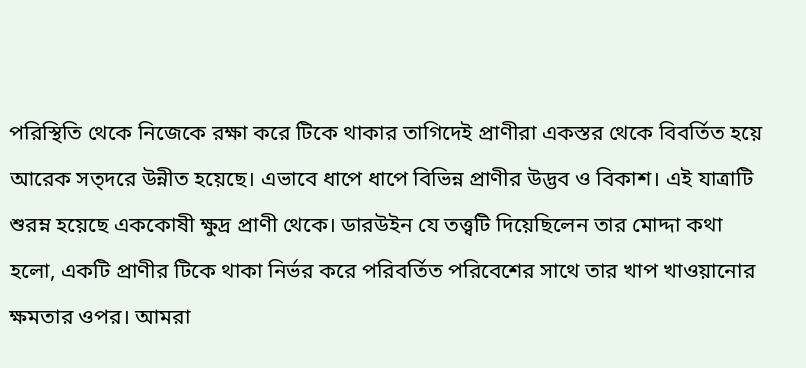পরিস্থিতি থেকে নিজেকে রক্ষা করে টিকে থাকার তাগিদেই প্রাণীরা একস্তর থেকে বিবর্তিত হয়ে আরেক সত্দরে উন্নীত হয়েছে। এভাবে ধাপে ধাপে বিভিন্ন প্রাণীর উদ্ভব ও বিকাশ। এই যাত্রাটি শুরম্ন হয়েছে এককোষী ক্ষুদ্র প্রাণী থেকে। ডারউইন যে তত্ত্বটি দিয়েছিলেন তার মোদ্দা কথা হলো, একটি প্রাণীর টিকে থাকা নির্ভর করে পরিবর্তিত পরিবেশের সাথে তার খাপ খাওয়ানোর ক্ষমতার ওপর। আমরা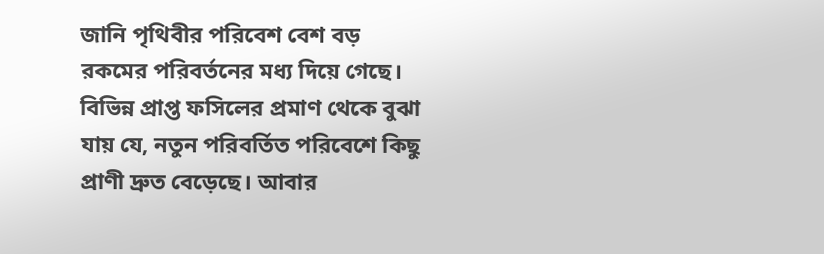জানি পৃথিবীর পরিবেশ বেশ বড় রকমের পরিবর্তনের মধ্য দিয়ে গেছে। বিভিন্ন প্রাপ্ত ফসিলের প্রমাণ থেকে বুঝা যায় যে, নতুন পরিবর্তিত পরিবেশে কিছু প্রাণী দ্রুত বেড়েছে। আবার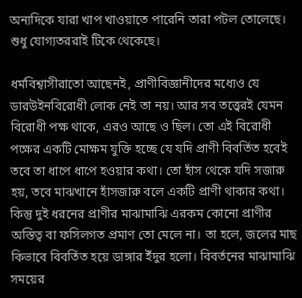অন্যদিকে যারা খাপ খাওয়াতে পারেনি তারা পটল তোলেছে। শুধু যোগ্যতররাই টিকে থেকেছে।

ধর্মবিশ্বাসীরাতো আছেনই, প্রাণীবিজ্ঞানীদের মধ্যেও যে ডারউইনবিরোধী লোক নেই তা নয়। আর সব তত্ত্বেরই যেমন বিরোধী পক্ষ থাকে, এরও আছে ও ছিল। তো এই বিরোধী পক্ষের একটি মোক্ষম যুক্তি হচ্ছে যে যদি প্রাণী বিবর্তিত হবেই তবে তা ধাপে ধাপে হওয়ার কথা। তো হাঁস থেকে যদি সজারু হয়, তবে মাঝখানে হাঁসজারু বলে একটি প্রাণী থাকার কথা। কিন্তু দুই ধরনের প্রাণীর মাঝামাঝি এরকম কোনো প্রাণীর অস্তিত্ব বা ফসিলগত প্রমাণ তো মেলে না। তা হলে, জলের মাছ কিভাবে বিবর্তিত হয়ে ডাঙ্গার ইঁদুর হলো। বিবর্তনের মাঝামাঝি সময়ের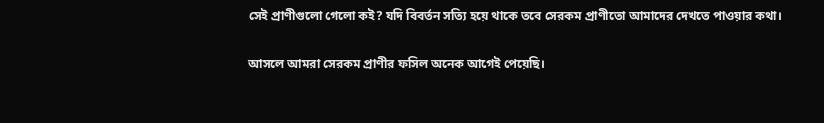সেই প্রাণীগুলো গেলো কই? যদি বিবর্তন সত্যি হয়ে থাকে তবে সেরকম প্রাণীতো আমাদের দেখতে পাওয়ার কথা।

আসলে আমরা সেরকম প্রাণীর ফসিল অনেক আগেই পেয়েছি।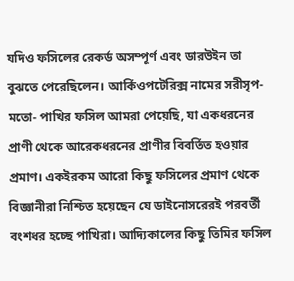যদিও ফসিলের রেকর্ড অসম্পূর্ণ এবং ডারউইন তা বুঝতে পেরেছিলেন। আর্কিওপটেরিক্স নামের সরীসৃপ-মতো- পাখির ফসিল আমরা পেয়েছি, যা একধরনের প্রাণী থেকে আরেকধরনের প্রাণীর বিবর্তিত হওয়ার প্রমাণ। একইরকম আরো কিছু ফসিলের প্রমাণ থেকে বিজ্ঞানীরা নিশ্চিত হয়েছেন যে ডাইনোসরেরই পরবর্তী বংশধর হচ্ছে পাখিরা। আদ্যিকালের কিছু তিমির ফসিল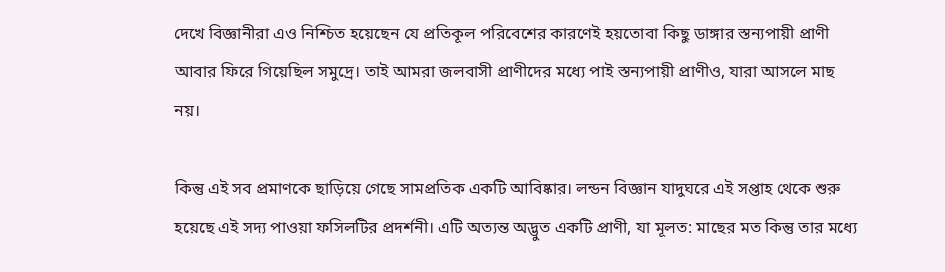দেখে বিজ্ঞানীরা এও নিশ্চিত হয়েছেন যে প্রতিকূল পরিবেশের কারণেই হয়তোবা কিছু ডাঙ্গার স্তন্যপায়ী প্রাণী আবার ফিরে গিয়েছিল সমুদ্রে। তাই আমরা জলবাসী প্রাণীদের মধ্যে পাই স্তন্যপায়ী প্রাণীও, যারা আসলে মাছ নয়।

কিন্তু এই সব প্রমাণকে ছাড়িয়ে গেছে সামপ্রতিক একটি আবিষ্কার। লন্ডন বিজ্ঞান যাদুঘরে এই সপ্তাহ থেকে শুরু হয়েছে এই সদ্য পাওয়া ফসিলটির প্রদর্শনী। এটি অত্যন্ত অদ্ভুত একটি প্রাণী, যা মূলত: মাছের মত কিন্তু তার মধ্যে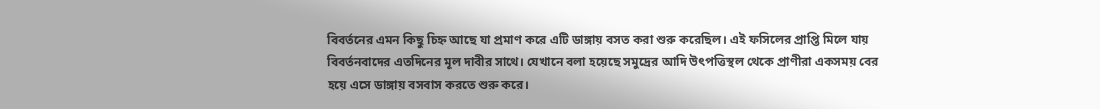বিবর্তনের এমন কিছু চিহ্ন আছে যা প্রমাণ করে এটি ডাঙ্গায় বসত করা শুরু করেছিল। এই ফসিলের প্রাপ্তি মিলে যায় বিবর্তনবাদের এতদিনের মূল দাবীর সাথে। যেখানে বলা হয়েছে সমুদ্রের আদি উৎপত্তিস্থল থেকে প্রাণীরা একসময় বের হয়ে এসে ডাঙ্গায় বসবাস করতে শুরু করে।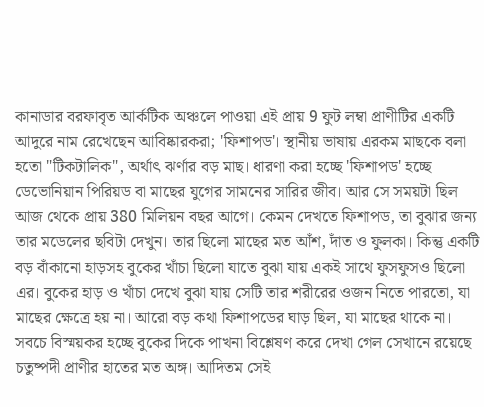কানাডার বরফাবৃত আর্কটিক অঞ্চলে পাওয়া এই প্রায় 9 ফুট লম্বা প্রাণীটির একটি আদুরে নাম রেখেছেন আবিষ্কারকরা; 'ফিশাপড'। স্থানীয় ভাষায় এরকম মাছকে বলা হতো "টিকটালিক", অর্থাৎ ঝর্ণার বড় মাছ। ধারণা করা হচ্ছে 'ফিশাপড' হচ্ছে ডেভোনিয়ান পিরিয়ড বা মাছের যুগের সামনের সারির জীব। আর সে সময়টা ছিল আজ থেকে প্রায় 380 মিলিয়ন বছর আগে। কেমন দেখতে ফিশাপড, তা বুঝার জন্য তার মডেলের ছবিটা দেখুন। তার ছিলো মাছের মত আঁশ, দাঁত ও ফুলকা। কিন্তু একটি বড় বাঁকানো হাড়সহ বুকের খাঁচা ছিলো যাতে বুঝা যায় একই সাথে ফুসফুসও ছিলো এর। বুকের হাড় ও খাঁচা দেখে বুঝা যায় সেটি তার শরীরের ওজন নিতে পারতো, যা মাছের ক্ষেত্রে হয় না। আরো বড় কথা ফিশাপডের ঘাড় ছিল, যা মাছের থাকে না। সবচে বিস্ময়কর হচ্ছে বুকের দিকে পাখনা বিশ্লেষণ করে দেখা গেল সেখানে রয়েছে চতুষ্পদী প্রাণীর হাতের মত অঙ্গ। আদিতম সেই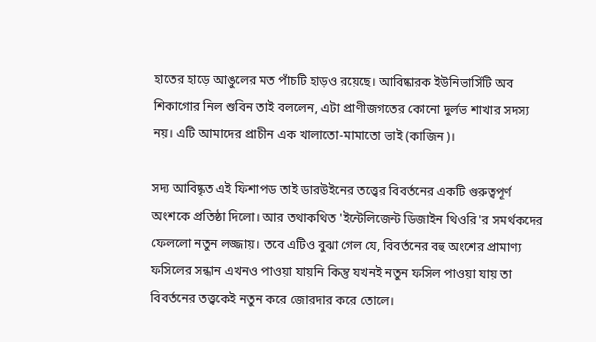হাতের হাড়ে আঙুলের মত পাঁচটি হাড়ও রয়েছে। আবিষ্কারক ইউনিভার্সিটি অব শিকাগোর নিল শুবিন তাই বললেন, এটা প্রাণীজগতের কোনো দুর্লভ শাখার সদস্য নয়। এটি আমাদের প্রাচীন এক খালাতো-মামাতো ভাই (কাজিন)।

সদ্য আবিষ্কৃত এই ফিশাপড তাই ডারউইনের তত্ত্বের বিবর্তনের একটি গুরুত্বপূর্ণ অংশকে প্রতিষ্ঠা দিলো। আর তথাকথিত 'ইন্টেলিজেন্ট ডিজাইন থিওরি'র সমর্থকদের ফেললো নতুন লজ্জায়। তবে এটিও বুঝা গেল যে, বিবর্তনের বহু অংশের প্রামাণ্য ফসিলের সন্ধান এখনও পাওয়া যায়নি কিন্তু যখনই নতুন ফসিল পাওয়া যায় তা বিবর্তনের তত্ত্বকেই নতুন করে জোরদার করে তোলে।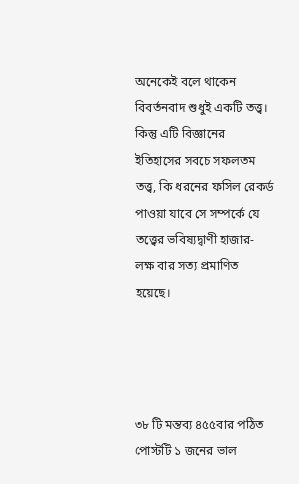অনেকেই বলে থাকেন বিবর্তনবাদ শুধুই একটি তত্ত্ব। কিন্তু এটি বিজ্ঞানের ইতিহাসের সবচে সফলতম তত্ত্ব, কি ধরনের ফসিল রেকর্ড পাওয়া যাবে সে সম্পর্কে যে তত্ত্বের ভবিষ্যদ্বাণী হাজার- লক্ষ বার সত্য প্রমাণিত হয়েছে।




৩৮ টি মন্তব্য ৪৫৫বার পঠিত পোস্টটি ১ জনের ভাল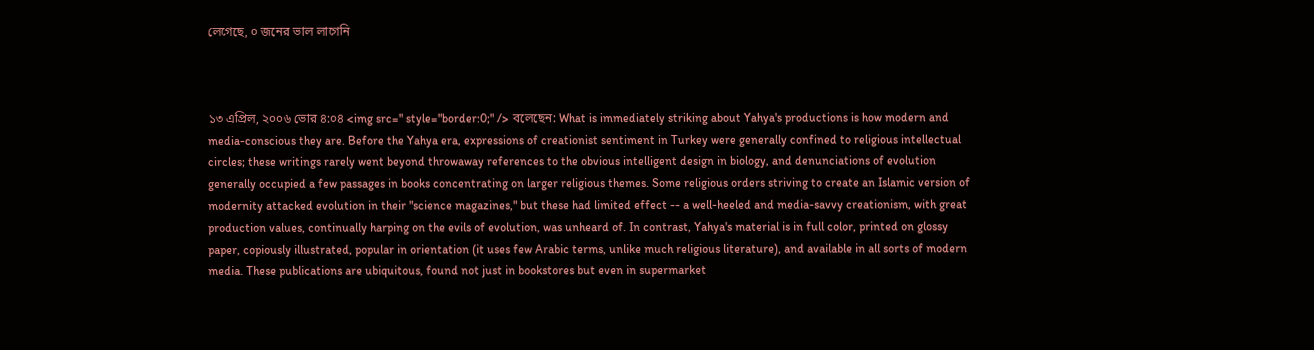লেগেছে, ০ জনের ভাল লাগেনি



১৩ এপ্রিল, ২০০৬ ভোর ৪:০৪ <img src=" style="border:0;" /> বলেছেন: What is immediately striking about Yahya's productions is how modern and media-conscious they are. Before the Yahya era, expressions of creationist sentiment in Turkey were generally confined to religious intellectual circles; these writings rarely went beyond throwaway references to the obvious intelligent design in biology, and denunciations of evolution generally occupied a few passages in books concentrating on larger religious themes. Some religious orders striving to create an Islamic version of modernity attacked evolution in their "science magazines," but these had limited effect -- a well-heeled and media-savvy creationism, with great production values, continually harping on the evils of evolution, was unheard of. In contrast, Yahya's material is in full color, printed on glossy paper, copiously illustrated, popular in orientation (it uses few Arabic terms, unlike much religious literature), and available in all sorts of modern media. These publications are ubiquitous, found not just in bookstores but even in supermarket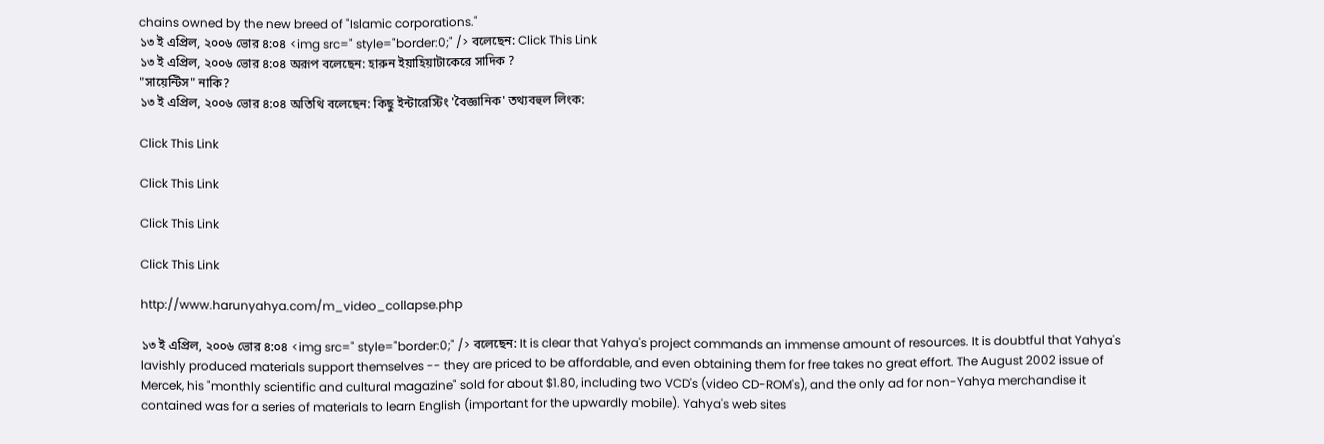chains owned by the new breed of "Islamic corporations."
১৩ ই এপ্রিল, ২০০৬ ভোর ৪:০৪ <img src=" style="border:0;" /> বলেছেন: Click This Link
১৩ ই এপ্রিল, ২০০৬ ভোর ৪:০৪ অরূপ বলেছেন: হারুন ইয়াহিয়াটাকেরে সাদিক ?
"সায়েন্টিস" নাকি?
১৩ ই এপ্রিল, ২০০৬ ভোর ৪:০৪ অতিথি বলেছেন: কিছু ইন্টারেস্টিং 'বৈজ্ঞানিক' তথ্যবহুল লিংক:

Click This Link

Click This Link

Click This Link

Click This Link

http://www.harunyahya.com/m_video_collapse.php

১৩ ই এপ্রিল, ২০০৬ ভোর ৪:০৪ <img src=" style="border:0;" /> বলেছেন: It is clear that Yahya's project commands an immense amount of resources. It is doubtful that Yahya's lavishly produced materials support themselves -- they are priced to be affordable, and even obtaining them for free takes no great effort. The August 2002 issue of Mercek, his "monthly scientific and cultural magazine" sold for about $1.80, including two VCD's (video CD-ROM's), and the only ad for non-Yahya merchandise it contained was for a series of materials to learn English (important for the upwardly mobile). Yahya's web sites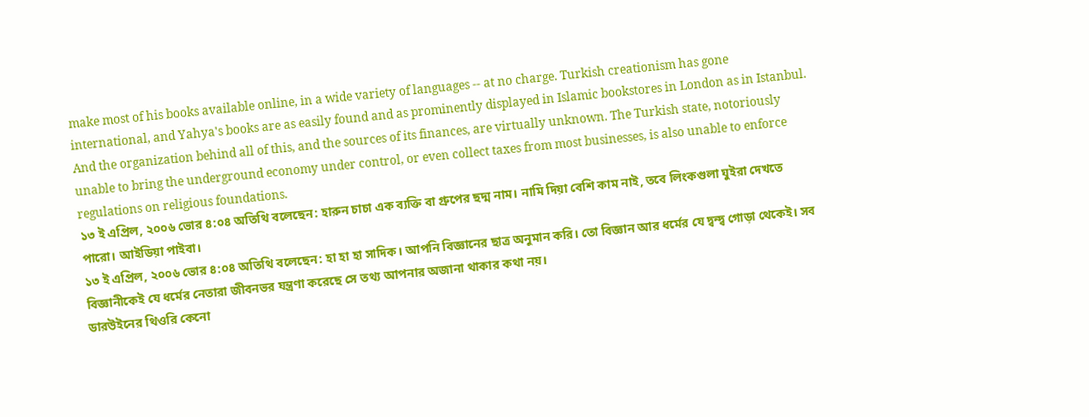make most of his books available online, in a wide variety of languages -- at no charge. Turkish creationism has gone international, and Yahya's books are as easily found and as prominently displayed in Islamic bookstores in London as in Istanbul. And the organization behind all of this, and the sources of its finances, are virtually unknown. The Turkish state, notoriously unable to bring the underground economy under control, or even collect taxes from most businesses, is also unable to enforce regulations on religious foundations.
১৩ ই এপ্রিল, ২০০৬ ভোর ৪:০৪ অতিথি বলেছেন: হারুন চাচা এক ব্যক্তি বা গ্রুপের ছদ্ম নাম। নামি দিয়া বেশি কাম নাই, তবে লিংকগুলা ঘুইরা দেখতে পারো। আইডিয়া পাইবা।
১৩ ই এপ্রিল, ২০০৬ ভোর ৪:০৪ অতিথি বলেছেন: হা হা হা সাদিক। আপনি বিজ্ঞানের ছাত্র অনুমান করি। তো বিজ্ঞান আর ধর্মের যে দ্বন্দ্ব গোড়া থেকেই। সব বিজ্ঞানীকেই যে ধর্মের নেতারা জীবনভর যন্ত্রণা করেছে সে তথ্য আপনার অজানা থাকার কথা নয়।
ডারউইনের থিওরি কেনো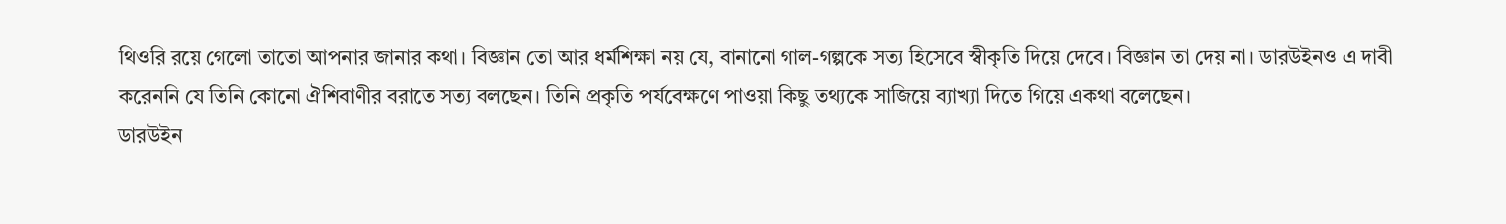থিওরি রয়ে গেলো তাতো আপনার জানার কথা। বিজ্ঞান তো আর ধর্মশিক্ষা নয় যে, বানানো গাল-গল্পকে সত্য হিসেবে স্বীকৃতি দিয়ে দেবে। বিজ্ঞান তা দেয় না। ডারউইনও এ দাবী করেননি যে তিনি কোনো ঐশিবাণীর বরাতে সত্য বলছেন। তিনি প্রকৃতি পর্যবেক্ষণে পাওয়া কিছু তথ্যকে সাজিয়ে ব্যাখ্যা দিতে গিয়ে একথা বলেছেন।
ডারউইন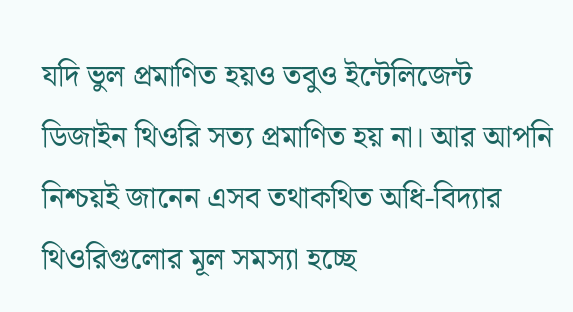যদি ভুল প্রমাণিত হয়ও তবুও ইন্টেলিজেন্ট ডিজাইন থিওরি সত্য প্রমাণিত হয় না। আর আপনি নিশ্চয়ই জানেন এসব তথাকথিত অধি-বিদ্যার থিওরিগুলোর মূল সমস্যা হচ্ছে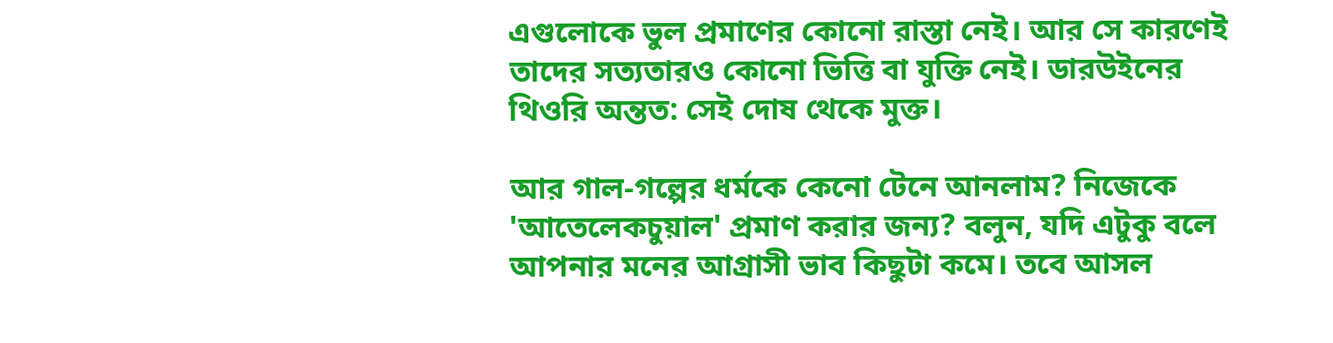এগুলোকে ভুল প্রমাণের কোনো রাস্তা নেই। আর সে কারণেই তাদের সত্যতারও কোনো ভিত্তি বা যুক্তি নেই। ডারউইনের থিওরি অন্তত: সেই দোষ থেকে মুক্ত।

আর গাল-গল্পের ধর্মকে কেনো টেনে আনলাম? নিজেকে 'আতেলেকচুয়াল' প্রমাণ করার জন্য? বলুন, যদি এটুকু বলে আপনার মনের আগ্রাসী ভাব কিছুটা কমে। তবে আসল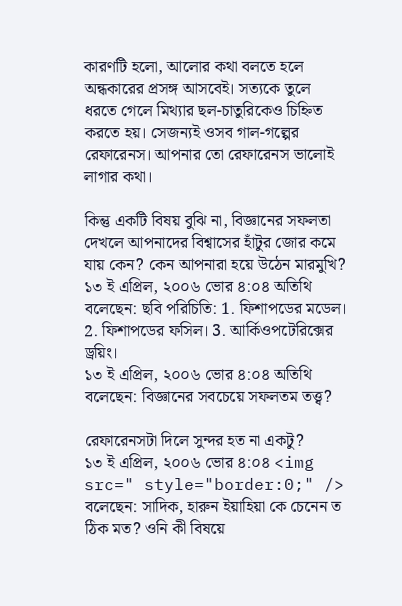কারণটি হলো, আলোর কথা বলতে হলে অন্ধকারের প্রসঙ্গ আসবেই। সত্যকে তুলে ধরতে গেলে মিথ্যার ছল-চাতুরিকেও চিহ্নিত করতে হয়। সেজন্যই ওসব গাল-গল্পের রেফারেনস। আপনার তো রেফারেনস ভালোই লাগার কথা।

কিন্তু একটি বিষয় বুঝি না, বিজ্ঞানের সফলতা দেখলে আপনাদের বিশ্বাসের হাঁটুর জোর কমে যায় কেন? কেন আপনারা হয়ে উঠেন মারমুখি?
১৩ ই এপ্রিল, ২০০৬ ভোর ৪:০৪ অতিথি বলেছেন: ছবি পরিচিতি: 1. ফিশাপডের মডেল। 2. ফিশাপডের ফসিল। 3. আর্কিওপটেরিক্সের ড্রয়িং।
১৩ ই এপ্রিল, ২০০৬ ভোর ৪:০৪ অতিথি বলেছেন: বিজ্ঞানের সবচেয়ে সফলতম তত্ত্ব?

রেফারেনসটা দিলে সুন্দর হত না একটু?
১৩ ই এপ্রিল, ২০০৬ ভোর ৪:০৪ <img src=" style="border:0;" /> বলেছেন: সাদিক, হারুন ইয়াহিয়া কে চেনেন ত ঠিক মত? ওনি কী বিষয়ে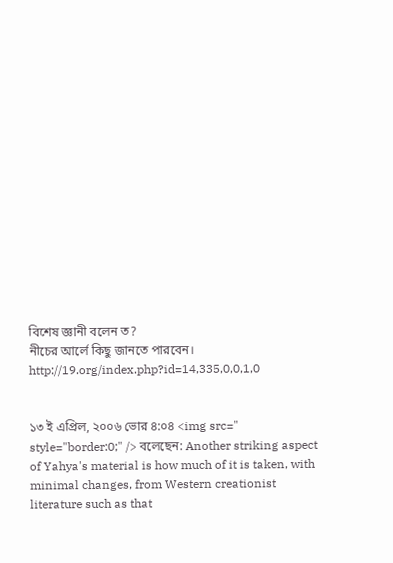বিশেষ জ্ঞানী বলেন ত?
নীচের আর্লে কিছু জানতে পারবেন।
http://19.org/index.php?id=14,335,0,0,1,0


১৩ ই এপ্রিল, ২০০৬ ভোর ৪:০৪ <img src=" style="border:0;" /> বলেছেন: Another striking aspect of Yahya's material is how much of it is taken, with minimal changes, from Western creationist literature such as that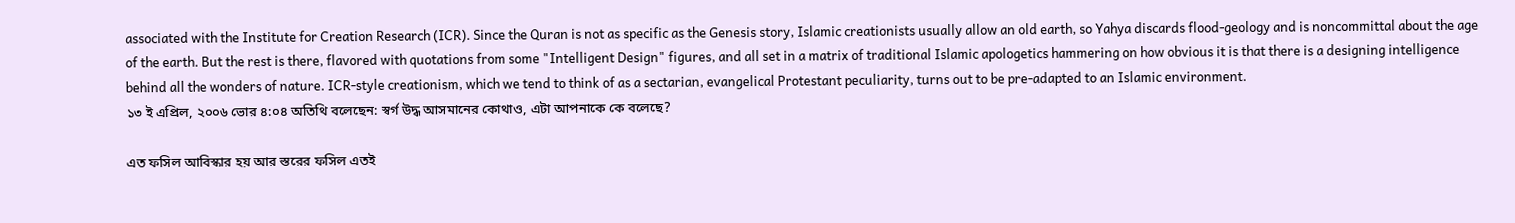associated with the Institute for Creation Research (ICR). Since the Quran is not as specific as the Genesis story, Islamic creationists usually allow an old earth, so Yahya discards flood-geology and is noncommittal about the age of the earth. But the rest is there, flavored with quotations from some "Intelligent Design" figures, and all set in a matrix of traditional Islamic apologetics hammering on how obvious it is that there is a designing intelligence behind all the wonders of nature. ICR-style creationism, which we tend to think of as a sectarian, evangelical Protestant peculiarity, turns out to be pre-adapted to an Islamic environment.
১৩ ই এপ্রিল, ২০০৬ ভোর ৪:০৪ অতিথি বলেছেন: স্বর্গ উদ্ধ আসমানের কোথাও, এটা আপনাকে কে বলেছে?

এত ফসিল আবিস্কার হয় আর স্তরের ফসিল এতই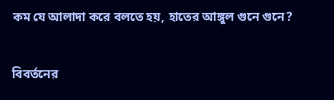কম যে আলাদা করে বলতে হয়, হাতের আঙ্গুল গুনে গুনে?

বিবর্তনের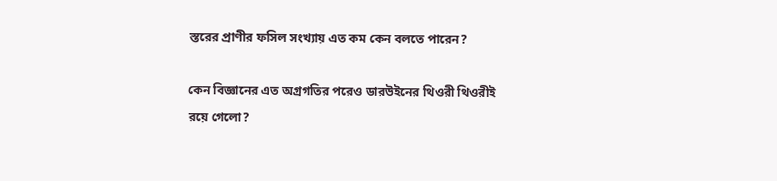স্তরের প্রাণীর ফসিল সংখ্যায় এত কম কেন বলতে পারেন?

কেন বিজ্ঞানের এত অগ্রগতির পরেও ডারউইনের থিওরী থিওরীই রয়ে গেলো?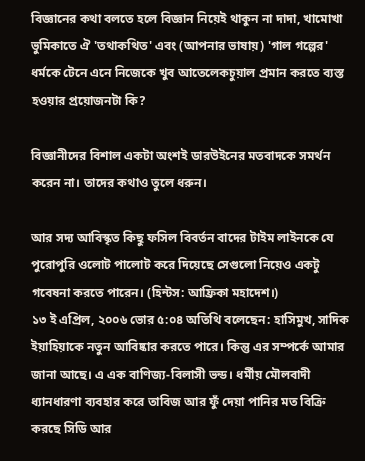বিজ্ঞানের কথা বলতে হলে বিজ্ঞান নিয়েই থাকুন না দাদা, খামোখা ভুমিকাতে ঐ 'তথাকথিত' এবং (আপনার ভাষায়) 'গাল গল্পের' ধর্মকে টেনে এনে নিজেকে খুব আতেলেকচুয়াল প্রমান করতে ব্যস্ত হওয়ার প্রয়োজনটা কি?

বিজ্ঞানীদের বিশাল একটা অংশই ডারউইনের মতবাদকে সমর্থন করেন না। তাদের কথাও তুলে ধরুন।

আর সদ্য আবিস্কৃত কিছু ফসিল বিবর্তন বাদের টাইম লাইনকে যে পুরোপুরি ওলোট পালোট করে দিয়েছে সেগুলো নিয়েও একটু গবেষনা করতে পারেন। (হিন্টস: আফ্রিকা মহাদেশ।)
১৩ ই এপ্রিল, ২০০৬ ভোর ৫:০৪ অতিথি বলেছেন: হাসিমুখ, সাদিক ইয়াহিয়াকে নতুন আবিষ্কার করতে পারে। কিন্তু এর সম্পর্কে আমার জানা আছে। এ এক বাণিজ্য-বিলাসী ভন্ড। ধর্মীয় মৌলবাদী ধ্যানধারণা ব্যবহার করে তাবিজ আর ফুঁ দেয়া পানির মত বিক্রি করছে সিডি আর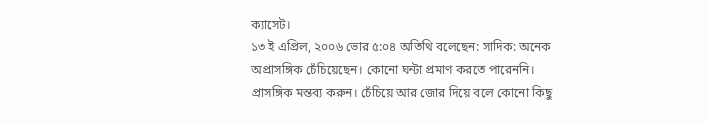ক্যাসেট।
১৩ ই এপ্রিল, ২০০৬ ভোর ৫:০৪ অতিথি বলেছেন: সাদিক: অনেক অপ্রাসঙ্গিক চেঁচিয়েছেন। কোনো ঘন্টা প্রমাণ করতে পারেননি। প্রাসঙ্গিক মন্তব্য করুন। চেঁচিয়ে আর জোর দিয়ে বলে কোনো কিছু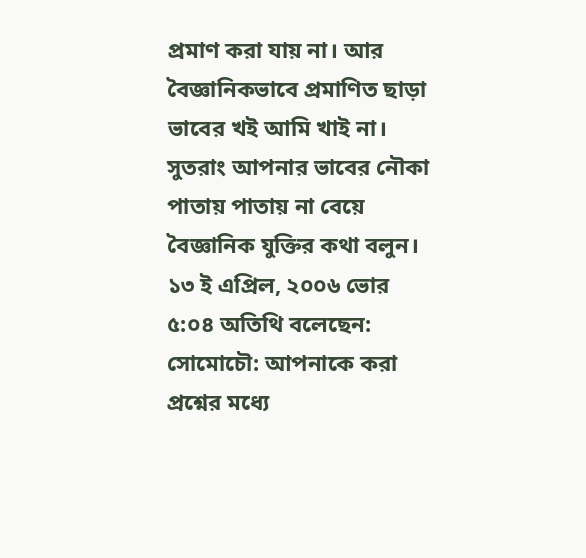প্রমাণ করা যায় না। আর বৈজ্ঞানিকভাবে প্রমাণিত ছাড়া ভাবের খই আমি খাই না।
সুতরাং আপনার ভাবের নৌকা পাতায় পাতায় না বেয়ে বৈজ্ঞানিক যুক্তির কথা বলুন।
১৩ ই এপ্রিল, ২০০৬ ভোর ৫:০৪ অতিথি বলেছেন: সোমোচৌ: আপনাকে করা প্রশ্নের মধ্যে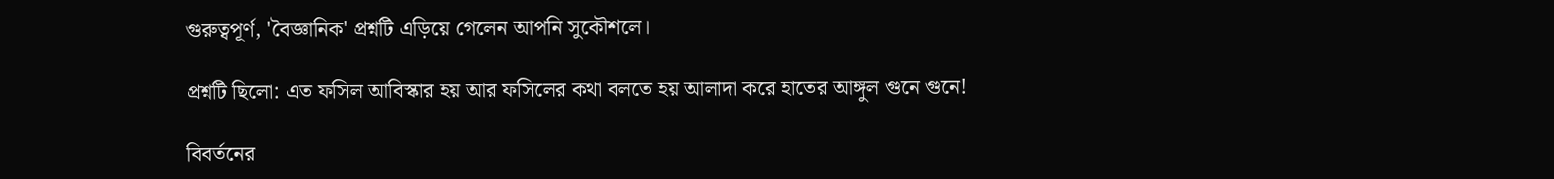গুরুত্বপূর্ণ, 'বৈজ্ঞানিক' প্রশ্নটি এড়িয়ে গেলেন আপনি সুকৌশলে।

প্রশ্নটি ছিলো: এত ফসিল আবিস্কার হয় আর ফসিলের কথা বলতে হয় আলাদা করে হাতের আঙ্গুল গুনে গুনে!

বিবর্তনের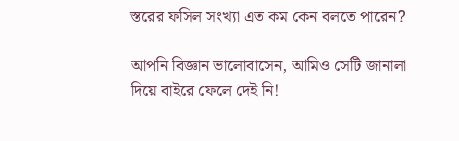স্তরের ফসিল সংখ্যা এত কম কেন বলতে পারেন?

আপনি বিজ্ঞান ভালোবাসেন, আমিও সেটি জানালা দিয়ে বাইরে ফেলে দেই নি!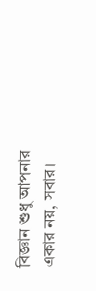বিজ্ঞান শুধু আপনার একার নয়, সবার।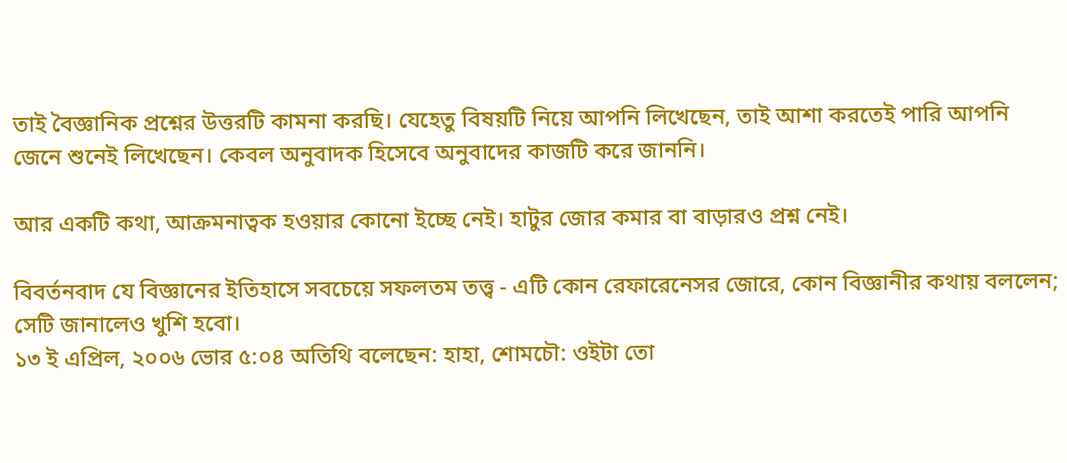তাই বৈজ্ঞানিক প্রশ্নের উত্তরটি কামনা করছি। যেহেতু বিষয়টি নিয়ে আপনি লিখেছেন, তাই আশা করতেই পারি আপনি জেনে শুনেই লিখেছেন। কেবল অনুবাদক হিসেবে অনুবাদের কাজটি করে জাননি।

আর একটি কথা, আক্রমনাত্বক হওয়ার কোনো ইচ্ছে নেই। হাটুর জোর কমার বা বাড়ারও প্রশ্ন নেই।

বিবর্তনবাদ যে বিজ্ঞানের ইতিহাসে সবচেয়ে সফলতম তত্ত্ব - এটি কোন রেফারেনেসর জোরে, কোন বিজ্ঞানীর কথায় বললেন; সেটি জানালেও খুশি হবো।
১৩ ই এপ্রিল, ২০০৬ ভোর ৫:০৪ অতিথি বলেছেন: হাহা, শোমচৌ: ওইটা তো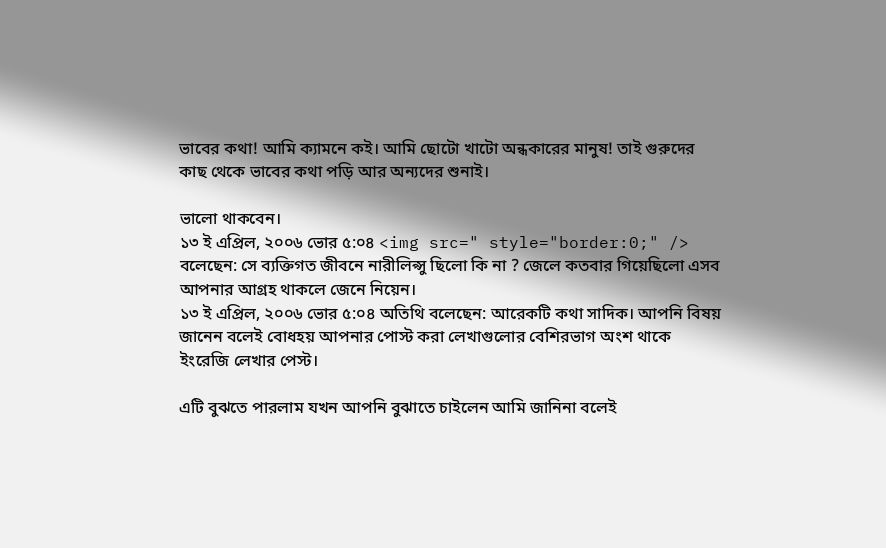ভাবের কথা! আমি ক্যামনে কই। আমি ছোটো খাটো অন্ধকারের মানুষ! তাই গুরুদের কাছ থেকে ভাবের কথা পড়ি আর অন্যদের শুনাই।

ভালো থাকবেন।
১৩ ই এপ্রিল, ২০০৬ ভোর ৫:০৪ <img src=" style="border:0;" /> বলেছেন: সে ব্যক্তিগত জীবনে নারীলিপ্সু ছিলো কি না ? জেলে কতবার গিয়েছিলো এসব আপনার আগ্রহ থাকলে জেনে নিয়েন।
১৩ ই এপ্রিল, ২০০৬ ভোর ৫:০৪ অতিথি বলেছেন: আরেকটি কথা সাদিক। আপনি বিষয় জানেন বলেই বোধহয় আপনার পোস্ট করা লেখাগুলোর বেশিরভাগ অংশ থাকে ইংরেজি লেখার পেস্ট।

এটি বুঝতে পারলাম যখন আপনি বুঝাতে চাইলেন আমি জানিনা বলেই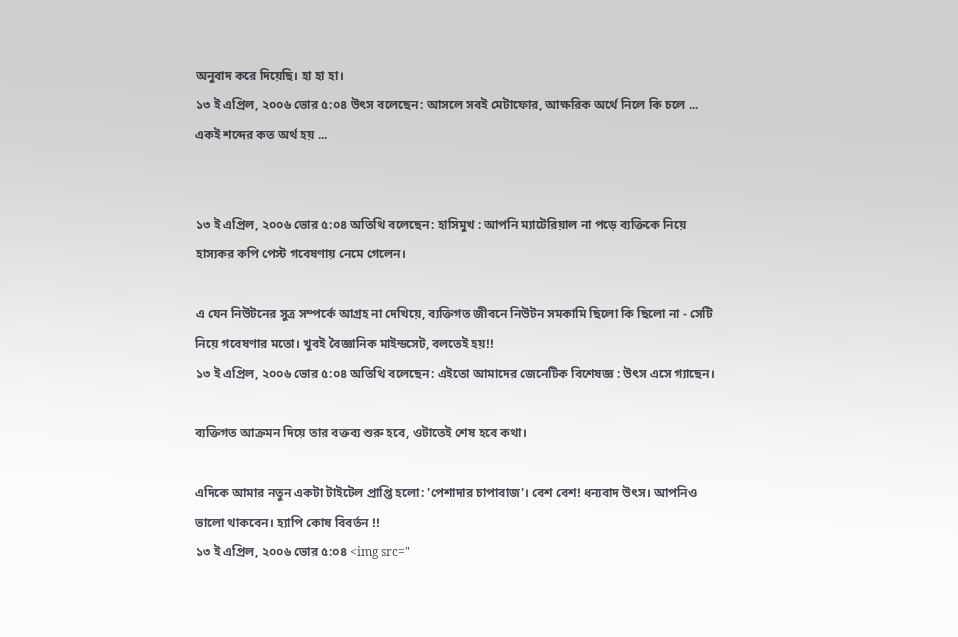অনুবাদ করে দিয়েছি। হা হা হা।
১৩ ই এপ্রিল, ২০০৬ ভোর ৫:০৪ উৎস বলেছেন: আসলে সবই মেটাফোর, আক্ষরিক অর্থে নিলে কি চলে ... একই শব্দের কত অর্থ হয় ...


১৩ ই এপ্রিল, ২০০৬ ভোর ৫:০৪ অতিথি বলেছেন: হাসিমুখ : আপনি ম্যাটেরিয়াল না পড়ে ব্যক্তিকে নিয়ে হাস্যকর কপি পেস্ট গবেষণায় নেমে গেলেন।

এ যেন নিউটনের সুত্র সম্পর্কে আগ্রহ না দেখিয়ে, ব্যক্তিগত জীবনে নিউটন সমকামি ছিলো কি ছিলো না - সেটি নিয়ে গবেষণার মতো। খুবই বৈজ্ঞানিক মাইন্ডসেট, বলতেই হয়!!
১৩ ই এপ্রিল, ২০০৬ ভোর ৫:০৪ অতিথি বলেছেন: এইতো আমাদের জেনেটিক বিশেষজ্ঞ : উৎস এসে গ্যাছেন।

ব্যক্তিগত আক্রমন দিয়ে তার বক্তব্য শুরু হবে, ওটাতেই শেষ হবে কথা।

এদিকে আমার নতুন একটা টাইটেল প্রাপ্তি হলো: 'পেশাদার চাপাবাজ'। বেশ বেশ! ধন্যবাদ উৎস। আপনিও ভালো থাকবেন। হ্যাপি কোষ বিবর্তন !!
১৩ ই এপ্রিল, ২০০৬ ভোর ৫:০৪ <img src="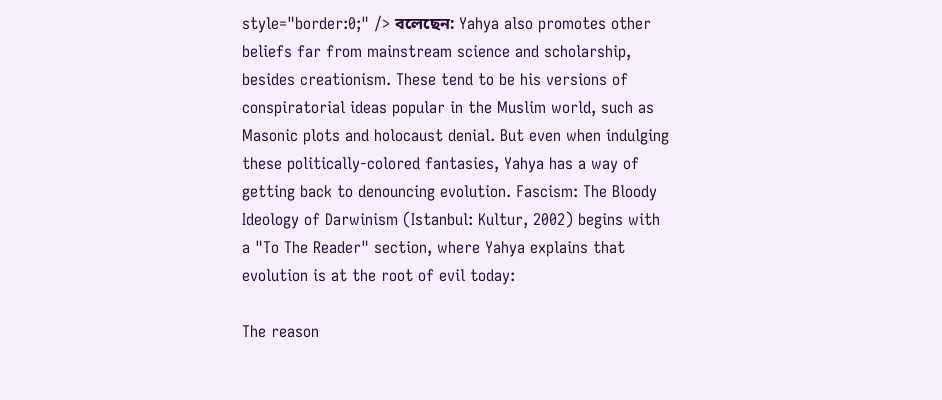style="border:0;" /> বলেছেন: Yahya also promotes other beliefs far from mainstream science and scholarship, besides creationism. These tend to be his versions of conspiratorial ideas popular in the Muslim world, such as Masonic plots and holocaust denial. But even when indulging these politically-colored fantasies, Yahya has a way of getting back to denouncing evolution. Fascism: The Bloody Ideology of Darwinism (Istanbul: Kultur, 2002) begins with a "To The Reader" section, where Yahya explains that evolution is at the root of evil today:

The reason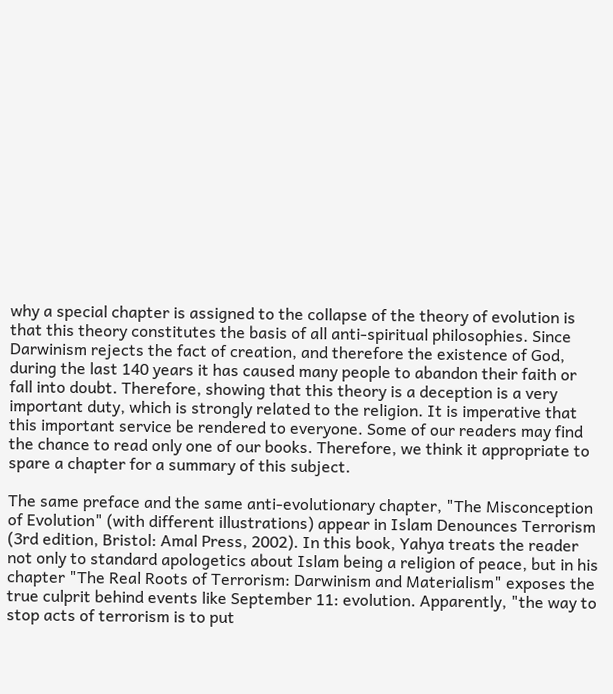why a special chapter is assigned to the collapse of the theory of evolution is that this theory constitutes the basis of all anti-spiritual philosophies. Since Darwinism rejects the fact of creation, and therefore the existence of God, during the last 140 years it has caused many people to abandon their faith or fall into doubt. Therefore, showing that this theory is a deception is a very important duty, which is strongly related to the religion. It is imperative that this important service be rendered to everyone. Some of our readers may find the chance to read only one of our books. Therefore, we think it appropriate to spare a chapter for a summary of this subject.

The same preface and the same anti-evolutionary chapter, "The Misconception of Evolution" (with different illustrations) appear in Islam Denounces Terrorism (3rd edition, Bristol: Amal Press, 2002). In this book, Yahya treats the reader not only to standard apologetics about Islam being a religion of peace, but in his chapter "The Real Roots of Terrorism: Darwinism and Materialism" exposes the true culprit behind events like September 11: evolution. Apparently, "the way to stop acts of terrorism is to put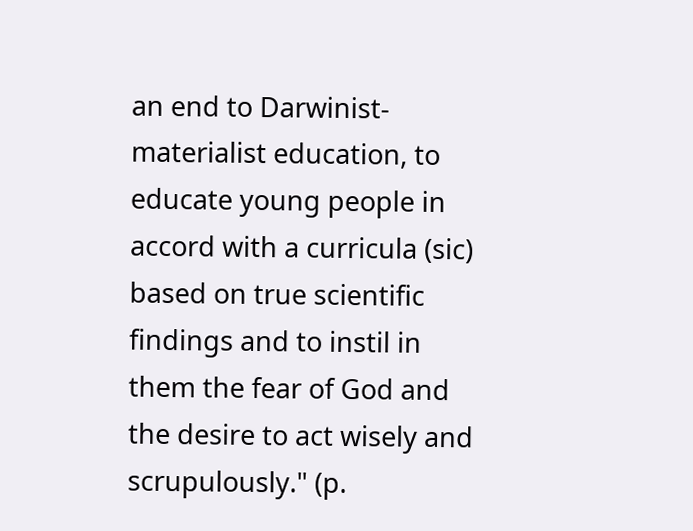an end to Darwinist-materialist education, to educate young people in accord with a curricula (sic) based on true scientific findings and to instil in them the fear of God and the desire to act wisely and scrupulously." (p.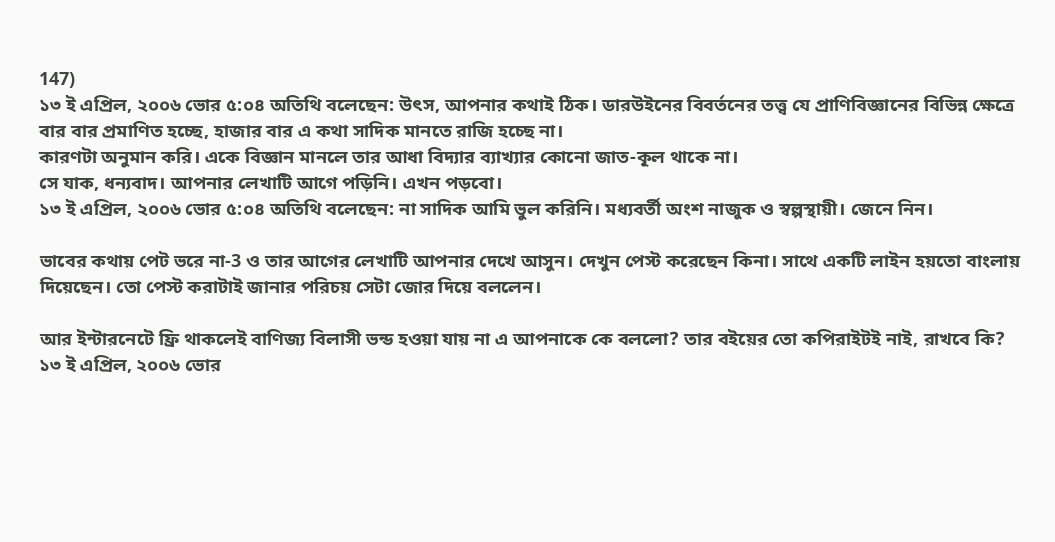147)
১৩ ই এপ্রিল, ২০০৬ ভোর ৫:০৪ অতিথি বলেছেন: উৎস, আপনার কথাই ঠিক। ডারউইনের বিবর্তনের তত্ত্ব যে প্রাণিবিজ্ঞানের বিভিন্ন ক্ষেত্রে বার বার প্রমাণিত হচ্ছে, হাজার বার এ কথা সাদিক মানতে রাজি হচ্ছে না।
কারণটা অনুমান করি। একে বিজ্ঞান মানলে তার আধা বিদ্যার ব্যাখ্যার কোনো জাত-কূল থাকে না।
সে যাক, ধন্যবাদ। আপনার লেখাটি আগে পড়িনি। এখন পড়বো।
১৩ ই এপ্রিল, ২০০৬ ভোর ৫:০৪ অতিথি বলেছেন: না সাদিক আমি ভুল করিনি। মধ্যবর্তী অংশ নাজুক ও স্বল্পস্থায়ী। জেনে নিন।

ভাবের কথায় পেট ভরে না-3 ও তার আগের লেখাটি আপনার দেখে আসুন। দেখুন পেস্ট করেছেন কিনা। সাথে একটি লাইন হয়তো বাংলায় দিয়েছেন। তো পেস্ট করাটাই জানার পরিচয় সেটা জোর দিয়ে বললেন।

আর ইন্টারনেটে ফ্রি থাকলেই বাণিজ্য বিলাসী ভন্ড হওয়া যায় না এ আপনাকে কে বললো? তার বইয়ের তো কপিরাইটই নাই, রাখবে কি?
১৩ ই এপ্রিল, ২০০৬ ভোর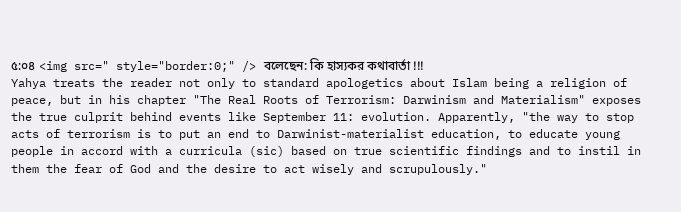৫:০৪ <img src=" style="border:0;" /> বলেছেন: কি হাস্যকর কথাবার্তা !!!
Yahya treats the reader not only to standard apologetics about Islam being a religion of peace, but in his chapter "The Real Roots of Terrorism: Darwinism and Materialism" exposes the true culprit behind events like September 11: evolution. Apparently, "the way to stop acts of terrorism is to put an end to Darwinist-materialist education, to educate young people in accord with a curricula (sic) based on true scientific findings and to instil in them the fear of God and the desire to act wisely and scrupulously."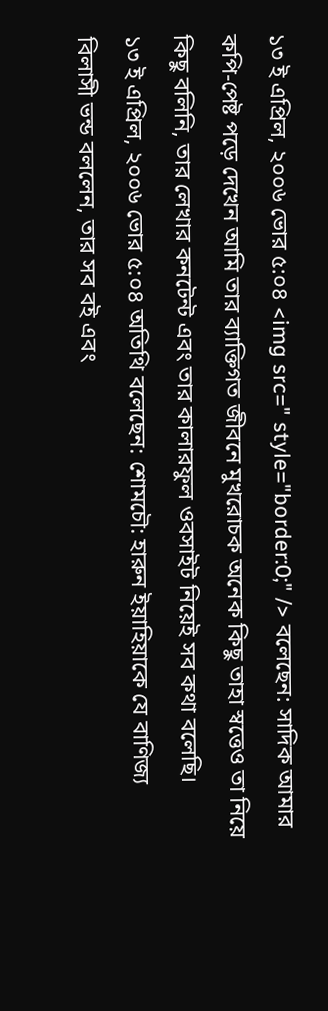১৩ ই এপ্রিল, ২০০৬ ভোর ৫:০৪ <img src=" style="border:0;" /> বলেছেন: সাদিক আমার কপি-পেষ্ট পড়ে দেখেন আমি তার ব্যাক্তিগত জীবনে মুখরোচক অনেক কিছু তাহা স্বত্তেও তা নিয়ে কিছু বলিনি, তার লেখার কনটেন্ট এবং তার কালারফুল ওবসাইট নিয়েই সব কথা বলেছি।
১৩ ই এপ্রিল, ২০০৬ ভোর ৫:০৪ অতিথি বলেছেন: শোমচৌ: হারুন ইয়াহিয়াকে যে বাণিজ্য বিলাসী ভন্ড বললেন, তার সব বই এবং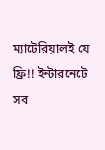ম্যাটেরিয়ালই যে ফ্রি!! ইন্টারনেটে সব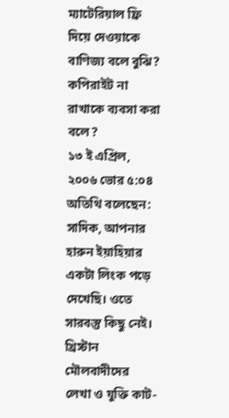ম্যাটেরিয়াল ফ্রি দিয়ে দেওয়াকে বাণিজ্য বলে বুঝি? কপিরাইট না রাখাকে ব্যবসা করা বলে?
১৩ ই এপ্রিল, ২০০৬ ভোর ৫:০৪ অতিথি বলেছেন: সাদিক, আপনার হারুন ইয়াহিয়ার একটা লিংক পড়ে দেখেছি। ওতে সারবস্তু কিছু নেই। খ্রিস্টান মৌলবাদীদের লেখা ও যুক্তি কাট-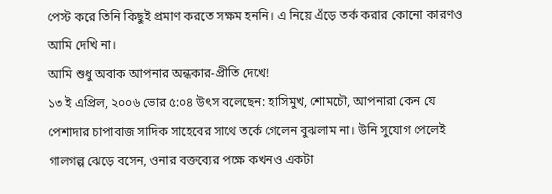পেস্ট করে তিনি কিছুই প্রমাণ করতে সক্ষম হননি। এ নিয়ে এঁড়ে তর্ক করার কোনো কারণও আমি দেখি না।
আমি শুধু অবাক আপনার অন্ধকার-প্রীতি দেখে!
১৩ ই এপ্রিল, ২০০৬ ভোর ৫:০৪ উৎস বলেছেন: হাসিমুখ, শোমচৌ, আপনারা কেন যে পেশাদার চাপাবাজ সাদিক সাহেবের সাথে তর্কে গেলেন বুঝলাম না। উনি সুযোগ পেলেই গালগল্প ঝেড়ে বসেন, ওনার বক্তব্যের পক্ষে কখনও একটা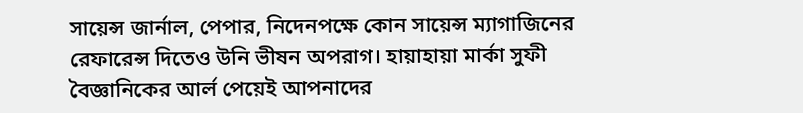সায়েন্স জার্নাল, পেপার, নিদেনপক্ষে কোন সায়েন্স ম্যাগাজিনের রেফারেন্স দিতেও উনি ভীষন অপরাগ। হায়াহায়া মার্কা সুফী বৈজ্ঞানিকের আর্ল পেয়েই আপনাদের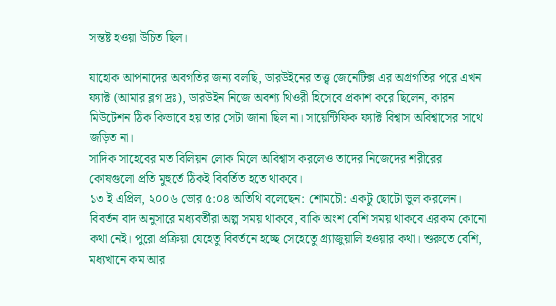সন্তষ্ট হওয়া উচিত ছিল।

যাহোক আপনাদের অবগতির জন্য বলছি, ডারউইনের তত্ত্ব জেনেটিক্স এর অগ্রগতির পরে এখন ফ্যাক্ট (আমার ব্লগ দ্রঃ), ডারউইন নিজে অবশ্য থিওরী হিসেবে প্রকাশ করে ছিলেন, কারন মিউটেশন ঠিক কিভাবে হয় তার সেটা জানা ছিল না। সায়েন্টিফিক ফ্যাক্ট বিশ্বাস অবিশ্বাসের সাথে জড়িত না।
সাদিক সাহেবের মত বিলিয়ন লোক মিলে অবিশ্বাস করলেও তাদের নিজেদের শরীরের কোষগুলো প্রতি মুহুর্তে ঠিকই বিবর্তিত হতে থাকবে।
১৩ ই এপ্রিল, ২০০৬ ভোর ৫:০৪ অতিথি বলেছেন: শোমচৌ: একটু ছোটো ভুল করলেন। বিবর্তন বাদ অনুসারে মধ্যবর্তীরা অল্প সময় থাকবে, বাকি অংশ বেশি সময় থাকবে এরকম কোনো কথা নেই। পুরো প্রক্রিয়া যেহেতু বিবর্তনে হচ্ছে সেহেতেু গ্র্যাজুয়ালি হওয়ার কথা। শুরুতে বেশি, মধ্যখানে কম আর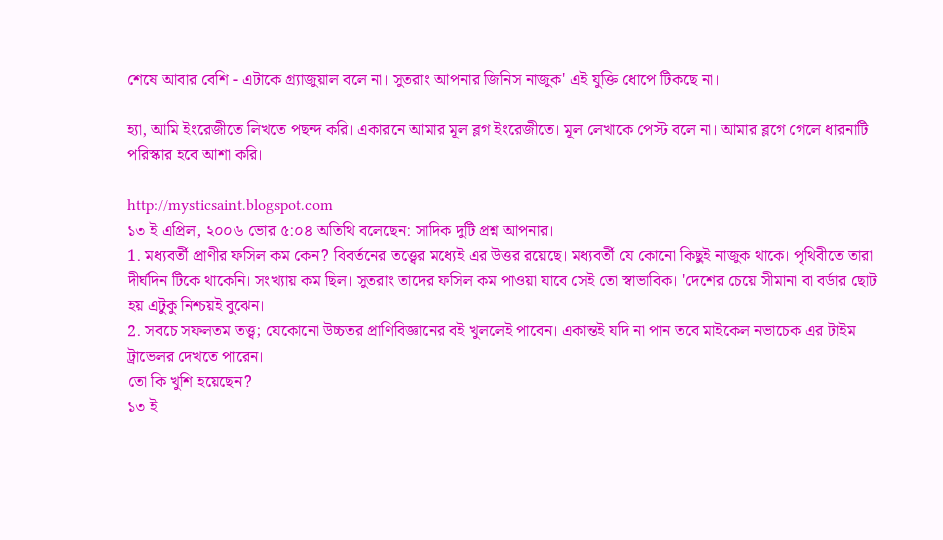শেষে আবার বেশি - এটাকে গ্র্যাজুয়াল বলে না। সুতরাং আপনার জিনিস নাজুক' এই যুক্তি ধোপে টিকছে না।

হ্যা, আমি ইংরেজীতে লিখতে পছন্দ করি। একারনে আমার মূল ব্লগ ইংরেজীতে। মূল লেখাকে পেস্ট বলে না। আমার ব্লগে গেলে ধারনাটি পরিস্কার হবে আশা করি।

http://mysticsaint.blogspot.com
১৩ ই এপ্রিল, ২০০৬ ভোর ৫:০৪ অতিথি বলেছেন: সাদিক দুটি প্রশ্ন আপনার।
1. মধ্যবর্তী প্রাণীর ফসিল কম কেন? বিবর্তনের তত্ত্বের মধ্যেই এর উত্তর রয়েছে। মধ্যবর্তী যে কোনো কিছুই নাজুক থাকে। পৃথিবীতে তারা দীর্ঘদিন টিকে থাকেনি। সংখ্যায় কম ছিল। সুতরাং তাদের ফসিল কম পাওয়া যাবে সেই তো স্বাভাবিক। 'দেশের চেয়ে সীমানা বা বর্ডার ছোট হয় এটুকু নিশ্চয়ই বুঝেন।
2. সবচে সফলতম তত্ত্ব; যেকোনো উচ্চতর প্রাণিবিজ্ঞানের বই খুললেই পাবেন। একান্তই যদি না পান তবে মাইকেল নভাচেক এর টাইম ট্রাভেলর দেখতে পারেন।
তো কি খুশি হয়েছেন?
১৩ ই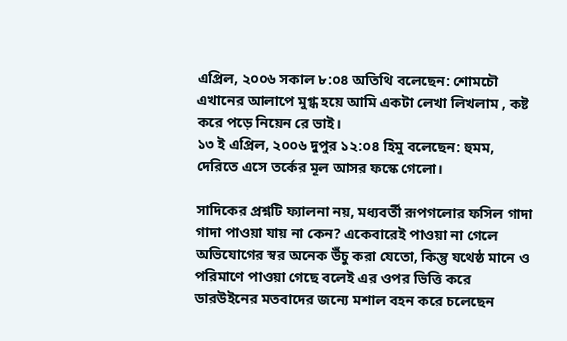এপ্রিল, ২০০৬ সকাল ৮:০৪ অতিথি বলেছেন: শোমচৌ এখানের আলাপে মুগ্ধ হয়ে আমি একটা লেখা লিখলাম , কষ্ট করে পড়ে নিয়েন রে ভাই।
১৩ ই এপ্রিল, ২০০৬ দুপুর ১২:০৪ হিমু বলেছেন: হুমম, দেরিতে এসে তর্কের মূল আসর ফস্কে গেলো।

সাদিকের প্রশ্নটি ফ্যালনা নয়, মধ্যবর্তী রূপগলোর ফসিল গাদা গাদা পাওয়া যায় না কেন? একেবারেই পাওয়া না গেলে অভিযোগের স্বর অনেক উঁচু করা যেতো, কিন্তু যথেষ্ঠ মানে ও পরিমাণে পাওয়া গেছে বলেই এর ওপর ভিত্তি করে ডারউইনের মতবাদের জন্যে মশাল বহন করে চলেছেন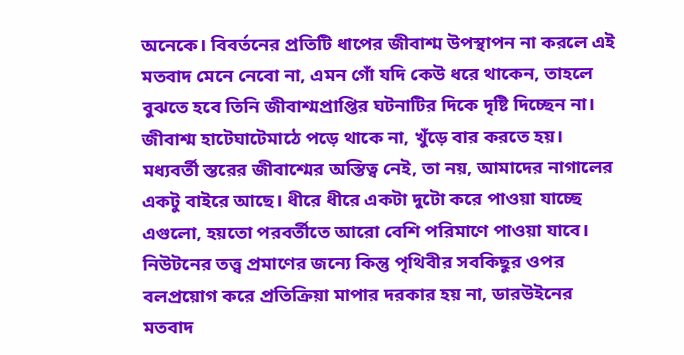অনেকে। বিবর্তনের প্রতিটি ধাপের জীবাশ্ম উপস্থাপন না করলে এই মতবাদ মেনে নেবো না, এমন গোঁ যদি কেউ ধরে থাকেন, তাহলে বুঝতে হবে তিনি জীবাশ্মপ্রাপ্তির ঘটনাটির দিকে দৃষ্টি দিচ্ছেন না। জীবাশ্ম হাটেঘাটেমাঠে পড়ে থাকে না, খুঁড়ে বার করতে হয়। মধ্যবর্তী স্তরের জীবাশ্মের অস্তিত্ব নেই, তা নয়, আমাদের নাগালের একটু বাইরে আছে। ধীরে ধীরে একটা দুটো করে পাওয়া যাচ্ছে এগুলো, হয়তো পরবর্তীতে আরো বেশি পরিমাণে পাওয়া যাবে। নিউটনের তত্ত্ব প্রমাণের জন্যে কিন্তু পৃথিবীর সবকিছুর ওপর বলপ্রয়োগ করে প্রতিক্রিয়া মাপার দরকার হয় না, ডারউইনের মতবাদ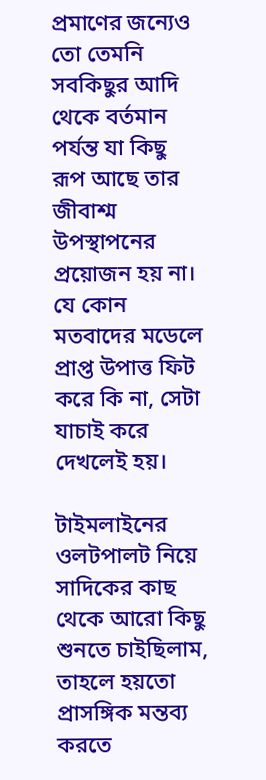প্রমাণের জন্যেও তো তেমনি সবকিছুর আদি থেকে বর্তমান পর্যন্ত যা কিছু রূপ আছে তার জীবাশ্ম উপস্থাপনের প্রয়োজন হয় না। যে কোন মতবাদের মডেলে প্রাপ্ত উপাত্ত ফিট করে কি না, সেটা যাচাই করে দেখলেই হয়।

টাইমলাইনের ওলটপালট নিয়ে সাদিকের কাছ থেকে আরো কিছু শুনতে চাইছিলাম, তাহলে হয়তো প্রাসঙ্গিক মন্তব্য করতে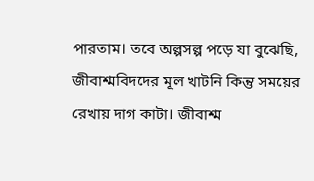পারতাম। তবে অল্পসল্প পড়ে যা বুঝেছি, জীবাশ্মবিদদের মূল খাটনি কিন্তু সময়ের রেখায় দাগ কাটা। জীবাশ্ম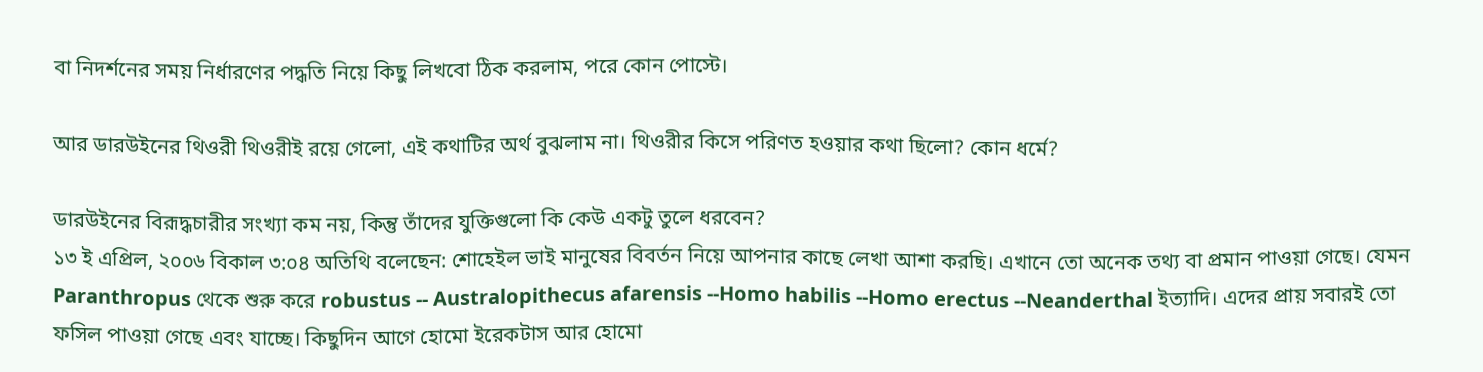বা নিদর্শনের সময় নির্ধারণের পদ্ধতি নিয়ে কিছু লিখবো ঠিক করলাম, পরে কোন পোস্টে।

আর ডারউইনের থিওরী থিওরীই রয়ে গেলো, এই কথাটির অর্থ বুঝলাম না। থিওরীর কিসে পরিণত হওয়ার কথা ছিলো? কোন ধর্মে?

ডারউইনের বিরূদ্ধচারীর সংখ্যা কম নয়, কিন্তু তাঁদের যুক্তিগুলো কি কেউ একটু তুলে ধরবেন?
১৩ ই এপ্রিল, ২০০৬ বিকাল ৩:০৪ অতিথি বলেছেন: শোহেইল ভাই মানুষের বিবর্তন নিয়ে আপনার কাছে লেখা আশা করছি। এখানে তো অনেক তথ্য বা প্রমান পাওয়া গেছে। যেমন Paranthropus থেকে শুরু করে robustus -- Australopithecus afarensis --Homo habilis --Homo erectus --Neanderthal ইত্যাদি। এদের প্রায় সবারই তো ফসিল পাওয়া গেছে এবং যাচ্ছে। কিছুদিন আগে হোমো ইরেকটাস আর হোমো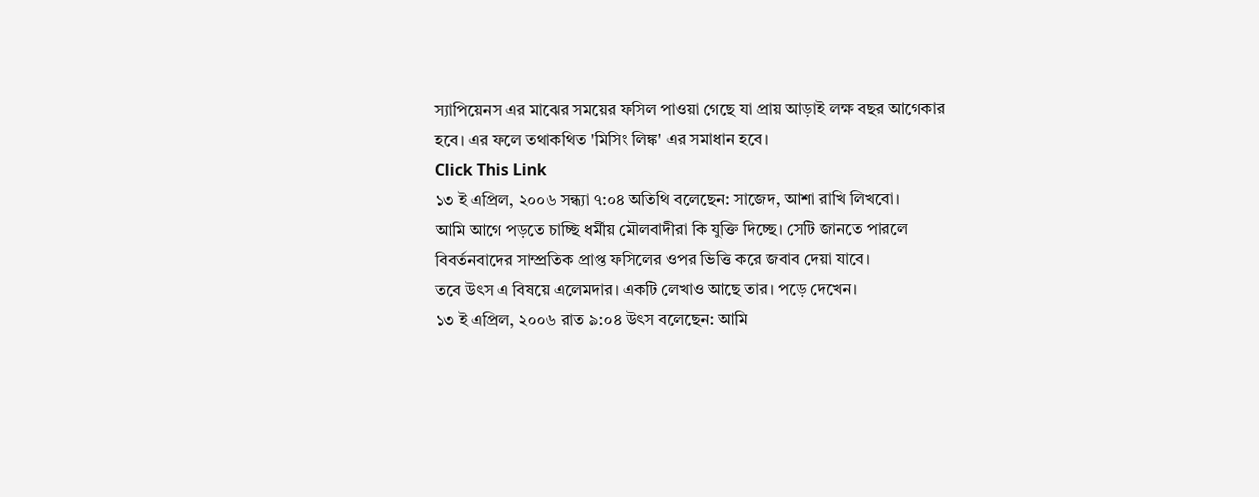স্যাপিয়েনস এর মাঝের সময়ের ফসিল পাওয়া গেছে যা প্রায় আড়াই লক্ষ বছর আগেকার হবে। এর ফলে তথাকথিত 'মিসিং লিঙ্ক' এর সমাধান হবে।
Click This Link
১৩ ই এপ্রিল, ২০০৬ সন্ধ্যা ৭:০৪ অতিথি বলেছেন: সাজেদ, আশা রাখি লিখবো।
আমি আগে পড়তে চাচ্ছি ধর্মীয় মৌলবাদীরা কি যুক্তি দিচ্ছে। সেটি জানতে পারলে বিবর্তনবাদের সাম্প্রতিক প্রাপ্ত ফসিলের ওপর ভিত্তি করে জবাব দেয়া যাবে।
তবে উৎস এ বিষয়ে এলেমদার। একটি লেখাও আছে তার। পড়ে দেখেন।
১৩ ই এপ্রিল, ২০০৬ রাত ৯:০৪ উৎস বলেছেন: আমি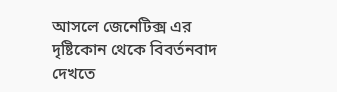আসলে জেনেটিক্স এর দৃষ্টিকোন থেকে বিবর্তনবাদ দেখতে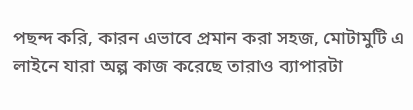পছন্দ করি, কারন এভাবে প্রমান করা সহজ, মোটামুটি এ লাইনে যারা অল্প কাজ করেছে তারাও ব্যাপারটা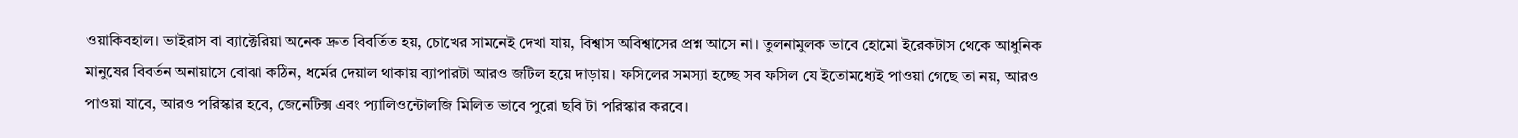ওয়াকিবহাল। ভাইরাস বা ব্যাক্টেরিয়া অনেক দ্রুত বিবর্তিত হয়, চোখের সামনেই দেখা যায়, বিশ্বাস অবিশ্বাসের প্রশ্ন আসে না। তুলনামুলক ভাবে হোমো ইরেকটাস থেকে আধুনিক মানুষের বিবর্তন অনায়াসে বোঝা কঠিন, ধর্মের দেয়াল থাকায় ব্যাপারটা আরও জটিল হয়ে দাড়ায়। ফসিলের সমস্যা হচ্ছে সব ফসিল যে ইতোমধ্যেই পাওয়া গেছে তা নয়, আরও পাওয়া যাবে, আরও পরিস্কার হবে, জেনেটিক্স এবং প্যালিওন্টোলজি মিলিত ভাবে পুরো ছবি টা পরিস্কার করবে।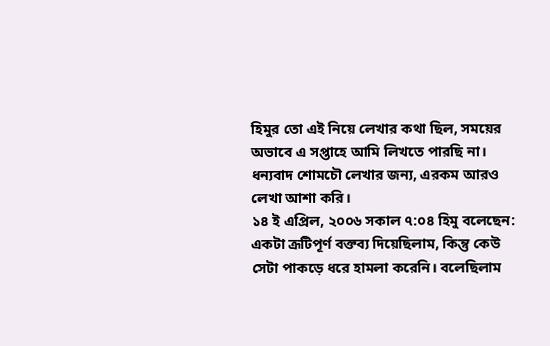হিমুর তো এই নিয়ে লেখার কথা ছিল, সময়ের অভাবে এ সপ্তাহে আমি লিখতে পারছি না। ধন্যবাদ শোমচৌ লেখার জন্য, এরকম আরও লেখা আশা করি।
১৪ ই এপ্রিল, ২০০৬ সকাল ৭:০৪ হিমু বলেছেন: একটা ত্রূটিপূর্ণ বক্তব্য দিয়েছিলাম, কিন্তু কেউ সেটা পাকড়ে ধরে হামলা করেনি। বলেছিলাম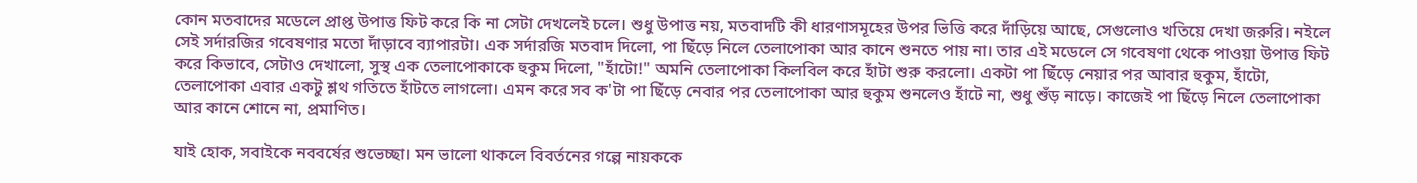কোন মতবাদের মডেলে প্রাপ্ত উপাত্ত ফিট করে কি না সেটা দেখলেই চলে। শুধু উপাত্ত নয়, মতবাদটি কী ধারণাসমূহের উপর ভিত্তি করে দাঁড়িয়ে আছে, সেগুলোও খতিয়ে দেখা জরুরি। নইলে সেই সর্দারজির গবেষণার মতো দাঁড়াবে ব্যাপারটা। এক সর্দারজি মতবাদ দিলো, পা ছিঁড়ে নিলে তেলাপোকা আর কানে শুনতে পায় না। তার এই মডেলে সে গবেষণা থেকে পাওয়া উপাত্ত ফিট করে কিভাবে, সেটাও দেখালো, সুস্থ এক তেলাপোকাকে হুকুম দিলো, "হাঁটো!" অমনি তেলাপোকা কিলবিল করে হাঁটা শুরু করলো। একটা পা ছিঁড়ে নেয়ার পর আবার হুকুম, হাঁটো, তেলাপোকা এবার একটু শ্লথ গতিতে হাঁটতে লাগলো। এমন করে সব ক'টা পা ছিঁড়ে নেবার পর তেলাপোকা আর হুকুম শুনলেও হাঁটে না, শুধু শুঁড় নাড়ে। কাজেই পা ছিঁড়ে নিলে তেলাপোকা আর কানে শোনে না, প্রমাণিত।

যাই হোক, সবাইকে নববর্ষের শুভেচ্ছা। মন ভালো থাকলে বিবর্তনের গল্পে নায়ককে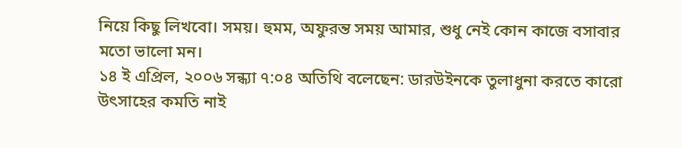নিয়ে কিছু লিখবো। সময়। হুমম, অফুরন্ত সময় আমার, শুধু নেই কোন কাজে বসাবার মতো ভালো মন।
১৪ ই এপ্রিল, ২০০৬ সন্ধ্যা ৭:০৪ অতিথি বলেছেন: ডারউইনকে তুলাধুনা করতে কারো উৎসাহের কমতি নাই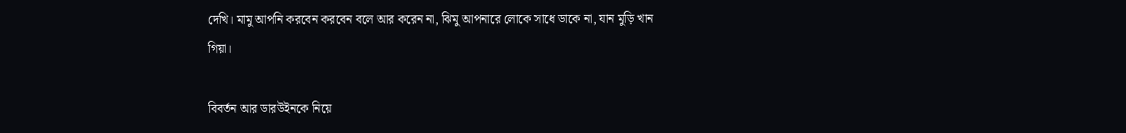দেখি। মামু আপনি করবেন করবেন বলে আর করেন না, ঝিমু আপনারে লোকে সাধে ডাকে না, যান মুড়ি খান গিয়া।

বিবর্তন আর ডারউইনকে নিয়ে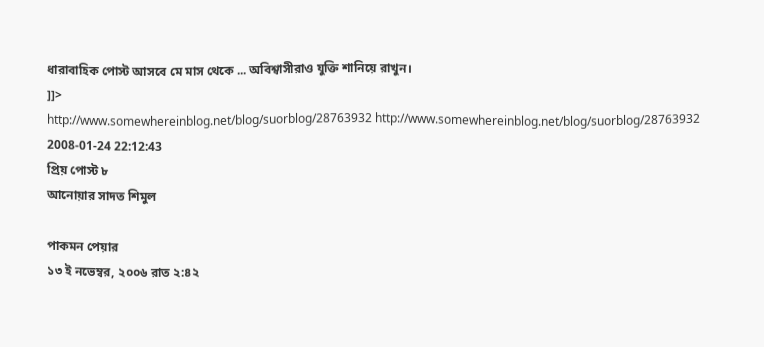ধারাবাহিক পোস্ট আসবে মে মাস থেকে ... অবিশ্বাসীরাও যুক্তি শানিয়ে রাখুন।
]]>
http://www.somewhereinblog.net/blog/suorblog/28763932 http://www.somewhereinblog.net/blog/suorblog/28763932 2008-01-24 22:12:43
প্রিয় পোস্ট ৮
আনোয়ার সাদত শিমুল

পাকমন পেয়ার
১৩ ই নভেম্বর, ২০০৬ রাত ২:৪২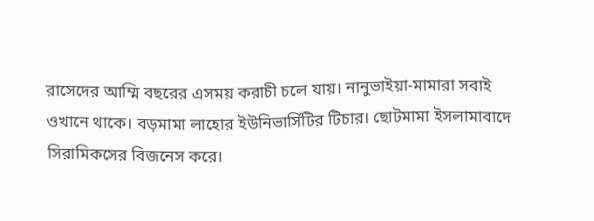রাসেদের আম্মি বছরের এসময় করাচী চলে যায়। নানুভাইয়া-মামারা সবাই ওখানে থাকে। বড়মামা লাহোর ইউনিভার্সিটির টিচার। ছোটমামা ইসলামাবাদে সিরামিকসের বিজনেস করে।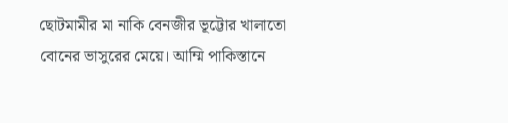ছোটমামীর মা নাকি বেনজীর ভূট্টোর খালাতো বোনের ভাসুরের মেয়ে। আম্মি পাকিস্তানে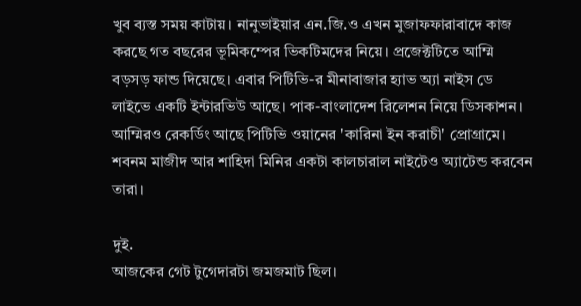খুব ব্যস্ত সময় কাটায়। নানুভাইয়ার এন.জি.ও এখন মুজাফফারাবাদে কাজ করছে গত বছরের ভূমিকম্পের ভিকটিমদের নিয়ে। প্রজেক্টটিতে আম্মি বড়সড় ফান্ড দিয়েছে। এবার পিটিভি-র মীনাবাজার হ্যাভ অ্যা নাইস ডে লাইভে একটি ইন্টারভিউ আছে। পাক-বাংলাদেশ রিলেশন নিয়ে ডিসকাশন। আম্মিরও রেকর্ডিং আছে পিটিভি ওয়ানের 'কারিনা ইন করাচী' প্রোগ্রামে। শবনম মাজীদ আর শাহিদা মিনির একটা কালচারাল নাইটেও অ্যাটেন্ড করবেন তারা।

দুই.
আজকের গেট টুগেদারটা জমজমাট ছিল।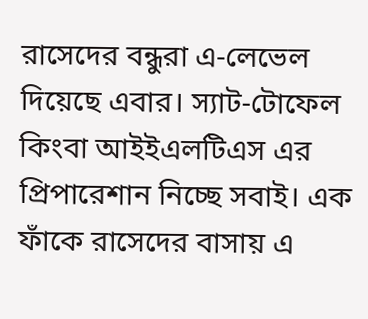রাসেদের বন্ধুরা এ-লেভেল দিয়েছে এবার। স্যাট-টোফেল কিংবা আইইএলটিএস এর প্রিপারেশান নিচ্ছে সবাই। এক ফাঁকে রাসেদের বাসায় এ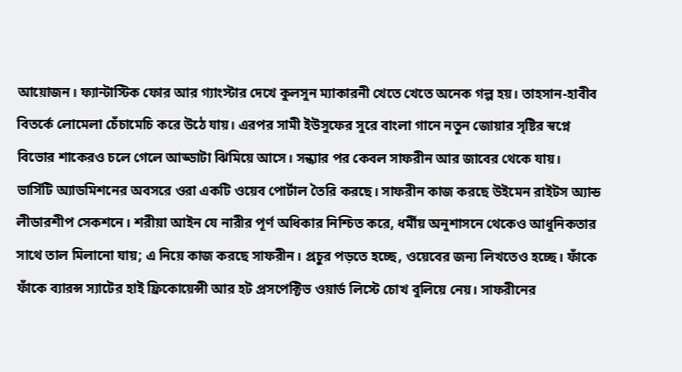আয়োজন। ফ্যান্টাস্টিক ফোর আর গ্যাংস্টার দেখে কুলসুন ম্যাকারনী খেতে খেতে অনেক গল্প হয়। তাহসান-হাবীব বিতর্কে লোমেলা চেঁচামেচি করে উঠে যায়। এরপর সামী ইউসুফের সুরে বাংলা গানে নতুন জোয়ার সৃষ্টির স্বপ্নে বিভোর শাকেরও চলে গেলে আড্ডাটা ঝিমিয়ে আসে। সন্ধ্যার পর কেবল সাফরীন আর জাবের থেকে যায়।
ভার্সিটি অ্যাডমিশনের অবসরে ওরা একটি ওয়েব পোর্টাল তৈরি করছে। সাফরীন কাজ করছে উইমেন রাইটস অ্যান্ড লীডারশীপ সেকশনে। শরীয়া আইন যে নারীর পূর্ণ অধিকার নিশ্চিত করে, ধর্মীয় অনুশাসনে থেকেও আধুনিকতার সাথে তাল মিলানো যায়; এ নিয়ে কাজ করছে সাফরীন। প্রচুর পড়তে হচ্ছে, ওয়েবের জন্য লিখতেও হচ্ছে। ফাঁকে ফাঁকে ব্যারন্স স্যাটের হাই ফ্রিকোয়েন্সী আর হট প্রসপেক্টিভ ওয়ার্ড লিস্টে চোখ বুলিয়ে নেয়। সাফরীনের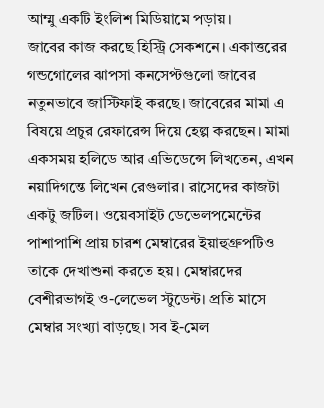আম্মু একটি ইংলিশ মিডিয়ামে পড়ায়।
জাবের কাজ করছে হিস্ট্রি সেকশনে। একাত্তরের গন্ডগোলের ঝাপসা কনসেপ্টগুলো জাবের নতুনভাবে জাস্টিফাই করছে। জাবেরের মামা এ বিষয়ে প্রচুর রেফারেন্স দিয়ে হেল্প করছেন। মামা একসময় হলিডে আর এভিডেন্সে লিখতেন, এখন নয়াদিগন্তে লিখেন রেগুলার। রাসেদের কাজটা একটু জটিল। ওয়েবসাইট ডেভেলপমেন্টের পাশাপাশি প্রায় চারশ মেম্বারের ইয়াহুগ্রুপটিও তাকে দেখাশুনা করতে হয়। মেম্বারদের বেশীরভাগই ও-লেভেল স্টুডেন্ট। প্রতি মাসে মেম্বার সংখ্যা বাড়ছে। সব ই-মেল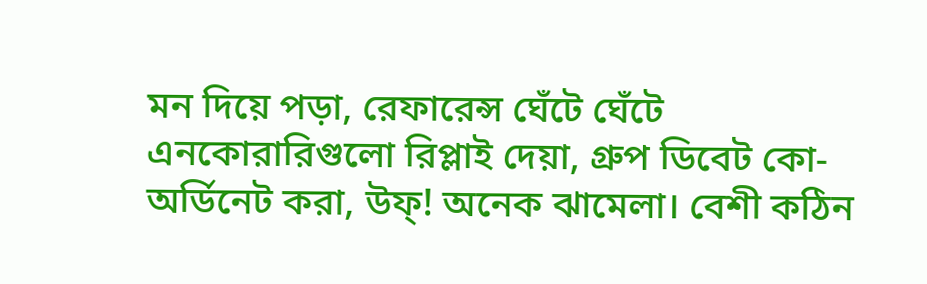মন দিয়ে পড়া, রেফারেন্স ঘেঁটে ঘেঁটে এনকোরারিগুলো রিপ্লাই দেয়া, গ্রুপ ডিবেট কো-অর্ডিনেট করা, উফ্! অনেক ঝামেলা। বেশী কঠিন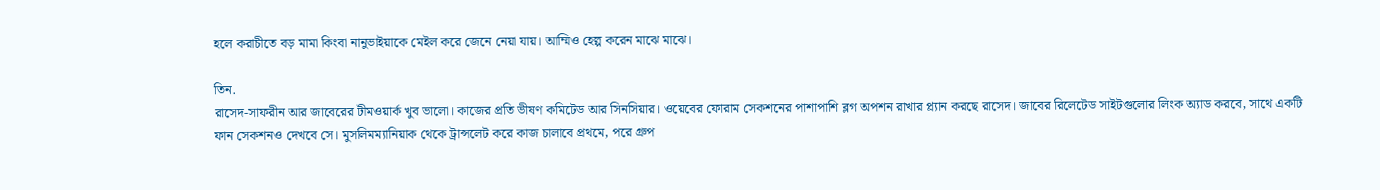হলে করাচীতে বড় মামা কিংবা নানুভাইয়াকে মেইল করে জেনে নেয়া যায়। আম্মিও হেল্প করেন মাঝে মাঝে।

তিন.
রাসেদ-সাফরীন আর জাবেরের টীমওয়ার্ক খুব ভালো। কাজের প্রতি ভীষণ কমিটেড আর সিনসিয়ার। ওয়েবের ফোরাম সেকশনের পাশাপাশি ব্লগ অপশন রাখার প্ল্যান করছে রাসেদ। জাবের রিলেটেড সাইটগুলোর লিংক অ্যাড করবে, সাথে একটি ফান সেকশনও দেখবে সে। মুসলিমম্যানিয়াক থেকে ট্রান্সলেট করে কাজ চালাবে প্রথমে, পরে গ্রুপ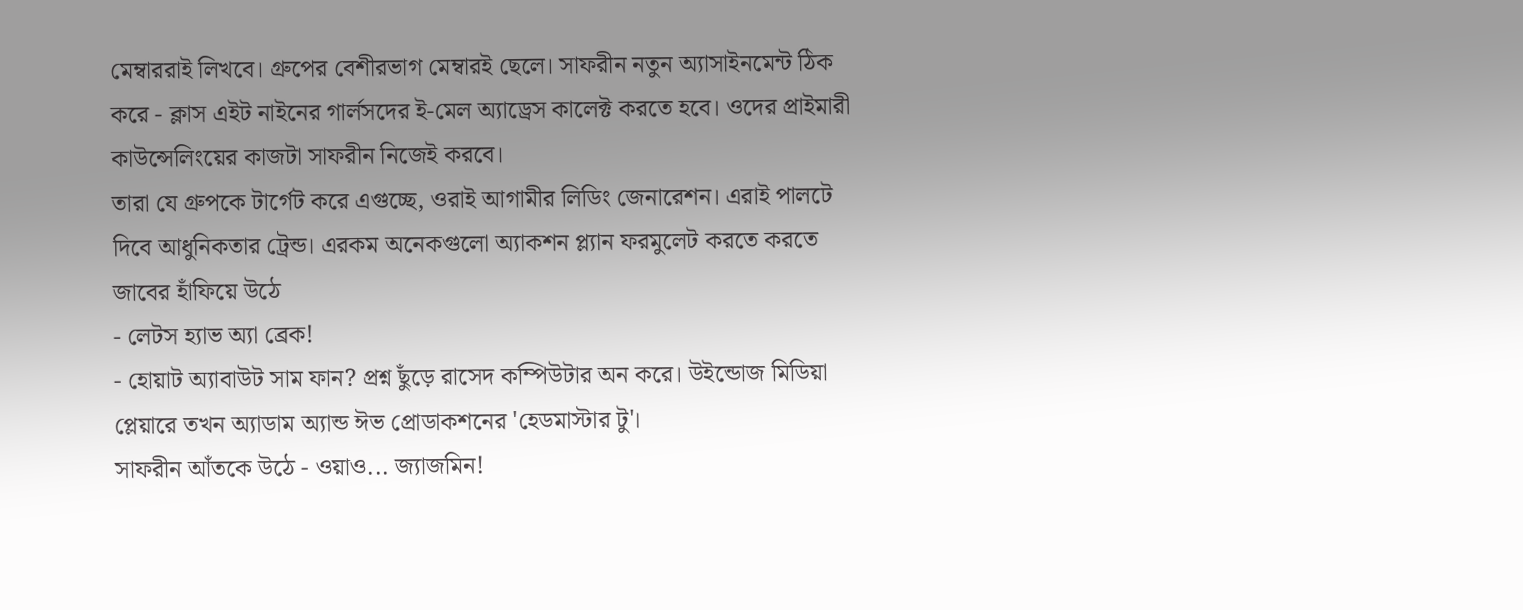মেম্বাররাই লিখবে। গ্রুপের বেশীরভাগ মেম্বারই ছেলে। সাফরীন নতুন অ্যাসাইনমেন্ট ঠিক করে - ক্লাস এইট নাইনের গার্লসদের ই-মেল অ্যাড্রেস কালেক্ট করতে হবে। ওদের প্রাইমারী কাউন্সেলিংয়ের কাজটা সাফরীন নিজেই করবে।
তারা যে গ্রুপকে টার্গেট করে এগুচ্ছে, ওরাই আগামীর লিডিং জেনারেশন। এরাই পালটে দিবে আধুনিকতার ট্রেন্ড। এরকম অনেকগুলো অ্যাকশন প্ল্যান ফরমুলেট করতে করতে জাবের হাঁফিয়ে উঠে
- লেটস হ্যাভ অ্যা ব্রেক!
- হোয়াট অ্যাবাউট সাম ফান? প্রশ্ন ছুঁড়ে রাসেদ কম্পিউটার অন করে। উইন্ডোজ মিডিয়া প্লেয়ারে তখন অ্যাডাম অ্যান্ড ঈভ প্রোডাকশনের 'হেডমাস্টার টু'।
সাফরীন আঁতকে উঠে - ওয়াও... জ্যাজমিন!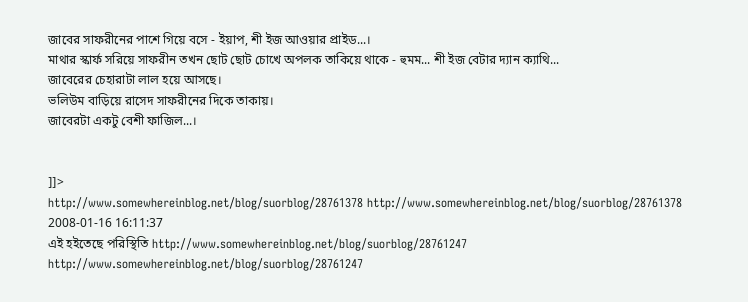জাবের সাফরীনের পাশে গিয়ে বসে - ইয়াপ, শী ইজ আওয়ার প্রাইড...।
মাথার স্কার্ফ সরিয়ে সাফরীন তখন ছোট ছোট চোখে অপলক তাকিয়ে থাকে - হুমম... শী ইজ বেটার দ্যান ক্যাথি...
জাবেরের চেহারাটা লাল হয়ে আসছে।
ভলিউম বাড়িয়ে রাসেদ সাফরীনের দিকে তাকায়।
জাবেরটা একটু বেশী ফাজিল...।


]]>
http://www.somewhereinblog.net/blog/suorblog/28761378 http://www.somewhereinblog.net/blog/suorblog/28761378 2008-01-16 16:11:37
এই হইতেছে পরিস্থিতি http://www.somewhereinblog.net/blog/suorblog/28761247 http://www.somewhereinblog.net/blog/suorblog/28761247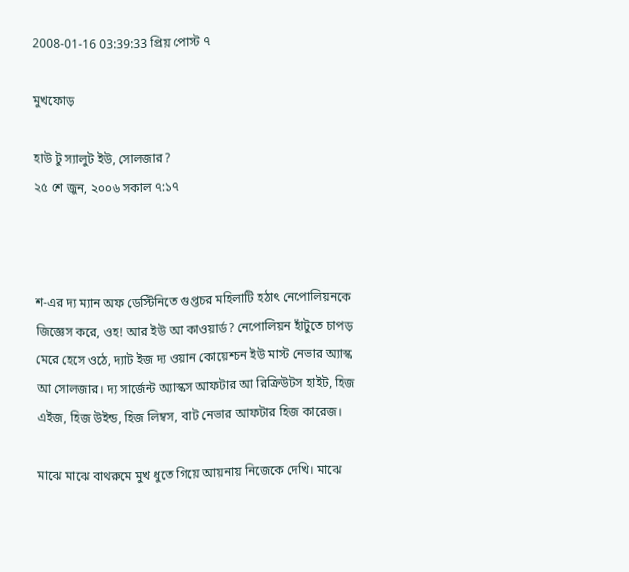2008-01-16 03:39:33 প্রিয় পোস্ট ৭

মুখফোড়

হাউ টু স্যালুট ইউ, সোলজার?
২৫ শে জুন, ২০০৬ সকাল ৭:১৭



শ-এর দ্য ম্যান অফ ডেস্টিনিতে গুপ্তচর মহিলাটি হঠাৎ নেপোলিয়নকে জিজ্ঞেস করে, ওহ! আর ইউ আ কাওয়ার্ড? নেপোলিয়ন হাঁটুতে চাপড় মেরে হেসে ওঠে, দ্যাট ইজ দ্য ওয়ান কোয়েশ্চন ইউ মাস্ট নেভার অ্যাস্ক আ সোলজার। দ্য সার্জেন্ট অ্যাস্কস আফটার আ রিক্রিউটস হাইট, হিজ এইজ, হিজ উইন্ড, হিজ লিম্বস, বাট নেভার আফটার হিজ কারেজ।

মাঝে মাঝে বাথরুমে মুখ ধুতে গিয়ে আয়নায় নিজেকে দেখি। মাঝে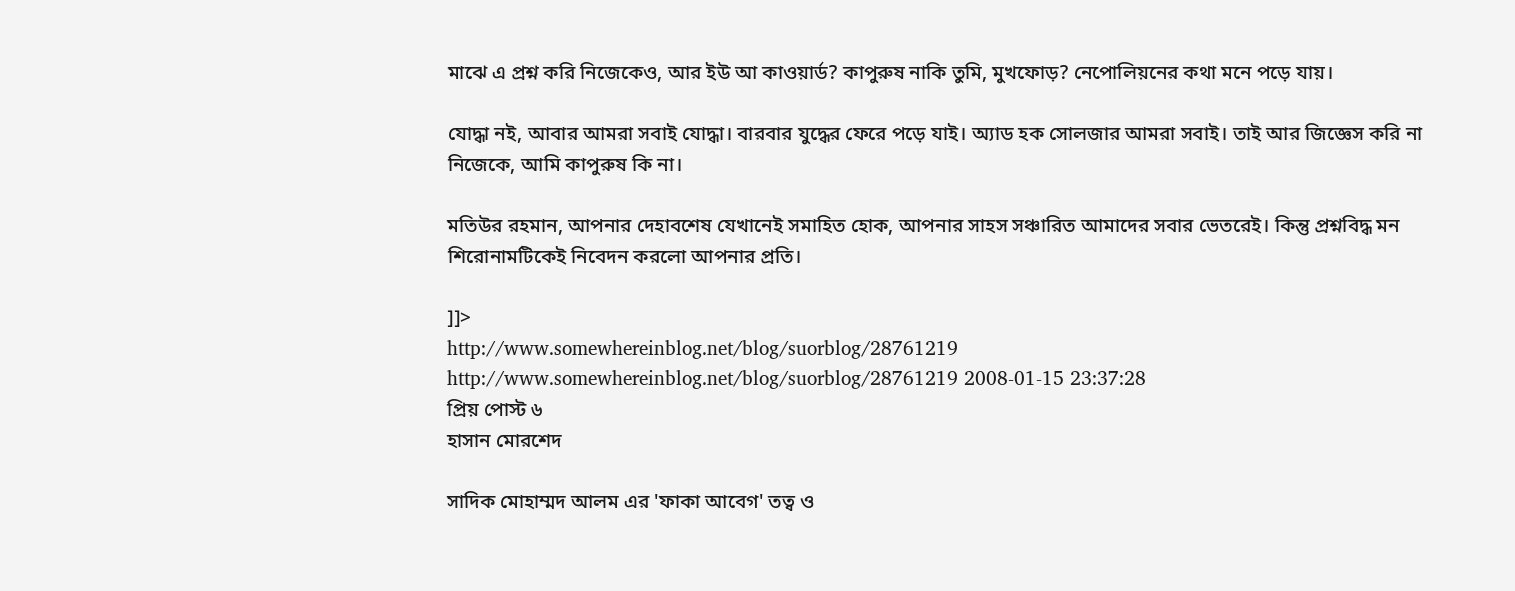মাঝে এ প্রশ্ন করি নিজেকেও, আর ইউ আ কাওয়ার্ড? কাপুরুষ নাকি তুমি, মুখফোড়? নেপোলিয়নের কথা মনে পড়ে যায়।

যোদ্ধা নই, আবার আমরা সবাই যোদ্ধা। বারবার যুদ্ধের ফেরে পড়ে যাই। অ্যাড হক সোলজার আমরা সবাই। তাই আর জিজ্ঞেস করি না নিজেকে, আমি কাপুরুষ কি না।

মতিউর রহমান, আপনার দেহাবশেষ যেখানেই সমাহিত হোক, আপনার সাহস সঞ্চারিত আমাদের সবার ভেতরেই। কিন্তু প্রশ্নবিদ্ধ মন শিরোনামটিকেই নিবেদন করলো আপনার প্রতি।

]]>
http://www.somewhereinblog.net/blog/suorblog/28761219 http://www.somewhereinblog.net/blog/suorblog/28761219 2008-01-15 23:37:28
প্রিয় পোস্ট ৬
হাসান মোরশেদ

সাদিক মোহাম্মদ আলম এর 'ফাকা আবেগ' তত্ব ও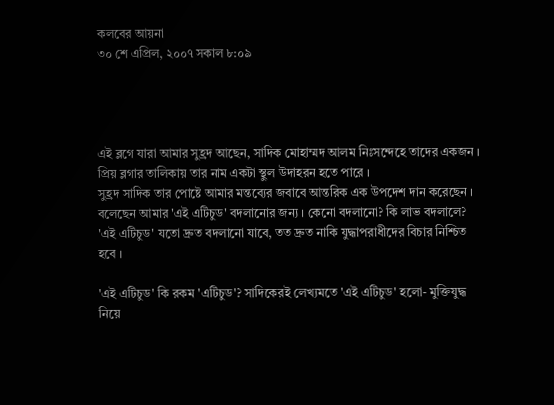কলবের আয়না
৩০ শে এপ্রিল, ২০০৭ সকাল ৮:০৯




এই ব্লগে যারা আমার সুহ্রদ আছেন, সাদিক মোহাম্মদ আলম নিঃসন্দেহে তাদের একজন । প্রিয় ব্লগার তালিকায় তার নাম একটা স্থুল উদাহরন হতে পারে ।
সুহ্রদ সাদিক তার পোষ্টে আমার মন্তব্যের জবাবে আন্তরিক এক উপদেশ দান করেছেন । বলেছেন আমার 'এই এটিচুড' বদলানোর জন্য । কেনো বদলানো? কি লাভ বদলালে? 'এই এটিচুড' যতো দ্রুত বদলানো যাবে, তত দ্রুত নাকি যুদ্ধাপরাধীদের বিচার নিশ্চিত হবে ।

'এই এটিচুড' কি রকম 'এটিচুড'? সাদিকেরই লেখ্যমতে 'এই এটিচুড' হলো- মুক্তিযুদ্ধ নিয়ে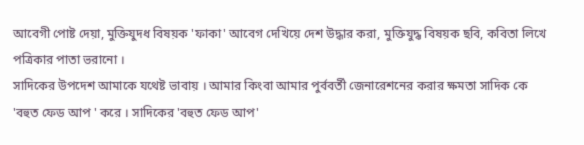আবেগী পোষ্ট দেয়া, মুক্তিযুদধ বিষয়ক 'ফাকা' আবেগ দেখিয়ে দেশ উদ্ধার করা, মুক্তিযুদ্ধ বিষয়ক ছবি, কবিতা লিখে পত্রিকার পাতা ভরানো ।
সাদিকের উপদেশ আমাকে যথেষ্ট ভাবায় । আমার কিংবা আমার পুর্ববর্তী জেনারেশনের করার ক্ষমতা সাদিক কে 'বহুত ফেড আপ ' করে । সাদিকের 'বহুত ফেড আপ'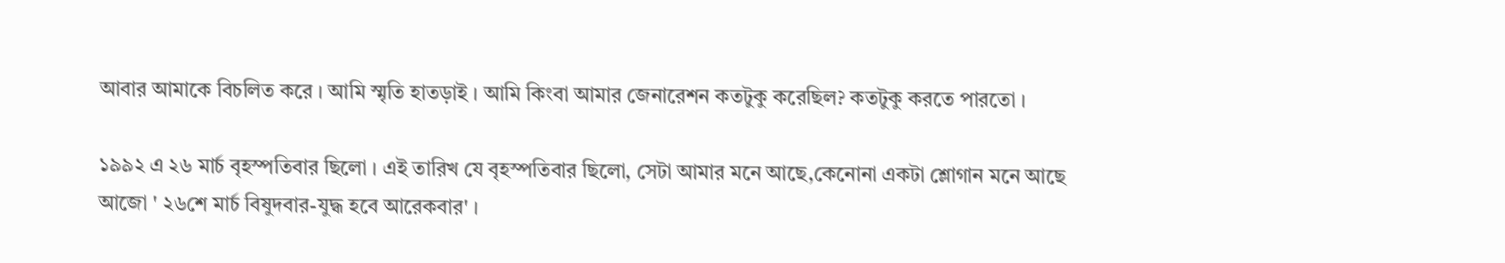আবার আমাকে বিচলিত করে । আমি স্মৃতি হাতড়াই । আমি কিংবা আমার জেনারেশন কতটুকু করেছিল? কতটুকু করতে পারতো ।

১৯৯২ এ ২৬ মার্চ বৃহস্পতিবার ছিলো । এই তারিখ যে বৃহস্পতিবার ছিলো, সেটা আমার মনে আছে,কেনোনা একটা শ্লোগান মনে আছে আজো ' ২৬শে মার্চ বিষুদবার-যুদ্ধ হবে আরেকবার' ।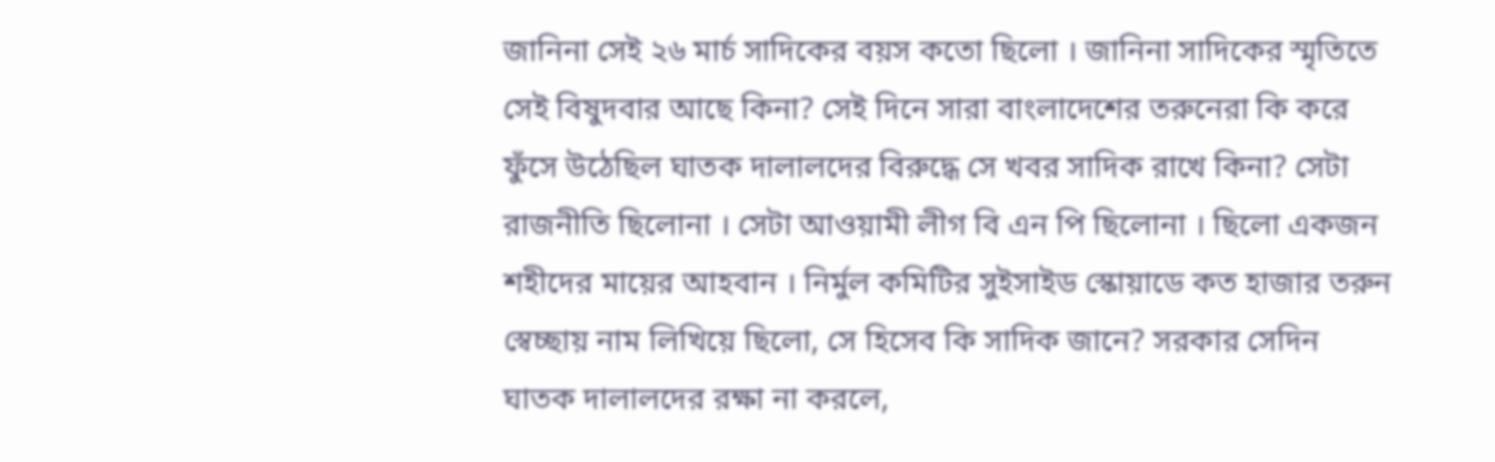জানিনা সেই ২৬ মার্চ সাদিকের বয়স কতো ছিলো । জানিনা সাদিকের স্মৃতিতে সেই বিষুদবার আছে কিনা? সেই দিনে সারা বাংলাদেশের তরুনেরা কি করে ফুঁসে উঠেছিল ঘাতক দালালদের বিরুদ্ধে সে খবর সাদিক রাখে কিনা? সেটা রাজনীতি ছিলোনা । সেটা আওয়ামী লীগ বি এন পি ছিলোনা । ছিলো একজন শহীদের মায়ের আহবান । নির্মুল কমিটির সুইসাইড স্কোয়াডে কত হাজার তরুন স্বেচ্ছায় নাম লিখিয়ে ছিলো, সে হিসেব কি সাদিক জানে? সরকার সেদিন ঘাতক দালালদের রক্ষা না করলে,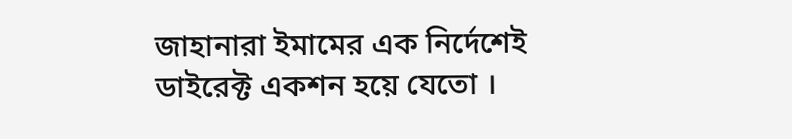জাহানারা ইমামের এক নির্দেশেই ডাইরেক্ট একশন হয়ে যেতো ।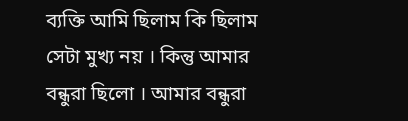ব্যক্তি আমি ছিলাম কি ছিলাম সেটা মুখ্য নয় । কিন্তু আমার বন্ধুরা ছিলো । আমার বন্ধুরা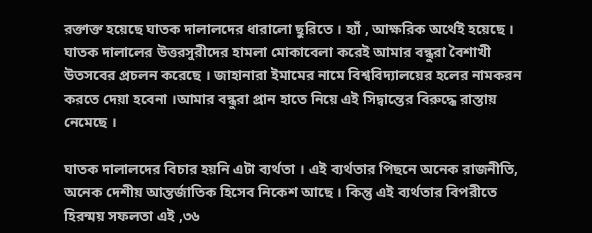রক্তাক্ত হয়েছে ঘাতক দালালদের ধারালো ছুরিতে । হ্যাঁ , আক্ষরিক অর্থেই হয়েছে । ঘাতক দালালের উত্তরসুরীদের হামলা মোকাবেলা করেই আমার বন্ধুরা বৈশাখী উতসবের প্রচলন করেছে । জাহানারা ইমামের নামে বিশ্ববিদ্যালয়ের হলের নামকরন করতে দেয়া হবেনা ।আমার বন্ধুরা প্রান হাতে নিয়ে এই সিদ্বান্তের বিরুদ্ধে রাস্তায় নেমেছে ।

ঘাতক দালালদের বিচার হয়নি এটা ব্যর্থতা । এই ব্যর্থতার পিছনে অনেক রাজনীতি, অনেক দেশীয় আন্তর্জাতিক হিসেব নিকেশ আছে । কিন্তু এই ব্যর্থতার বিপরীতে হিরন্ময় সফলতা এই ,৩৬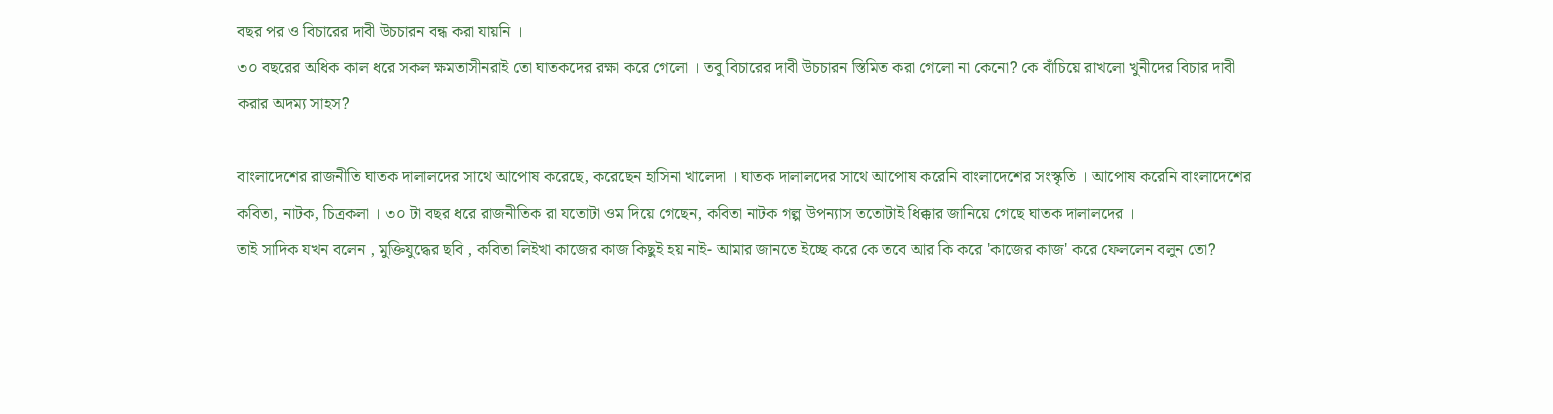বছর পর ও বিচারের দাবী উচচারন বন্ধ করা যায়নি ।
৩০ বছরের অধিক কাল ধরে সকল ক্ষমতাসীনরাই তো ঘাতকদের রক্ষা করে গেলো । তবু বিচারের দাবী উচচারন স্তিমিত করা গেলো না কেনো? কে বাঁচিয়ে রাখলো খুনীদের বিচার দাবী করার অদম্য সাহস?

বাংলাদেশের রাজনীতি ঘাতক দালালদের সাথে আপোষ করেছে, করেছেন হাসিনা খালেদা । ঘাতক দালালদের সাথে আপোষ করেনি বাংলাদেশের সংস্কৃতি । আপোষ করেনি বাংলাদেশের কবিতা, নাটক, চিত্রকলা । ৩০ টা বছর ধরে রাজনীতিক রা যতোটা ওম দিয়ে গেছেন, কবিতা নাটক গল্প উপন্যাস ততোটাই ধিক্কার জানিয়ে গেছে ঘাতক দালালদের ।
তাই সাদিক যখন বলেন , মুক্তিযুদ্ধের ছবি , কবিতা লিইখা কাজের কাজ কিছুই হয় নাই- আমার জানতে ইচ্ছে করে কে তবে আর কি করে 'কাজের কাজ' করে ফেললেন বলুন তো?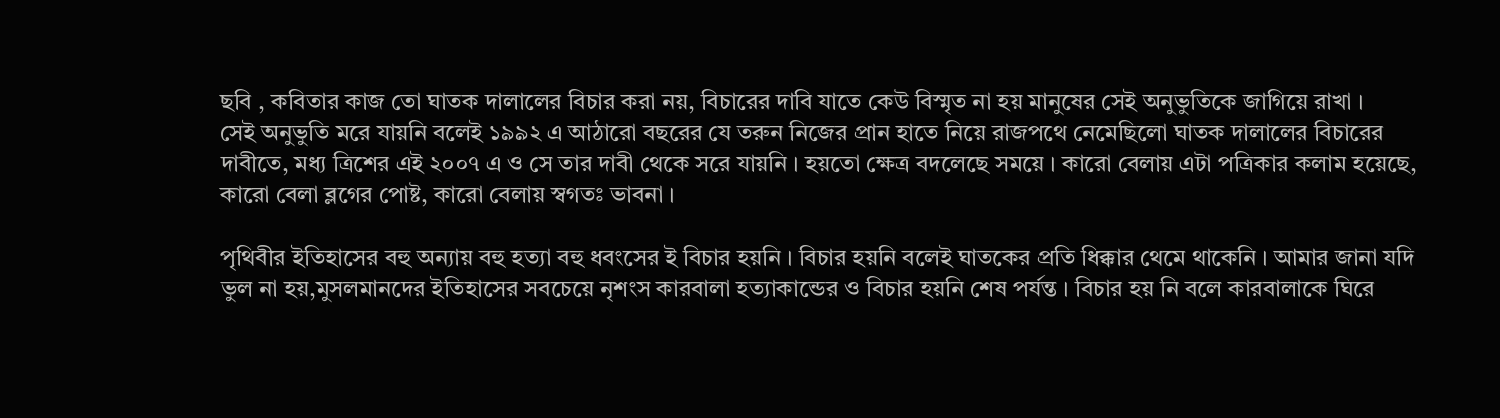ছবি , কবিতার কাজ তো ঘাতক দালালের বিচার করা নয়, বিচারের দাবি যাতে কেউ বিস্মৃত না হয় মানুষের সেই অনুভুতিকে জাগিয়ে রাখা ।
সেই অনুভুতি মরে যায়নি বলেই ১৯৯২ এ আঠারো বছরের যে তরুন নিজের প্রান হাতে নিয়ে রাজপথে নেমেছিলো ঘাতক দালালের বিচারের দাবীতে, মধ্য ত্রিশের এই ২০০৭ এ ও সে তার দাবী থেকে সরে যায়নি । হয়তো ক্ষেত্র বদলেছে সময়ে । কারো বেলায় এটা পত্রিকার কলাম হয়েছে, কারো বেলা ব্লগের পোষ্ট, কারো বেলায় স্বগতঃ ভাবনা ।

পৃথিবীর ইতিহাসের বহু অন্যায় বহু হত্যা বহু ধবংসের ই বিচার হয়নি । বিচার হয়নি বলেই ঘাতকের প্রতি ধিক্কার থেমে থাকেনি । আমার জানা যদি ভুল না হয়,মুসলমানদের ইতিহাসের সবচেয়ে নৃশংস কারবালা হত্যাকান্ডের ও বিচার হয়নি শেষ পর্যন্ত । বিচার হয় নি বলে কারবালাকে ঘিরে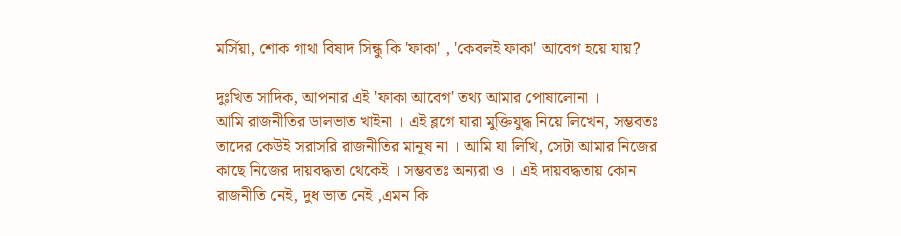মর্সিয়া, শোক গাথা বিষাদ সিন্ধু কি 'ফাকা' , 'কেবলই ফাকা' আবেগ হয়ে যায়?

দুঃখিত সাদিক, আপনার এই 'ফাকা আবেগ' তথ্য আমার পোষালোনা ।
আমি রাজনীতির ডালভাত খাইনা । এই ব্লগে যারা মুক্তিযুদ্ধ নিয়ে লিখেন, সম্ভবতঃ তাদের কেউই সরাসরি রাজনীতির মানূষ না । আমি যা লিখি, সেটা আমার নিজের কাছে নিজের দায়বদ্ধতা থেকেই । সম্ভবতঃ অন্যরা ও । এই দায়বদ্ধতায় কোন রাজনীতি নেই, দুধ ভাত নেই ,এমন কি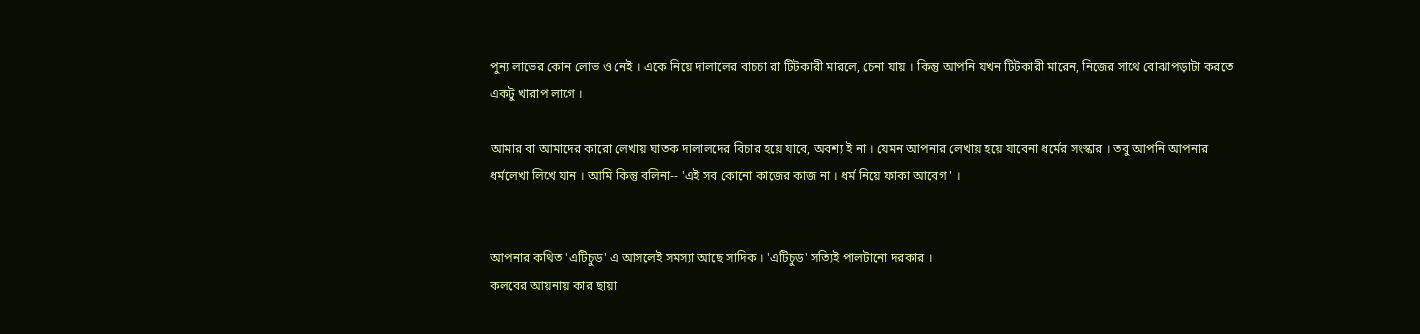পুন্য লাভের কোন লোভ ও নেই । একে নিয়ে দালালের বাচচা রা টিটকারী মারলে, চেনা যায় । কিন্তু আপনি যখন টিটকারী মারেন, নিজের সাথে বোঝাপড়াটা করতে একটু খারাপ লাগে ।

আমার বা আমাদের কারো লেখায় ঘাতক দালালদের বিচার হয়ে যাবে, অবশ্য ই না । যেমন আপনার লেখায় হয়ে যাবেনা ধর্মের সংস্কার । তবু আপনি আপনার ধর্মলেখা লিখে যান । আমি কিন্তু বলিনা-- 'এই সব কোনো কাজের কাজ না । ধর্ম নিয়ে ফাকা আবেগ ' ।


আপনার কথিত 'এটিচুড' এ আসলেই সমস্যা আছে সাদিক । 'এটিচুড' সত্যিই পালটানো দরকার ।
কলবের আয়নায় কার ছায়া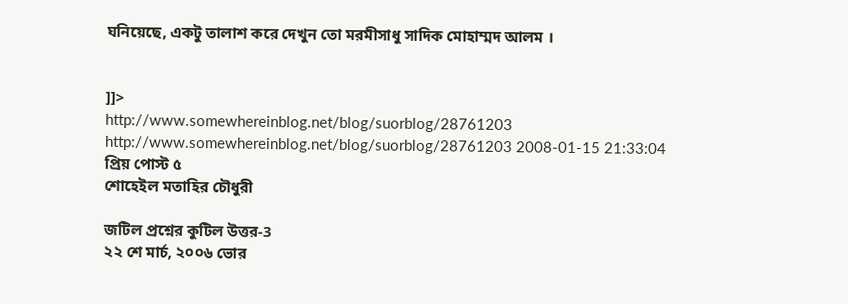ঘনিয়েছে, একটু তালাশ করে দেখুন তো মরমীসাধু সাদিক মোহাম্মদ আলম ।


]]>
http://www.somewhereinblog.net/blog/suorblog/28761203 http://www.somewhereinblog.net/blog/suorblog/28761203 2008-01-15 21:33:04
প্রিয় পোস্ট ৫
শোহেইল মতাহির চৌধুরী

জটিল প্রশ্নের কুটিল উত্তর-3
২২ শে মার্চ, ২০০৬ ভোর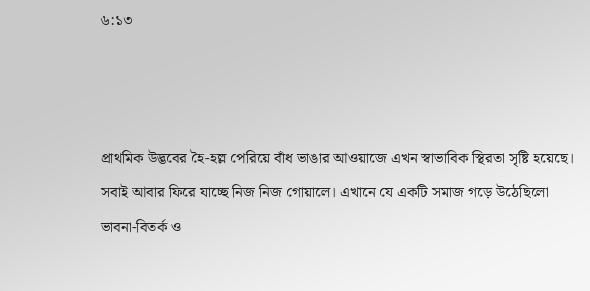৬:১৩



প্রাথমিক উদ্ভবের হৈ-হল্ল পেরিয়ে বাঁধ ভাঙার আওয়াজে এখন স্বাভাবিক স্থিরতা সৃষ্টি হয়েছে। সবাই আবার ফিরে যাচ্ছে নিজ নিজ গোয়ালে। এখানে যে একটি সমাজ গড়ে উঠেছিলো ভাবনা-বিতর্ক ও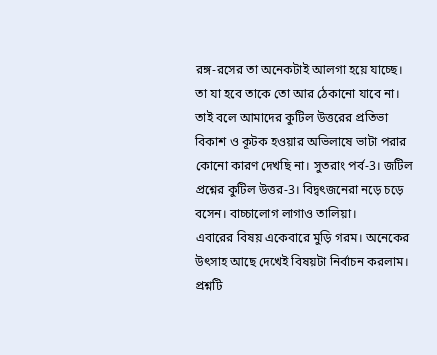রঙ্গ-রসের তা অনেকটাই আলগা হয়ে যাচ্ছে। তা যা হবে তাকে তো আর ঠেকানো যাবে না। তাই বলে আমাদের কুটিল উত্তরের প্রতিভা বিকাশ ও কূটক হওয়ার অভিলাষে ভাটা পরার কোনো কারণ দেখছি না। সুতরাং পর্ব-3। জটিল প্রশ্নের কুটিল উত্তর-3। বিদ্বৎজনেরা নড়ে চড়ে বসেন। বাচ্চালোগ লাগাও তালিয়া।
এবারের বিষয় একেবারে মুড়ি গরম। অনেকের উৎসাহ আছে দেখেই বিষয়টা নির্বাচন করলাম। প্রশ্নটি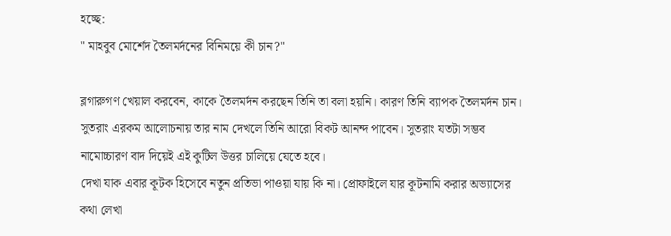হচ্ছে:
" মাহবুব মোর্শেদ তৈলমর্দনের বিনিময়ে কী চান?"

ব্লগারুগণ খেয়াল করবেন, কাকে তৈলমর্দন করছেন তিনি তা বলা হয়নি। কারণ তিনি ব্যাপক তৈলমর্দন চান। সুতরাং এরকম আলোচনায় তার নাম দেখলে তিনি আরো বিকট আনন্দ পাবেন। সুতরাং যতটা সম্ভব নামোচ্চারণ বাদ দিয়েই এই কুটিল উত্তর চালিয়ে যেতে হবে।
দেখা যাক এবার কূটক হিসেবে নতুন প্রতিভা পাওয়া যায় কি না। প্রোফাইলে যার কূটনামি করার অভ্যাসের কথা লেখা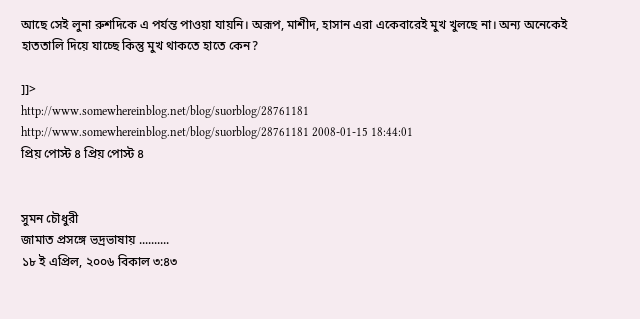আছে সেই লুনা রুশদিকে এ পর্যন্ত পাওয়া যায়নি। অরূপ, মাশীদ, হাসান এরা একেবারেই মুখ খুলছে না। অন্য অনেকেই হাততালি দিয়ে যাচ্ছে কিন্তু মুখ থাকতে হাতে কেন?

]]>
http://www.somewhereinblog.net/blog/suorblog/28761181 http://www.somewhereinblog.net/blog/suorblog/28761181 2008-01-15 18:44:01
প্রিয় পোস্ট ৪ প্রিয় পোস্ট ৪


সুমন চৌধুরী
জামাত প্রসঙ্গে ভদ্রভাষায় ..........
১৮ ই এপ্রিল, ২০০৬ বিকাল ৩:৪৩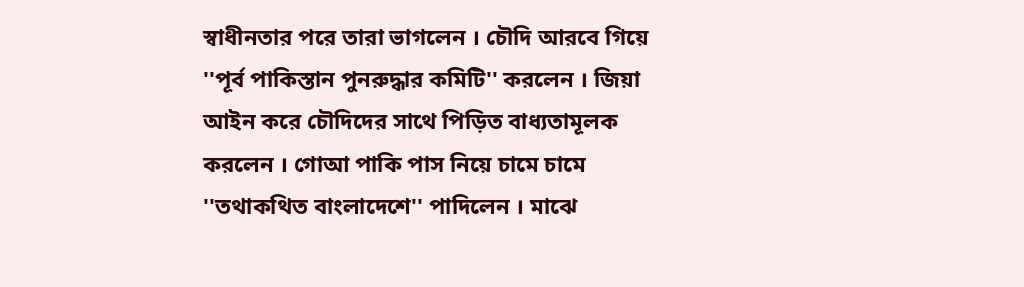স্বাধীনতার পরে তারা ভাগলেন । চৌদি আরবে গিয়ে ''পূর্ব পাকিস্তান পুনরুদ্ধার কমিটি'' করলেন । জিয়া আইন করে চৌদিদের সাথে পিড়িত বাধ্যতামূলক করলেন । গোআ পাকি পাস নিয়ে চামে চামে ''তথাকথিত বাংলাদেশে'' পাদিলেন । মাঝে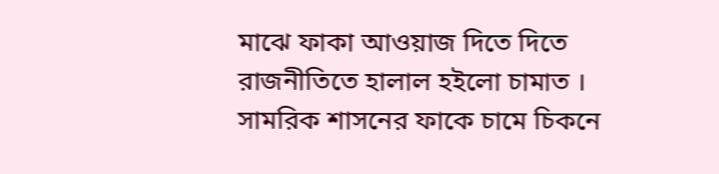মাঝে ফাকা আওয়াজ দিতে দিতে রাজনীতিতে হালাল হইলো চামাত । সামরিক শাসনের ফাকে চামে চিকনে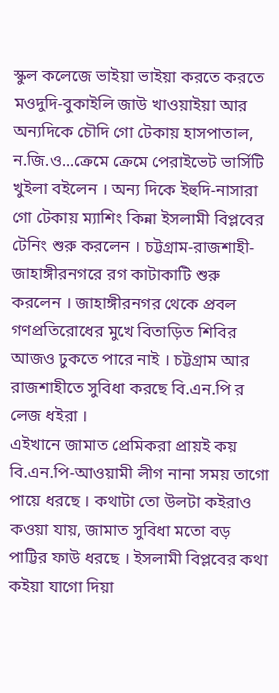স্কুল কলেজে ভাইয়া ভাইয়া করতে করতে মওদুদি-বুকাইলি জাউ খাওয়াইয়া আর অন্যদিকে চৌদি গো টেকায় হাসপাতাল, ন.জি.ও...ক্রেমে ক্রেমে পেরাইভেট ভার্সিটি খুইলা বইলেন । অন্য দিকে ইহুদি-নাসারা গো টেকায় ম্যাশিং কিন্না ইসলামী বিপ্লবের টেনিং শুরু করলেন । চট্টগ্রাম-রাজশাহী-জাহাঙ্গীরনগরে রগ কাটাকাটি শুরু করলেন । জাহাঙ্গীরনগর থেকে প্রবল গণপ্রতিরোধের মুখে বিতাড়িত শিবির আজও ঢুকতে পারে নাই । চট্টগ্রাম আর রাজশাহীতে সুবিধা করছে বি.এন.পি র লেজ ধইরা ।
এইখানে জামাত প্রেমিকরা প্রায়ই কয় বি.এন.পি-আওয়ামী লীগ নানা সময় তাগো পায়ে ধরছে । কথাটা তো উলটা কইরাও কওয়া যায়, জামাত সুবিধা মতো বড় পাট্টির ফাউ ধরছে । ইসলামী বিপ্লবের কথা কইয়া যাগো দিয়া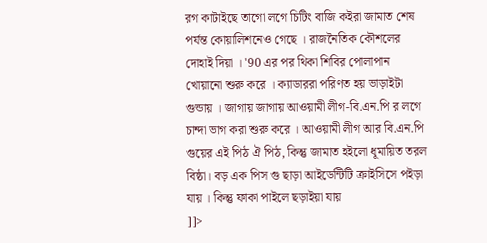রগ কাটাইছে তাগো লগে চিটিং বাজি কইরা জামাত শেষ পর্যন্ত কোয়ালিশনেও গেছে । রাজনৈতিক কৌশলের দোহাই দিয়া । '90 এর পর থিকা শিবির পোলাপান খোয়ানো শুরু করে । ক্যাডাররা পরিণত হয় ভাড়াইটা গুন্ডায় । জাগায় জাগায় আওয়ামী লীগ-বি.এন.পি র লগে চান্দা ভাগ করা শুরু করে । আওয়ামী লীগ আর বি.এন.পি গুয়ের এই পিঠ ঐ পিঠ, কিন্তু জামাত হইলো ধূমায়িত তরল বিষ্ঠা। বড় এক পিস গু ছাড়া আইডেন্টিটি ক্রাইসিসে পইড়া যায় । কিন্তু ফাকা পাইলে ছড়াইয়া যায়
]]>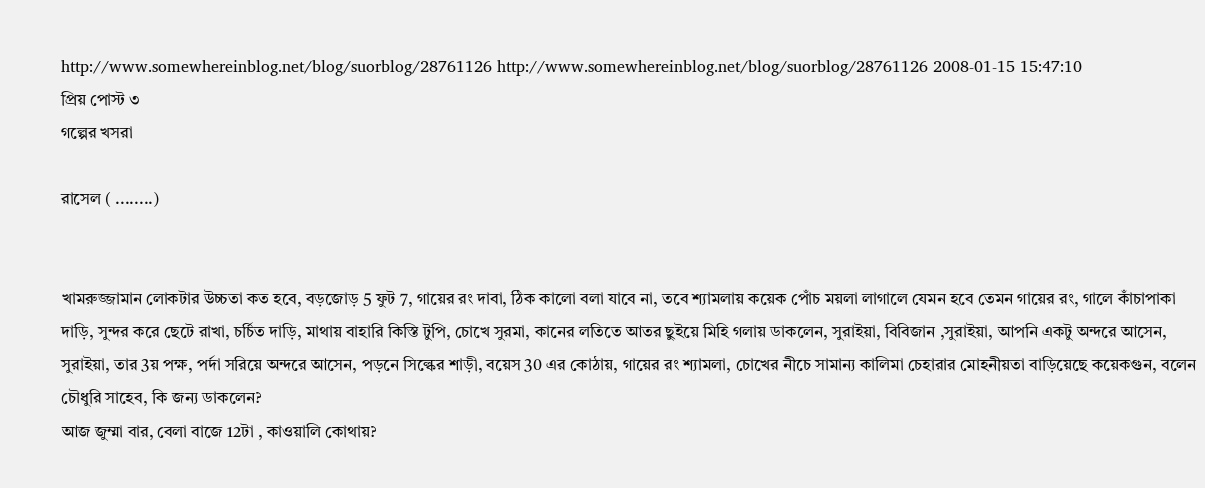http://www.somewhereinblog.net/blog/suorblog/28761126 http://www.somewhereinblog.net/blog/suorblog/28761126 2008-01-15 15:47:10
প্রিয় পোস্ট ৩
গল্পের খসরা

রাসেল ( ........)


খামরুজ্জামান লোকটার উচ্চতা কত হবে, বড়জোড় 5 ফুট 7, গায়ের রং দাবা, ঠিক কালো বলা যাবে না, তবে শ্যামলায় কয়েক পোঁচ ময়লা লাগালে যেমন হবে তেমন গায়ের রং, গালে কাঁচাপাকা দাড়ি, সুন্দর করে ছেটে রাখা, চর্চিত দাড়ি, মাথায় বাহারি কিস্তি টুপি, চোখে সুরমা, কানের লতিতে আতর ছুইয়ে মিহি গলায় ডাকলেন, সুরাইয়া, বিবিজান ,সুরাইয়া, আপনি একটু অন্দরে আসেন,
সুরাইয়া, তার 3য় পক্ষ, পর্দা সরিয়ে অন্দরে আসেন, পড়নে সিল্কের শাড়ী, বয়েস 30 এর কোঠায়, গায়ের রং শ্যামলা, চোখের নীচে সামান্য কালিমা চেহারার মোহনীয়তা বাড়িয়েছে কয়েকগুন, বলেন চৌধুরি সাহেব, কি জন্য ডাকলেন?
আজ জুম্মা বার, বেলা বাজে 12টা , কাওয়ালি কোথায়?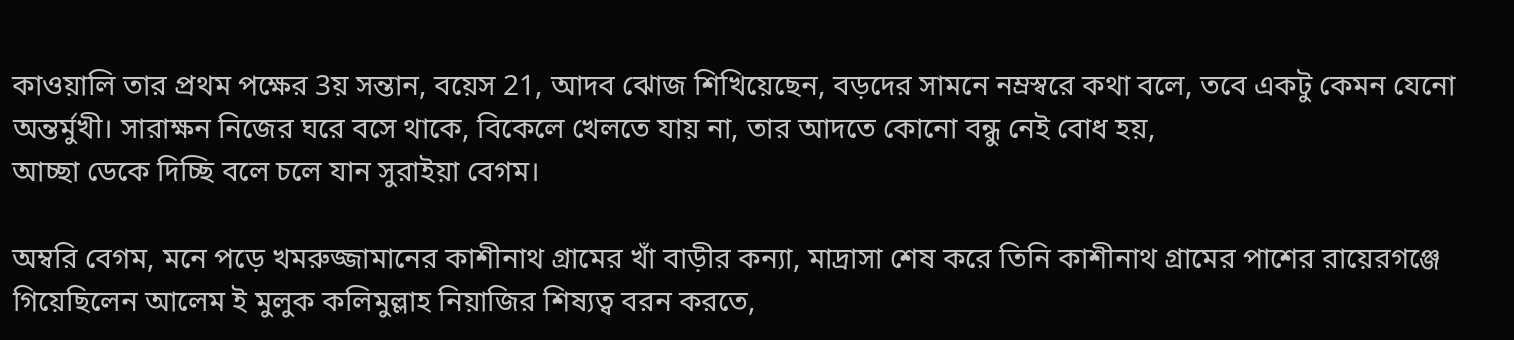কাওয়ালি তার প্রথম পক্ষের 3য় সন্তান, বয়েস 21, আদব ঝোজ শিখিয়েছেন, বড়দের সামনে নম্রস্বরে কথা বলে, তবে একটু কেমন যেনো অন্তর্মুখী। সারাক্ষন নিজের ঘরে বসে থাকে, বিকেলে খেলতে যায় না, তার আদতে কোনো বন্ধু নেই বোধ হয়,
আচ্ছা ডেকে দিচ্ছি বলে চলে যান সুরাইয়া বেগম।

অম্বরি বেগম, মনে পড়ে খমরুজ্জামানের কাশীনাথ গ্রামের খাঁ বাড়ীর কন্যা, মাদ্রাসা শেষ করে তিনি কাশীনাথ গ্রামের পাশের রায়েরগঞ্জে গিয়েছিলেন আলেম ই মুলুক কলিমুল্লাহ নিয়াজির শিষ্যত্ব বরন করতে,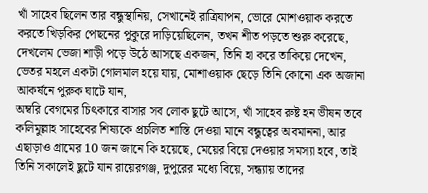খাঁ সাহেব ছিলেন তার বন্ধুস্থানিয়, সেখানেই রাত্রিযাপন, ভোরে মোশওয়াক করতে করতে খিড়কির পেছনের পুকুরে দাড়িয়েছিলেন, তখন শীত পড়তে শুরু করেছে, দেখলেম ভেজা শাড়ী পড়ে উঠে আসছে একজন, তিনি হা করে তাকিয়ে দেখেন, ভেতর মহলে একটা গোলমাল হয়ে যায়, মোশাওয়াক ছেড়ে তিনি কোনো এক অজানা আকর্ষনে পুরুক ঘাটে যান,
অম্বরি বেগমের চিৎকারে বাসার সব লোক ছুটে আসে, খাঁ সাহেব রুষ্ট হন ভীষন তবে কলিমুল্লাহ সাহেবের শিষ্যকে প্রচলিত শাস্তি দেওয়া মানে বন্ধুত্বের অবমাননা, আর এছাড়াও গ্রামের 10 জন জানে কি হয়েছে, মেয়ের বিয়ে দেওয়ার সমস্যা হবে, তাই তিনি সকালেই ছুটে যান রায়েরগঞ্জ, দুপুরের মধ্যে বিয়ে, সন্ধ্যায় তাদের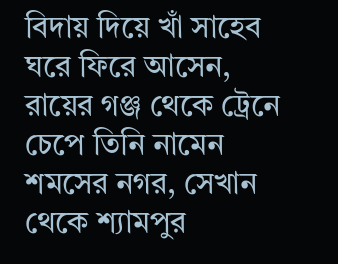বিদায় দিয়ে খাঁ সাহেব ঘরে ফিরে আসেন, রায়ের গঞ্জ থেকে ট্রেনে চেপে তিনি নামেন শমসের নগর, সেখান থেকে শ্যামপুর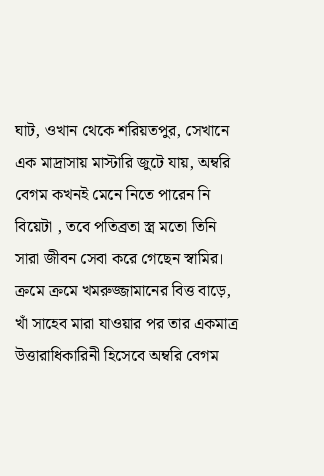ঘাট, ওখান থেকে শরিয়তপুর, সেখানে এক মাদ্রাসায় মাস্টারি জুটে যায়, অম্বরি বেগম কখনই মেনে নিতে পারেন নি বিয়েটা , তবে পতিব্রতা স্ত্র মতো তিনি সারা জীবন সেবা করে গেছেন স্বামির।
ক্রমে ক্রমে খমরুজ্জামানের বিত্ত বাড়ে, খাঁ সাহেব মারা যাওয়ার পর তার একমাত্র উত্তারাধিকারিনী হিসেবে অম্বরি বেগম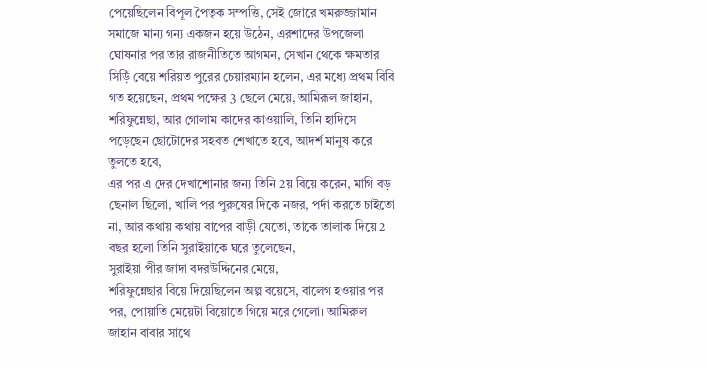পেয়েছিলেন বিপূল পৈতৃক সম্পত্তি, সেই জোরে খমরুজ্জামান সমাজে মান্য গন্য একজন হয়ে উঠেন, এরশাদের উপজেলা ঘোষনার পর তার রাজনীতিতে আগমন, সেখান থেকে ক্ষমতার সিড়িঁ বেয়ে শরিয়ত পুরের চেয়ারম্যান হলেন, এর মধ্যে প্রথম বিবি গত হয়েছেন, প্রথম পক্ষের 3 ছেলে মেয়ে, আমিরূল জাহান, শরিফুন্নেছা, আর গোলাম কাদের কাওয়ালি, তিনি হাদিসে পড়েছেন ছোটোদের সহবত শেখাতে হবে, আদর্শ মানুষ করে তুলতে হবে,
এর পর এ দের দেখাশোনার জন্য তিনি 2য় বিয়ে করেন, মাগি বড় ছেনাল ছিলো, খালি পর পুরুষের দিকে নজর, পর্দা করতে চাইতো না, আর কথায় কথায় বাপের বাড়ী যেতো, তাকে তালাক দিয়ে 2 বছর হলো তিনি সুরাইয়াকে ঘরে তুলেছেন,
সুরাইয়া পীর জাদা বদরউদ্দিনের মেয়ে,
শরিফুন্নেছার বিয়ে দিয়েছিলেন অল্প বয়েসে, বালেগ হওয়ার পর পর, পোয়াতি মেয়েটা বিয়োতে গিয়ে মরে গেলো। আমিরুল জাহান বাবার সাথে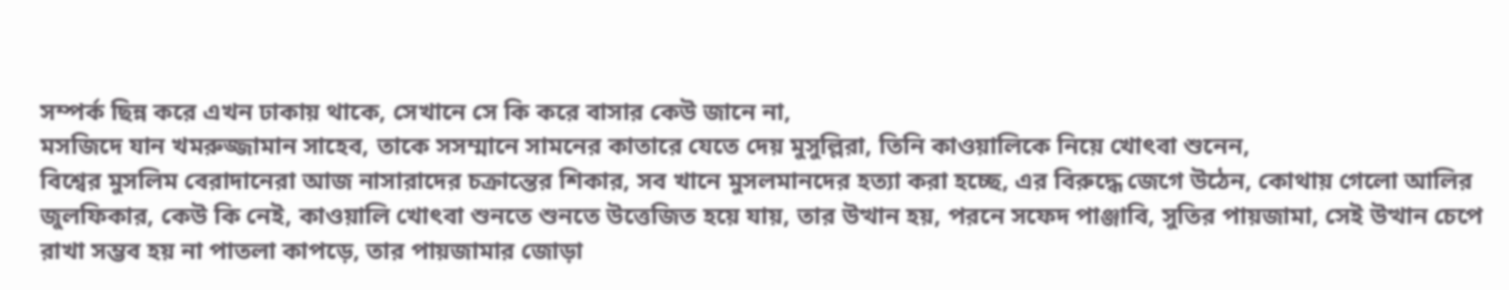সম্পর্ক ছিন্ন করে এখন ঢাকায় থাকে, সেখানে সে কি করে বাসার কেউ জানে না,
মসজিদে যান খমরুজ্জামান সাহেব, তাকে সসম্মানে সামনের কাতারে যেতে দেয় মুসুল্লিরা, তিনি কাওয়ালিকে নিয়ে খোৎবা শুনেন,
বিশ্বের মুসলিম বেরাদানেরা আজ নাসারাদের চক্রান্তের শিকার, সব খানে মুসলমানদের হত্যা করা হচ্ছে, এর বিরুদ্ধে জেগে উঠেন, কোথায় গেলো আলির জুলফিকার, কেউ কি নেই, কাওয়ালি খোৎবা শুনতে শুনতে উত্তেজিত হয়ে যায়, তার উত্থান হয়, পরনে সফেদ পাঞ্জাবি, সুতির পায়জামা, সেই উত্থান চেপে রাখা সম্ভব হয় না পাতলা কাপড়ে, তার পায়জামার জোড়া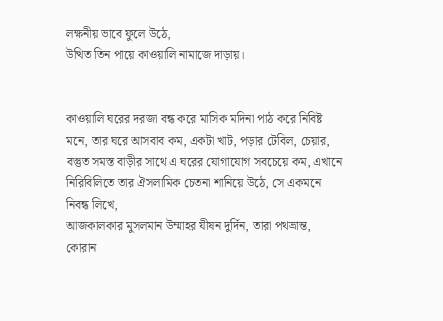লক্ষনীয় ভাবে ফুলে উঠে,
উত্থিত তিন পায়ে কাওয়ালি নামাজে দাড়ায়।


কাওয়ালি ঘরের দরজা বন্ধ করে মাসিক মদিনা পাঠ করে নিবিষ্ট মনে, তার ঘরে আসবাব কম, একটা খাট, পড়ার টেবিল, চেয়ার, বস্তুত সমস্ত বাড়ীর সাথে এ ঘরের যোগাযোগ সবচেয়ে কম, এখানে নিরিবিলিতে তার ঐসলামিক চেতনা শানিয়ে উঠে, সে একমনে নিবন্ধ লিখে,
আজকালকার মুসলমান উম্মাহর যীষন দুর্দিন, তারা পথভ্রান্ত, কোরান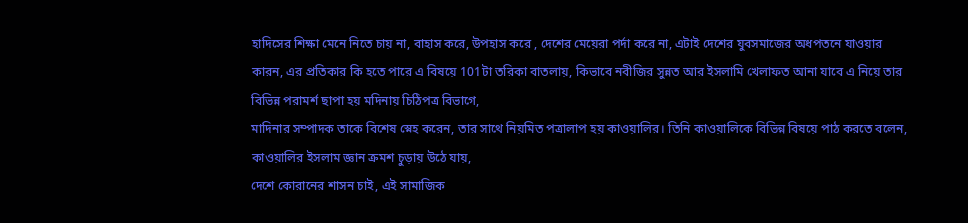হাদিসের শিক্ষা মেনে নিতে চায় না, বাহাস করে, উপহাস করে , দেশের মেয়েরা পর্দা করে না, এটাই দেশের যুবসমাজের অধপতনে যাওয়ার কারন, এর প্রতিকার কি হতে পারে এ বিষয়ে 101টা তরিকা বাতলায়, কিভাবে নবীজির সুন্নত আর ইসলামি খেলাফত আনা যাবে এ নিয়ে তার বিভিন্ন পরামর্শ ছাপা হয় মদিনায় চিঠিপত্র বিভাগে,
মাদিনার সম্পাদক তাকে বিশেষ স্নেহ করেন, তার সাথে নিয়মিত পত্রালাপ হয় কাওয়ালির। তিনি কাওয়ালিকে বিভিন্ন বিষয়ে পাঠ করতে বলেন, কাওয়ালির ইসলাম জ্ঞান ক্রমশ চুড়ায় উঠে যায়,
দেশে কোরানের শাসন চাই, এই সামাজিক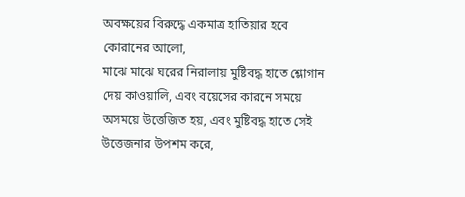অবক্ষয়ের বিরুদ্ধে একমাত্র হাতিয়ার হবে কোরানের আলো,
মাঝে মাঝে ঘরের নিরালায় মুষ্টিবদ্ধ হাতে শ্লোগান দেয় কাওয়ালি, এবং বয়েসের কারনে সময়ে অসময়ে উত্তেজিত হয়, এবং মুষ্টিবদ্ধ হাতে সেই উত্তেজনার উপশম করে,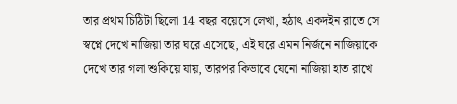তার প্রথম চিঠিটা ছিলো 14 বছর বয়েসে লেখা, হঠাৎ একদইন রাতে সে স্বপ্নে দেখে নাজিয়া তার ঘরে এসেছে, এই ঘরে এমন নির্জনে নাজিয়াকে দেখে তার গলা শুকিয়ে যায়, তারপর কিভাবে যেনো নাজিয়া হাত রাখে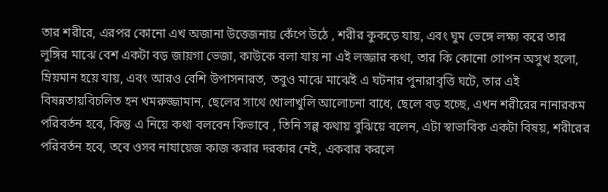তার শরীরে, এরপর কোনো এখ অজানা উত্তেজনায় কেঁপে উঠে , শরীর কুকড়ে যায়, এবং ঘুম ভেঙ্গে লক্ষ্য করে তার লুঙ্গির মাঝে বেশ একটা বড় জায়গা ভেজা, কাউকে বলা যায় না এই লজ্জার কথা, তার কি কোনো গোপন অসুখ হলো, ম্রিয়মান হয়ে যায়, এবং আরও বেশি উপাসনারত, তবুও মাঝে মাঝেই এ ঘটনার পুনারাবৃত্তি ঘটে, তার এই বিষন্নতায়বিচলিত হন খমরুজ্জামান, ছেলের সাথে খোলাখুলি আলোচনা বাধে, ছেলে বড় হচ্ছে, এখন শরীরের নানারকম পরিবর্তন হবে, কিন্তু এ নিয়ে কথা বলবেন কিভাবে , তিনি সল্প কথায় বুঝিয়ে বলেন, এটা স্বাভাবিক একটা বিষয়, শরীরের পরিবর্তন হবে, তবে ওসব নাযায়েজ কাজ করার দরকার নেই, একবার করলে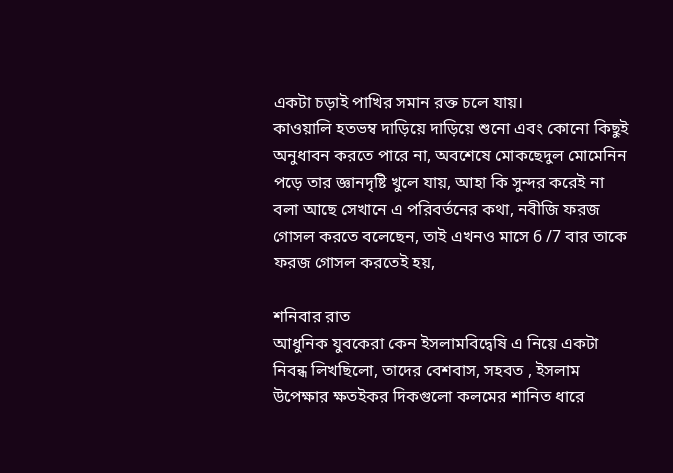একটা চড়াই পাখির সমান রক্ত চলে যায়।
কাওয়ালি হতভম্ব দাড়িয়ে দাড়িয়ে শুনো এবং কোনো কিছুই অনুধাবন করতে পারে না, অবশেষে মোকছেদুল মোমেনিন পড়ে তার জ্ঞানদৃষ্টি খুলে যায়, আহা কি সুন্দর করেই না বলা আছে সেখানে এ পরিবর্তনের কথা, নবীজি ফরজ গোসল করতে বলেছেন, তাই এখনও মাসে 6 /7 বার তাকে ফরজ গোসল করতেই হয়,

শনিবার রাত
আধুনিক যুবকেরা কেন ইসলামবিদ্বেষি এ নিয়ে একটা নিবন্ধ লিখছিলো, তাদের বেশবাস, সহবত , ইসলাম উপেক্ষার ক্ষতইকর দিকগুলো কলমের শানিত ধারে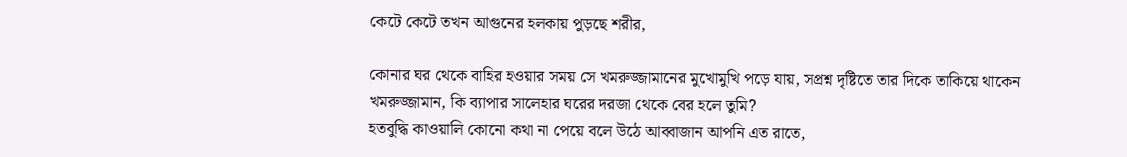কেটে কেটে তখন আগুনের হলকায় পুড়ছে শরীর,

কোনার ঘর থেকে বাহির হওয়ার সময় সে খমরুজ্জামানের মুখোমুখি পড়ে যায়, সপ্রশ্ন দৃষ্টিতে তার দিকে তাকিয়ে থাকেন খমরুজ্জামান, কি ব্যাপার সালেহার ঘরের দরজা থেকে বের হলে তুমি?
হতবুদ্ধি কাওয়ালি কোনো কথা না পেয়ে বলে উঠে আব্বাজান আপনি এত রাতে,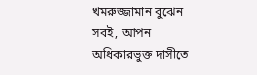খমরুজ্জামান বুঝেন সবই, আপন অধিকারভুক্ত দাসীতে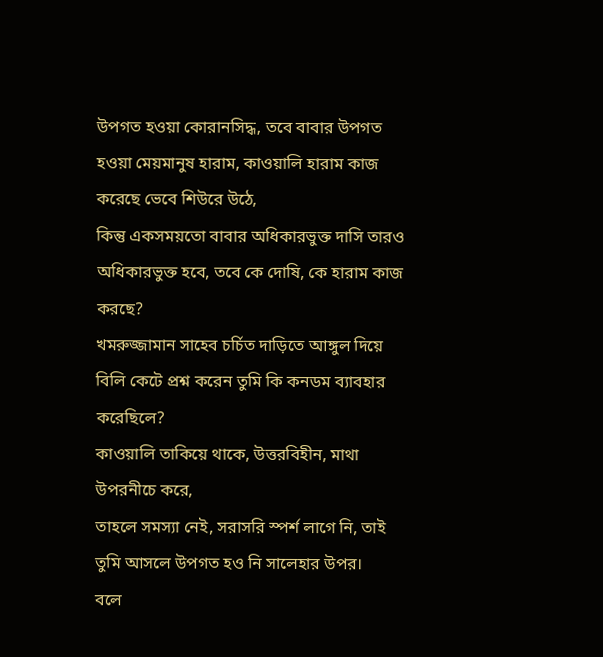উপগত হওয়া কোরানসিদ্ধ, তবে বাবার উপগত হওয়া মেয়মানুষ হারাম, কাওয়ালি হারাম কাজ করেছে ভেবে শিউরে উঠে,
কিন্তু একসময়তো বাবার অধিকারভুক্ত দাসি তারও অধিকারভুক্ত হবে, তবে কে দোষি, কে হারাম কাজ করছে?
খমরুজ্জামান সাহেব চর্চিত দাড়িতে আঙ্গুল দিয়ে বিলি কেটে প্রশ্ন করেন তুমি কি কনডম ব্যাবহার করেছিলে?
কাওয়ালি তাকিয়ে থাকে, উত্তরবিহীন, মাথা উপরনীচে করে,
তাহলে সমস্যা নেই, সরাসরি স্পর্শ লাগে নি, তাই তুমি আসলে উপগত হও নি সালেহার উপর।
বলে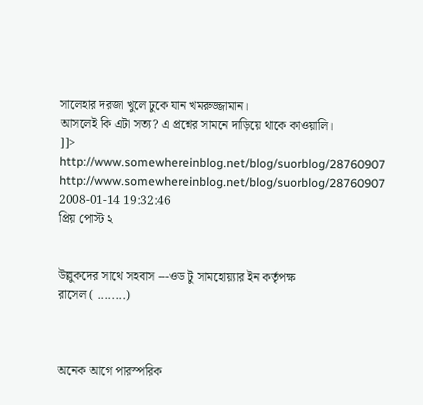সালেহার দরজা খুলে ঢুকে যান খমরুজ্জামান।
আসলেই কি এটা সত্য? এ প্রশ্নের সামনে দাড়িয়ে থাকে কাওয়ালি।
]]>
http://www.somewhereinblog.net/blog/suorblog/28760907 http://www.somewhereinblog.net/blog/suorblog/28760907 2008-01-14 19:32:46
প্রিয় পোস্ট ২


উল্লুকদের সাথে সহবাস ---ওড টু সামহোয়্যার ইন কর্তৃপক্ষ
রাসেল ( ........)



অনেক আগে পারস্পরিক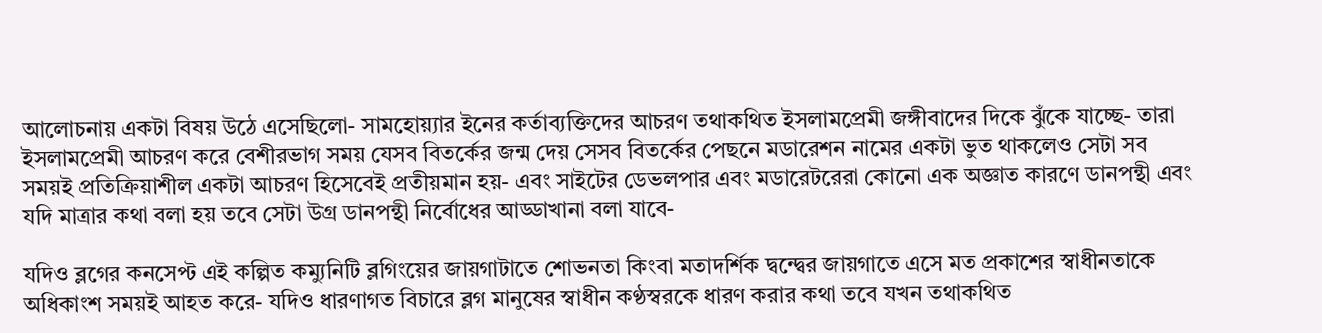আলোচনায় একটা বিষয় উঠে এসেছিলো- সামহোয়্যার ইনের কর্তাব্যক্তিদের আচরণ তথাকথিত ইসলামপ্রেমী জঙ্গীবাদের দিকে ঝুঁকে যাচ্ছে- তারা ইসলামপ্রেমী আচরণ করে বেশীরভাগ সময় যেসব বিতর্কের জন্ম দেয় সেসব বিতর্কের পেছনে মডারেশন নামের একটা ভুত থাকলেও সেটা সব সময়ই প্রতিক্রিয়াশীল একটা আচরণ হিসেবেই প্রতীয়মান হয়- এবং সাইটের ডেভলপার এবং মডারেটরেরা কোনো এক অজ্ঞাত কারণে ডানপন্থী এবং যদি মাত্রার কথা বলা হয় তবে সেটা উগ্র ডানপন্থী নির্বোধের আড্ডাখানা বলা যাবে-

যদিও ব্লগের কনসেপ্ট এই কল্পিত কম্যুনিটি ব্লগিংয়ের জায়গাটাতে শোভনতা কিংবা মতাদর্শিক দ্বন্দ্বের জায়গাতে এসে মত প্রকাশের স্বাধীনতাকে অধিকাংশ সময়ই আহত করে- যদিও ধারণাগত বিচারে ব্লগ মানুষের স্বাধীন কণ্ঠস্বরকে ধারণ করার কথা তবে যখন তথাকথিত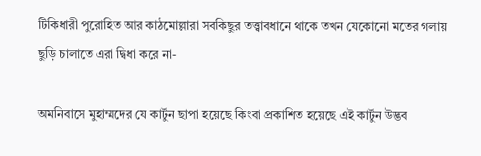টিকিধারী পুরোহিত আর কাঠমোল্লারা সবকিছুর তত্ত্বাবধানে থাকে তখন যেকোনো মতের গলায় ছুড়ি চালাতে এরা দ্বিধা করে না-

অমনিবাসে মুহাম্মদের যে কার্টুন ছাপা হয়েছে কিংবা প্রকাশিত হয়েছে এই কার্টুন উদ্ভব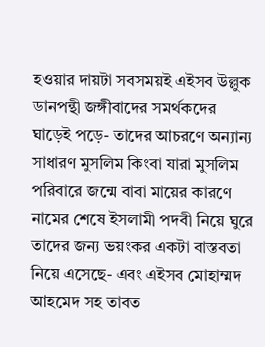হওয়ার দায়টা সবসময়ই এইসব উল্লুক ডানপন্থী জঙ্গীবাদের সমর্থকদের ঘাড়েই পড়ে- তাদের আচরণে অন্যান্য সাধারণ মুসলিম কিংবা যারা মুসলিম পরিবারে জন্মে বাবা মায়ের কারণে নামের শেষে ইসলামী পদবী নিয়ে ঘুরে তাদের জন্য ভয়ংকর একটা বাস্তবতা নিয়ে এসেছে- এবং এইসব মোহাম্মদ আহমেদ সহ তাবত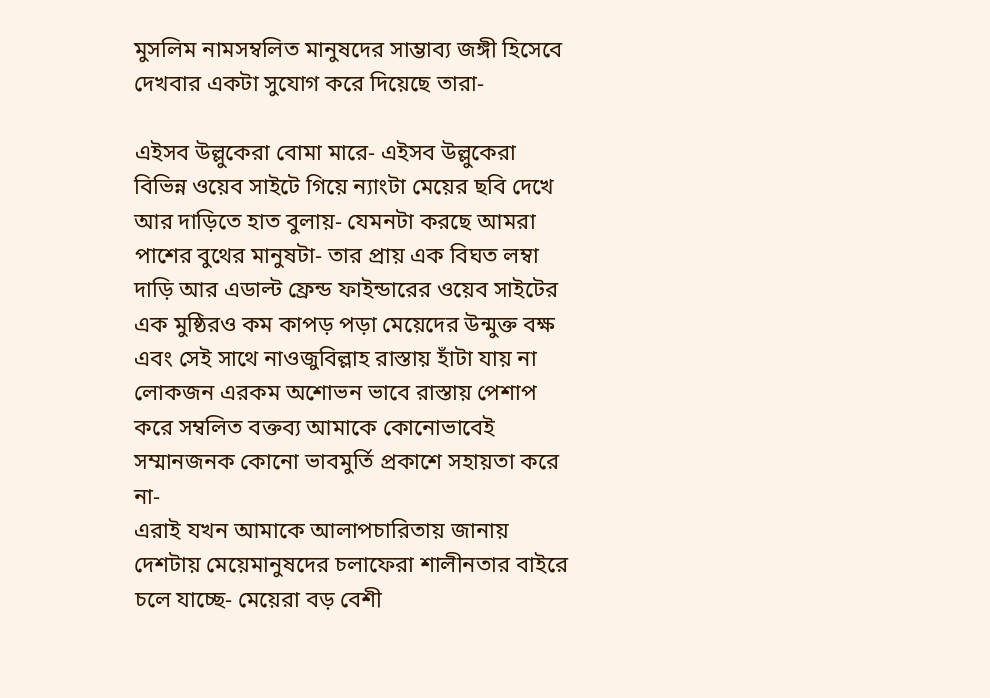মুসলিম নামসম্বলিত মানুষদের সাম্ভাব্য জঙ্গী হিসেবে দেখবার একটা সুযোগ করে দিয়েছে তারা-

এইসব উল্লুকেরা বোমা মারে- এইসব উল্লুকেরা বিভিন্ন ওয়েব সাইটে গিয়ে ন্যাংটা মেয়ের ছবি দেখে আর দাড়িতে হাত বুলায়- যেমনটা করছে আমরা পাশের বুথের মানুষটা- তার প্রায় এক বিঘত লম্বা দাড়ি আর এডাল্ট ফ্রেন্ড ফাইন্ডারের ওয়েব সাইটের এক মুষ্ঠিরও কম কাপড় পড়া মেয়েদের উন্মুক্ত বক্ষ এবং সেই সাথে নাওজুবিল্লাহ রাস্তায় হাঁটা যায় না লোকজন এরকম অশোভন ভাবে রাস্তায় পেশাপ করে সম্বলিত বক্তব্য আমাকে কোনোভাবেই সম্মানজনক কোনো ভাবমুর্তি প্রকাশে সহায়তা করে না-
এরাই যখন আমাকে আলাপচারিতায় জানায় দেশটায় মেয়েমানুষদের চলাফেরা শালীনতার বাইরে চলে যাচ্ছে- মেয়েরা বড় বেশী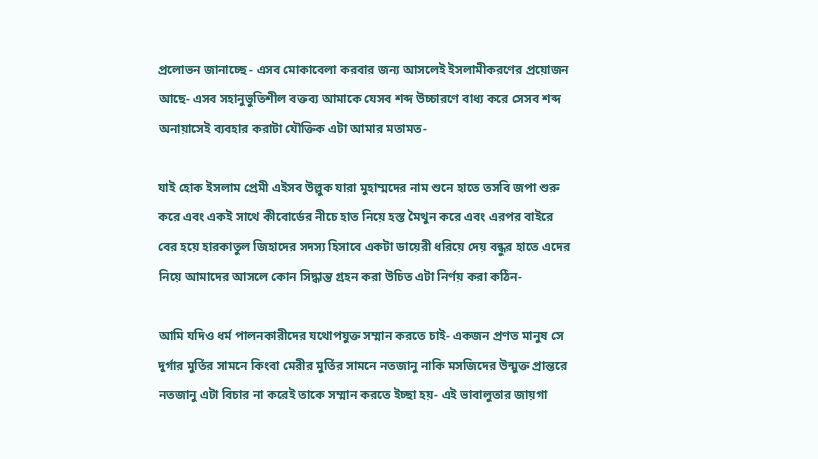প্রলোভন জানাচ্ছে - এসব মোকাবেলা করবার জন্য আসলেই ইসলামীকরণের প্রয়োজন আছে- এসব সহানুভুতিশীল বক্তব্য আমাকে যেসব শব্দ উচ্চারণে বাধ্য করে সেসব শব্দ অনায়াসেই ব্যবহার করাটা যৌক্তিক এটা আমার মতামত-

যাই হোক ইসলাম প্রেমী এইসব উল্লুক যারা মুহাম্মদের নাম শুনে হাতে তসবি জপা শুরু করে এবং একই সাথে কীবোর্ডের নীচে হাত নিয়ে হস্ত মৈথুন করে এবং এরপর বাইরে বের হয়ে হারকাতুল জিহাদের সদস্য হিসাবে একটা ডায়েরী ধরিয়ে দেয় বন্ধুর হাতে এদের নিয়ে আমাদের আসলে কোন সিদ্ধান্ত গ্রহন করা উচিত এটা নির্ণয় করা কঠিন-

আমি যদিও ধর্ম পালনকারীদের যথোপযুক্ত সম্মান করতে চাই- একজন প্রণত মানুষ সে দুর্গার মুর্তির সামনে কিংবা মেরীর মুর্তির সামনে নতজানু নাকি মসজিদের উন্মুক্ত প্রান্তরে নতজানু এটা বিচার না করেই তাকে সম্মান করতে ইচ্ছা হয়- এই ভাবালুতার জায়গা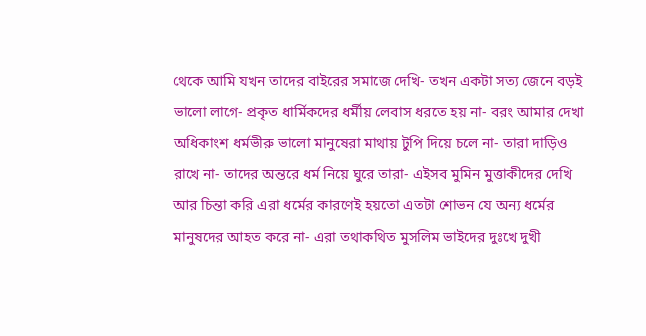থেকে আমি যখন তাদের বাইরের সমাজে দেখি- তখন একটা সত্য জেনে বড়ই ভালো লাগে- প্রকৃত ধার্মিকদের ধর্মীয় লেবাস ধরতে হয় না- বরং আমার দেখা অধিকাংশ ধর্মভীরু ভালো মানুষেরা মাথায় টুপি দিয়ে চলে না- তারা দাড়িও রাখে না- তাদের অন্তরে ধর্ম নিয়ে ঘুরে তারা- এইসব মুমিন মুত্তাকীদের দেখি আর চিন্তা করি এরা ধর্মের কারণেই হয়তো এতটা শোভন যে অন্য ধর্মের মানুষদের আহত করে না- এরা তথাকথিত মুসলিম ভাইদের দুঃখে দুখী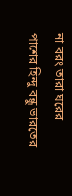না বরং তারা ঘরের পাশের হিন্দু বন্ধু ভারতের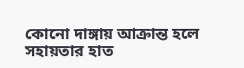কোনো দাঙ্গায় আক্রান্ত হলে সহায়তার হাত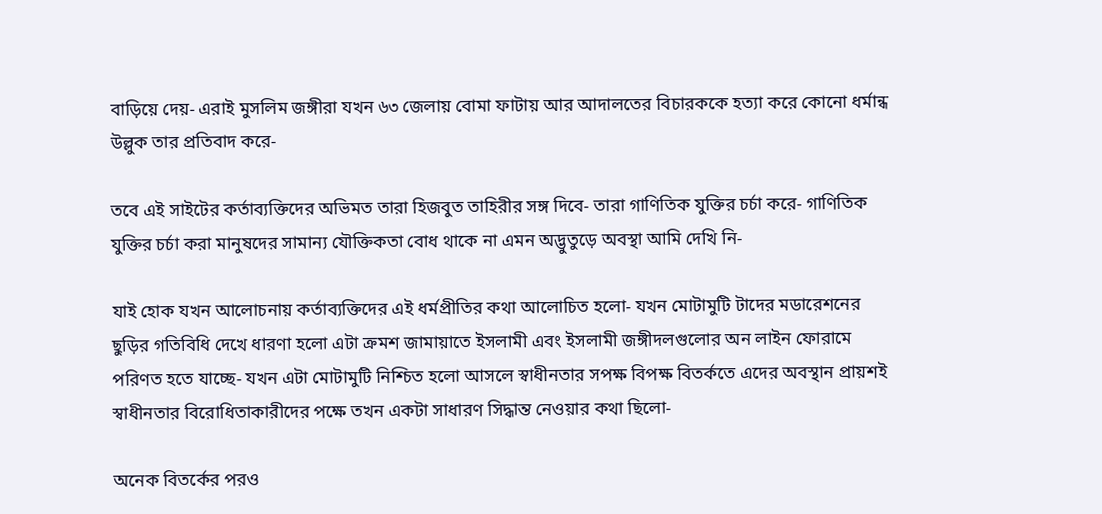বাড়িয়ে দেয়- এরাই মুসলিম জঙ্গীরা যখন ৬৩ জেলায় বোমা ফাটায় আর আদালতের বিচারককে হত্যা করে কোনো ধর্মান্ধ উল্লুক তার প্রতিবাদ করে-

তবে এই সাইটের কর্তাব্যক্তিদের অভিমত তারা হিজবুত তাহিরীর সঙ্গ দিবে- তারা গাণিতিক যুক্তির চর্চা করে- গাণিতিক যুক্তির চর্চা করা মানুষদের সামান্য যৌক্তিকতা বোধ থাকে না এমন অদ্ভুতুড়ে অবস্থা আমি দেখি নি-

যাই হোক যখন আলোচনায় কর্তাব্যক্তিদের এই ধর্মপ্রীতির কথা আলোচিত হলো- যখন মোটামুটি টাদের মডারেশনের ছুড়ির গতিবিধি দেখে ধারণা হলো এটা ক্রমশ জামায়াতে ইসলামী এবং ইসলামী জঙ্গীদলগুলোর অন লাইন ফোরামে পরিণত হতে যাচ্ছে- যখন এটা মোটামুটি নিশ্চিত হলো আসলে স্বাধীনতার সপক্ষ বিপক্ষ বিতর্কতে এদের অবস্থান প্রায়শই স্বাধীনতার বিরোধিতাকারীদের পক্ষে তখন একটা সাধারণ সিদ্ধান্ত নেওয়ার কথা ছিলো-

অনেক বিতর্কের পরও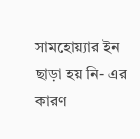সামহোয়্যার ইন ছাড়া হয় নি- এর কারণ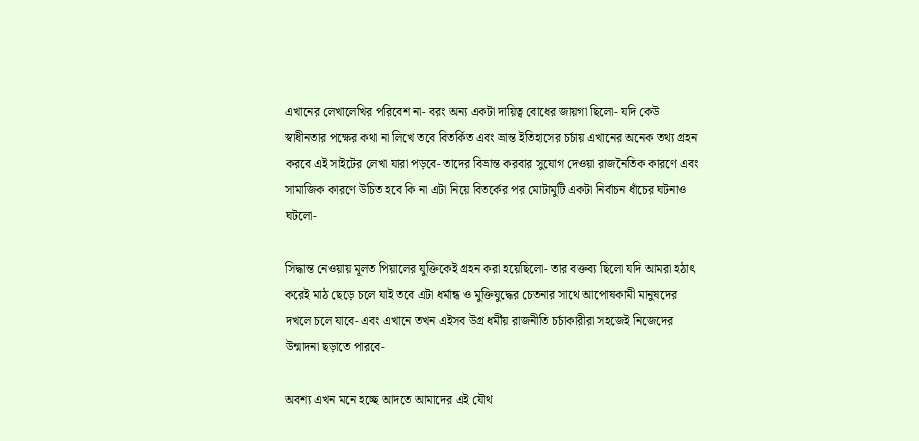এখানের লেখালেখির পরিবেশ না- বরং অন্য একটা দায়িত্ব বোধের জায়গা ছিলো- যদি কেউ স্বাধীনতার পক্ষের কথা না লিখে তবে বিতর্কিত এবং ভ্রান্ত ইতিহাসের চর্চায় এখানের অনেক তথ্য গ্রহন করবে এই সাইটের লেখা যারা পড়বে- তাদের বিভ্রান্ত করবার সুযোগ দেওয়া রাজনৈতিক কারণে এবং সামাজিক কারণে উচিত হবে কি না এটা নিয়ে বিতর্কের পর মোটামুটি একটা নির্বাচন ধাঁচের ঘটনাও ঘটলো-

সিদ্ধান্ত নেওয়ায় মূলত পিয়ালের যুক্তিকেই গ্রহন করা হয়েছিলো- তার বক্তব্য ছিলো যদি আমরা হঠাৎ করেই মাঠ ছেড়ে চলে যাই তবে এটা ধর্মান্ধ ও মুক্তিযুদ্ধের চেতনার সাথে আপোষকামী মানুষদের দখলে চলে যাবে- এবং এখানে তখন এইসব উগ্র ধর্মীয় রাজনীতি চর্চাকারীরা সহজেই নিজেদের উন্মাদনা ছড়াতে পারবে-

অবশ্য এখন মনে হচ্ছে আদতে আমাদের এই যৌথ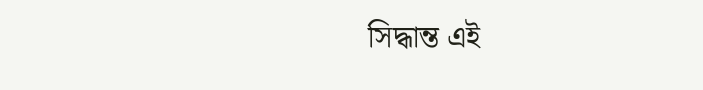সিদ্ধান্ত এই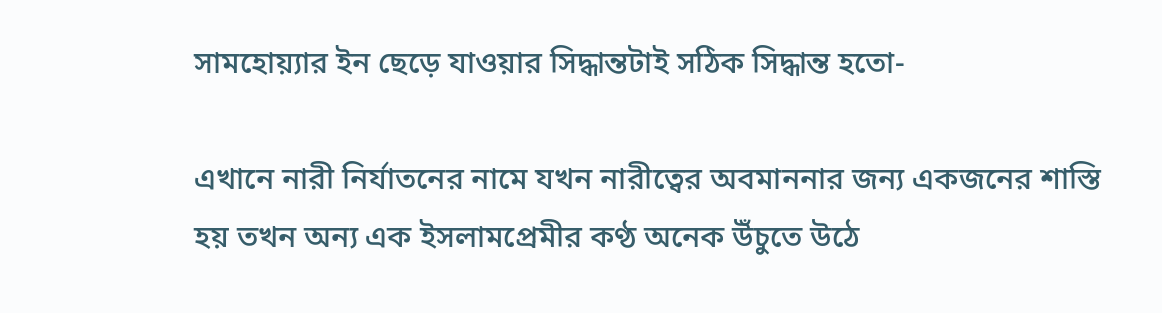সামহোয়্যার ইন ছেড়ে যাওয়ার সিদ্ধান্তটাই সঠিক সিদ্ধান্ত হতো-

এখানে নারী নির্যাতনের নামে যখন নারীত্বের অবমাননার জন্য একজনের শাস্তি হয় তখন অন্য এক ইসলামপ্রেমীর কণ্ঠ অনেক উঁচুতে উঠে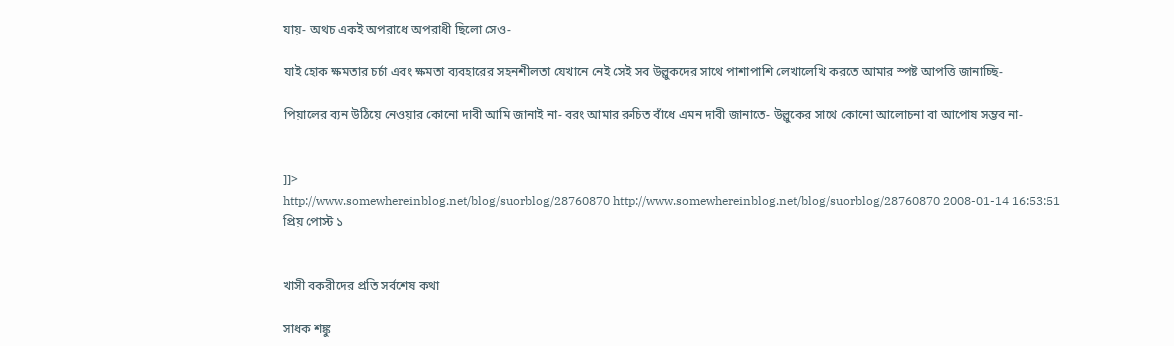যায়- অথচ একই অপরাধে অপরাধী ছিলো সেও-

যাই হোক ক্ষমতার চর্চা এবং ক্ষমতা ব্যবহারের সহনশীলতা যেখানে নেই সেই সব উল্লুকদের সাথে পাশাপাশি লেখালেখি করতে আমার স্পষ্ট আপত্তি জানাচ্ছি-

পিয়ালের ব্যন উঠিয়ে নেওয়ার কোনো দাবী আমি জানাই না- বরং আমার রুচিত বাঁধে এমন দাবী জানাতে- উল্লুকের সাথে কোনো আলোচনা বা আপোষ সম্ভব না-


]]>
http://www.somewhereinblog.net/blog/suorblog/28760870 http://www.somewhereinblog.net/blog/suorblog/28760870 2008-01-14 16:53:51
প্রিয় পোস্ট ১


খাসী বকরীদের প্রতি সর্বশেষ কথা

সাধক শঙ্কু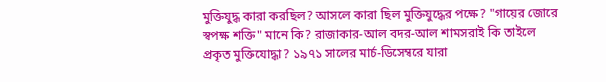মুক্তিযুদ্ধ কারা করছিল? আসলে কারা ছিল মুক্তিযুদ্ধের পক্ষে? "গায়ের জোরে স্বপক্ষ শক্তি" মানে কি? রাজাকার-আল বদর-আল শামসরাই কি তাইলে প্রকৃত মুক্তিযোদ্ধা? ১৯৭১ সালের মার্চ-ডিসেম্বরে যারা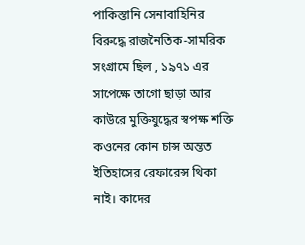পাকিস্তানি সেনাবাহিনির বিরুদ্ধে রাজনৈতিক-সামরিক সংগ্রামে ছিল , ১৯৭১ এর সাপেক্ষে তাগো ছাড়া আর কাউরে মুক্তিযুদ্ধের স্বপক্ষ শক্তি কওনের কোন চান্স অন্তত ইতিহাসের রেফারেন্স থিকা নাই। কাদের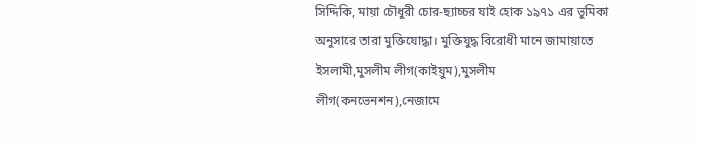সিদ্দিকি, মায়া চৌধুরী চোর-ছ্যাচ্চর যাই হোক ১৯৭১ এর ভুমিকা অনুসারে তারা মুক্তিযোদ্ধা। মুক্তিযুদ্ধ বিরোধী মানে জামায়াতে ইসলামী,মুসলীম লীগ(কাইয়ুম),মুসলীম লীগ(কনভেনশন),নেজামে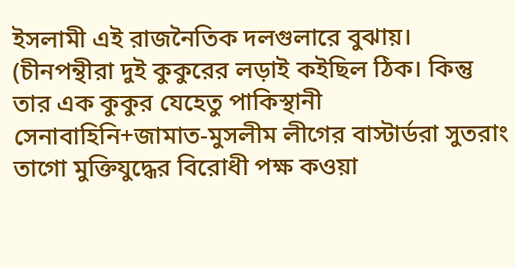ইসলামী এই রাজনৈতিক দলগুলারে বুঝায়।
(চীনপন্থীরা দুই কুকুরের লড়াই কইছিল ঠিক। কিন্তু তার এক কুকুর যেহেতু পাকিস্থানী সেনাবাহিনি+জামাত-মুসলীম লীগের বাস্টার্ডরা সুতরাং তাগো মুক্তিযুদ্ধের বিরোধী পক্ষ কওয়া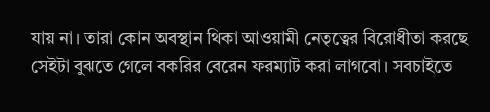যায় না। তারা কোন অবস্থান থিকা আওয়ামী নেতৃত্বের বিরোধীতা করছে সেইটা বুঝতে গেলে বকরির বেরেন ফরম্যাট করা লাগবো। সবচাইতে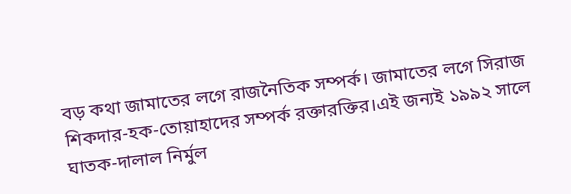বড় কথা জামাতের লগে রাজনৈতিক সম্পর্ক। জামাতের লগে সিরাজ শিকদার-হক-তোয়াহাদের সম্পর্ক রক্তারক্তির।এই জন্যই ১৯৯২ সালে ঘাতক-দালাল নির্মুল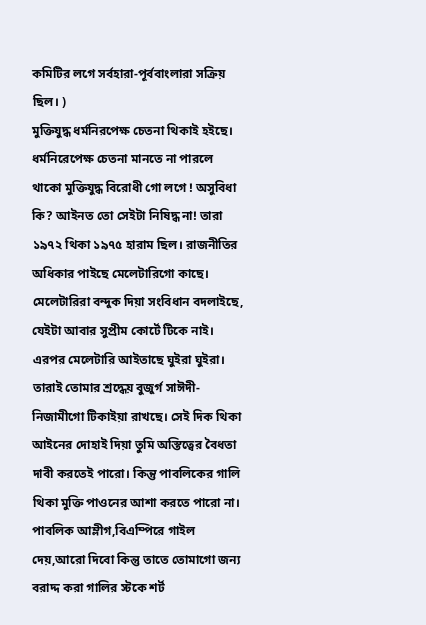কমিটির লগে সর্বহারা-পূর্ববাংলারা সক্রিয় ছিল। )
মুক্তিযুদ্ধ ধর্মনিরপেক্ষ চেতনা থিকাই হইছে। ধর্মনিরেপেক্ষ চেতনা মানতে না পারলে থাকো মুক্তিযুদ্ধ বিরোধী গো লগে ! অসুবিধা কি? আইনত তো সেইটা নিষিদ্ধ না! তারা ১৯৭২ থিকা ১৯৭৫ হারাম ছিল। রাজনীতির অধিকার পাইছে মেলেটারিগো কাছে। মেলেটারিরা বন্দুক দিয়া সংবিধান বদলাইছে, যেইটা আবার সুপ্রীম কোর্টে টিকে নাই। এরপর মেলেটারি আইতাছে ঘুইরা ঘুইরা। তারাই তোমার শ্রদ্ধেয় বুজুর্গ সাঈদী-নিজামীগো টিকাইয়া রাখছে। সেই দিক থিকা আইনের দোহাই দিয়া তুমি অস্তিত্বের বৈধতা দাবী করতেই পারো। কিন্তু পাবলিকের গালি থিকা মুক্তি পাওনের আশা করতে পারো না। পাবলিক আম্লীগ,বিএম্পিরে গাইল দেয়,আরো দিবো কিন্তু তাতে তোমাগো জন্য বরাদ্দ করা গালির স্টকে শর্ট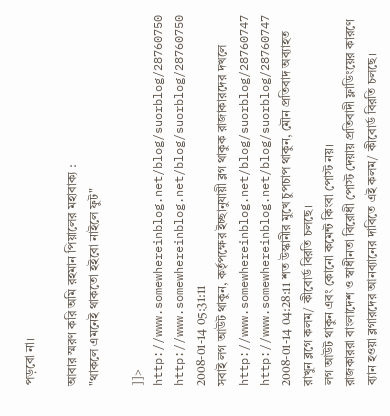পড়বো না।

আবার স্মরণ করি অমি রহমান পিয়ালের মহাবাক্য :
"থাকলে এমনেই থাকতো হইবো নাইলে ফুট"

]]>
http://www.somewhereinblog.net/blog/suorblog/28760750 http://www.somewhereinblog.net/blog/suorblog/28760750 2008-01-14 05:31:11
সবাই লগ আউট থাকুন, কর্তৃপক্ষের ইচ্ছানুযায়ী ব্লগ থাকুক রাজাকারদের দখলে http://www.somewhereinblog.net/blog/suorblog/28760747 http://www.somewhereinblog.net/blog/suorblog/28760747 2008-01-14 04:28:11 শত উস্কানীর মুখে চুপচাপ থাকুন, মৌন প্রতিবাদ অব্যাহত রাখুন ব্লগে কলম/ কীবোর্ড বিরতি চলছে।
লগ আউট থাকুন এবং কোনো কমেন্ট কিংবা পোস্ট নয়।
রাজকাররা বাংলাদেশ ও স্বাধীনতা বিরোধী পোস্ট দেয়ায় প্রতিবাদী ফ্লাডিংয়ের কারণে ব্যান হওয়া ব্লগারদের আনব্যানের দাবিতে এই কলম/ কীবোর্ড বিরতি চলছে।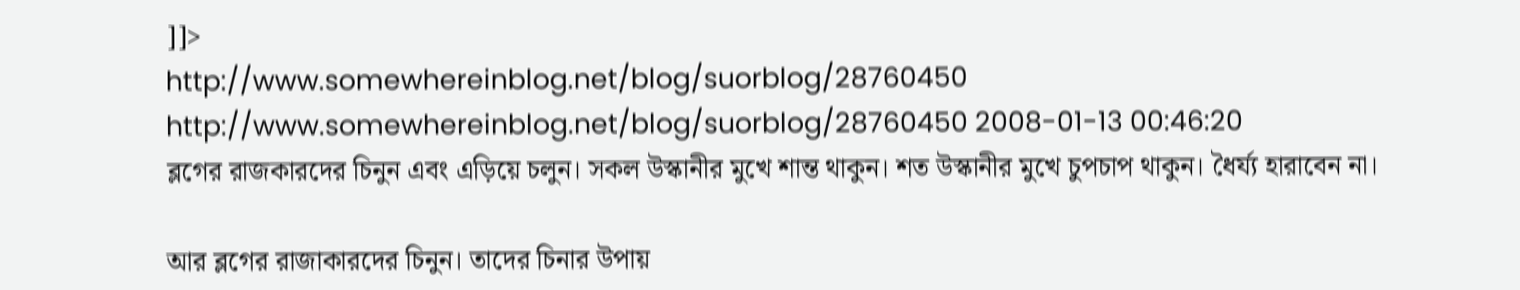]]>
http://www.somewhereinblog.net/blog/suorblog/28760450 http://www.somewhereinblog.net/blog/suorblog/28760450 2008-01-13 00:46:20
ব্লগের রাজকারদের চিনুন এবং এড়িয়ে চলুন। সকল উস্কানীর মুখে শান্ত থাকুন। শত উস্কানীর মুখে চুপচাপ থাকুন। ধৈর্য্য হারাবেন না।

আর ব্লগের রাজাকারদের চিনুন। তাদের চিনার উপায়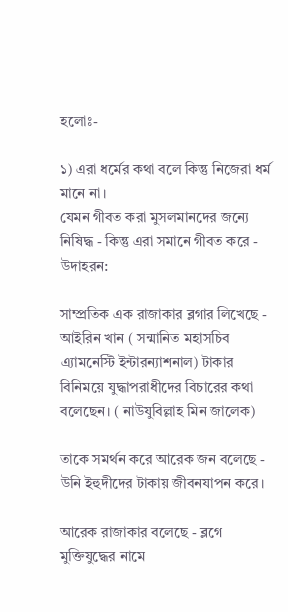হলোঃ-

১) এরা ধর্মের কথা বলে কিন্তু নিজেরা ধর্ম মানে না।
যেমন গীবত করা মুসলমানদের জন্যে নিষিদ্ধ - কিন্তু এরা সমানে গীবত করে - উদাহরন:

সাম্প্রতিক এক রাজাকার ব্লগার লিখেছে - আইরিন খান ( সন্মানিত মহাসচিব এ্যামনেস্টি ইন্টারন্যাশনাল) টাকার বিনিময়ে যুদ্ধাপরাধীদের বিচারের কথা বলেছেন। ( নাউযুবিল্লাহ মিন জালেক)

তাকে সমর্থন করে আরেক জন বলেছে - উনি ইহুদীদের টাকায় জীবনযাপন করে।

আরেক রাজাকার বলেছে - ব্লগে মুক্তিযুদ্ধের নামে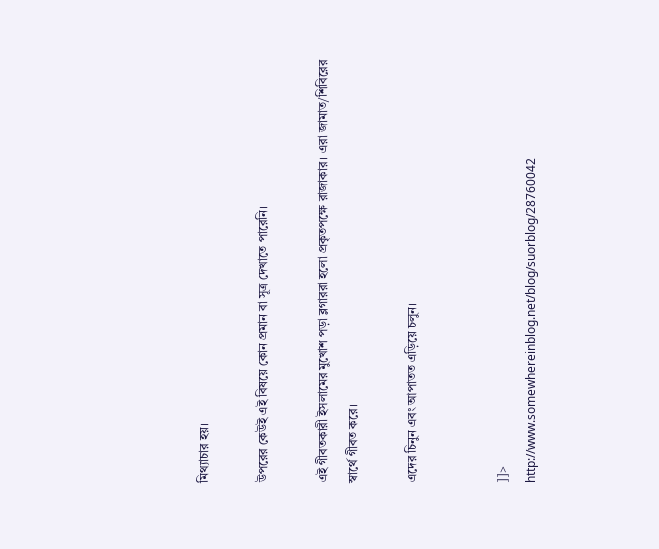মিথ্যাচার হয়।

উপরের কেউই এই বিষয়ে কোন প্রমান বা সূত্র দেখাতে পারেনি।

এই গীবতকারী ইসলামের মুখোশ পড়া ব্লগাররা হলো প্রকৃতপক্ষে রাজাকার। এরা জামাত/শিবিরের স্বার্থে গীবত করে।

এদের চিনুন এবং আপাতত এড়িয়ে চলুন।


]]>
http://www.somewhereinblog.net/blog/suorblog/28760042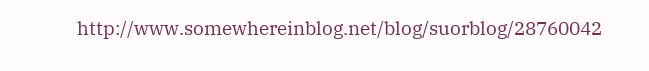http://www.somewhereinblog.net/blog/suorblog/28760042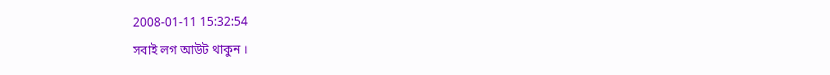2008-01-11 15:32:54
সবাই লগ আউট থাকুন ।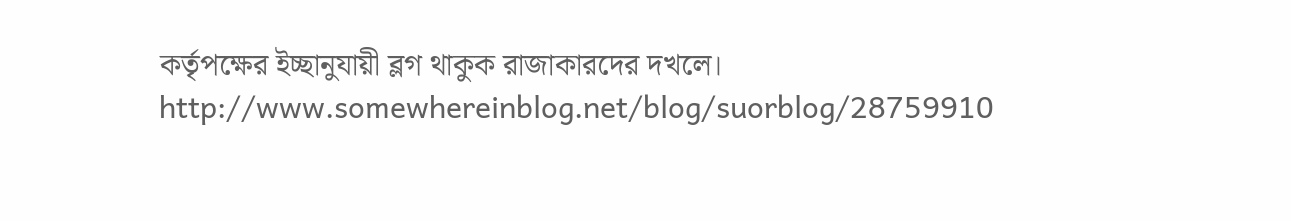কর্তৃপক্ষের ইচ্ছানুযায়ী ব্লগ থাকুক রাজাকারদের দখলে। http://www.somewhereinblog.net/blog/suorblog/28759910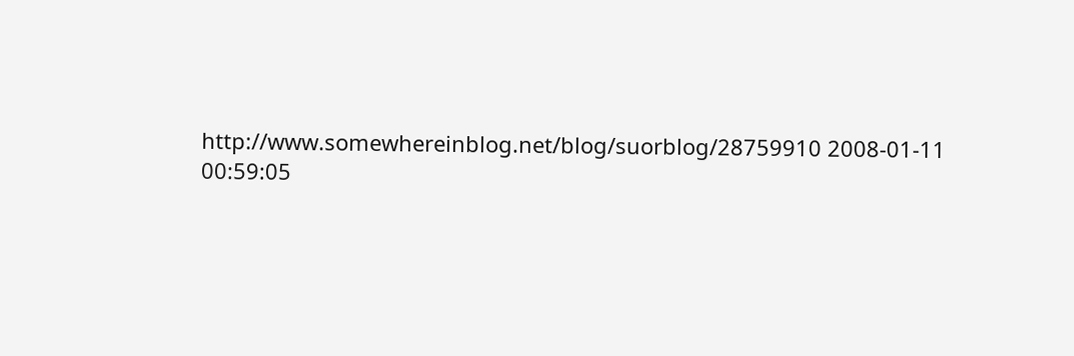http://www.somewhereinblog.net/blog/suorblog/28759910 2008-01-11 00:59:05